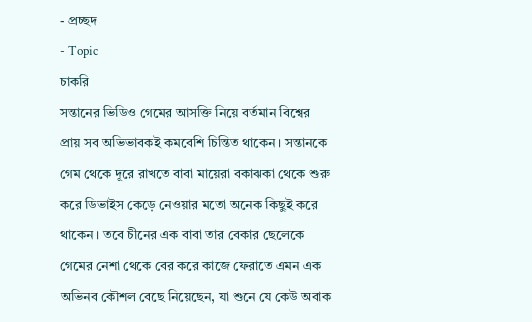- প্রচ্ছদ
- Topic
চাকরি
সন্তানের ভিডিও গেমের আসক্তি নিয়ে বর্তমান বিশ্বের প্রায় সব অভিভাবকই কমবেশি চিন্তিত থাকেন। সন্তানকে গেম থেকে দূরে রাখতে বাবা মায়েরা বকাঝকা থেকে শুরু করে ডিভাইস কেড়ে নেওয়ার মতো অনেক কিছুই করে থাকেন। তবে চীনের এক বাবা তার বেকার ছেলেকে গেমের নেশা থেকে বের করে কাজে ফেরাতে এমন এক অভিনব কৌশল বেছে নিয়েছেন, যা শুনে যে কেউ অবাক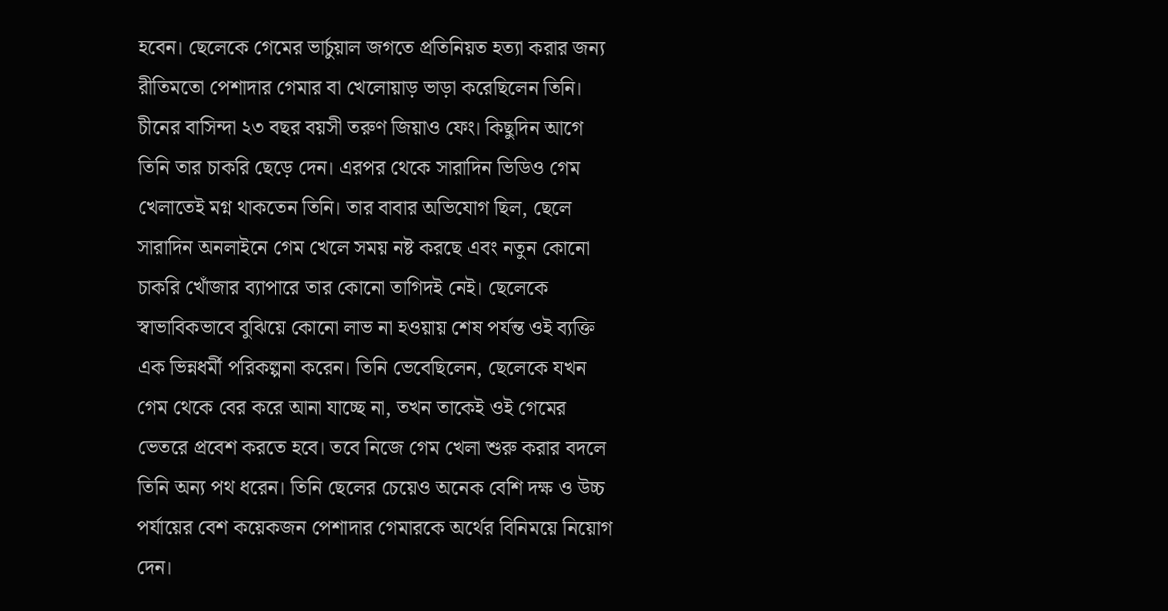হবেন। ছেলেকে গেমের ভার্চুয়াল জগতে প্রতিনিয়ত হত্যা করার জন্য রীতিমতো পেশাদার গেমার বা খেলোয়াড় ভাড়া করেছিলেন তিনি। চীনের বাসিন্দা ২৩ বছর বয়সী তরুণ জিয়াও ফেং। কিছুদিন আগে তিনি তার চাকরি ছেড়ে দেন। এরপর থেকে সারাদিন ভিডিও গেম খেলাতেই মগ্ন থাকতেন তিনি। তার বাবার অভিযোগ ছিল, ছেলে সারাদিন অনলাইনে গেম খেলে সময় নষ্ট করছে এবং নতুন কোনো চাকরি খোঁজার ব্যাপারে তার কোনো তাগিদই নেই। ছেলেকে স্বাভাবিকভাবে বুঝিয়ে কোনো লাভ না হওয়ায় শেষ পর্যন্ত ওই ব্যক্তি এক ভিন্নধর্মী পরিকল্পনা করেন। তিনি ভেবেছিলেন, ছেলেকে যখন গেম থেকে বের করে আনা যাচ্ছে না, তখন তাকেই ওই গেমের ভেতরে প্রবেশ করতে হবে। তবে নিজে গেম খেলা শুরু করার বদলে তিনি অন্য পথ ধরেন। তিনি ছেলের চেয়েও অনেক বেশি দক্ষ ও উচ্চ পর্যায়ের বেশ কয়েকজন পেশাদার গেমারকে অর্থের বিনিময়ে নিয়োগ দেন।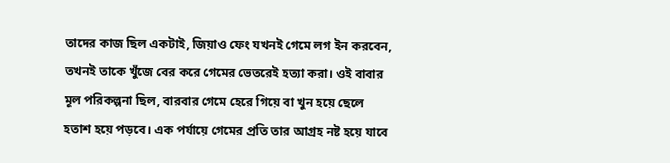তাদের কাজ ছিল একটাই, জিয়াও ফেং যখনই গেমে লগ ইন করবেন, তখনই তাকে খুঁজে বের করে গেমের ভেতরেই হত্যা করা। ওই বাবার মূল পরিকল্পনা ছিল, বারবার গেমে হেরে গিয়ে বা খুন হয়ে ছেলে হতাশ হয়ে পড়বে। এক পর্যায়ে গেমের প্রতি তার আগ্রহ নষ্ট হয়ে যাবে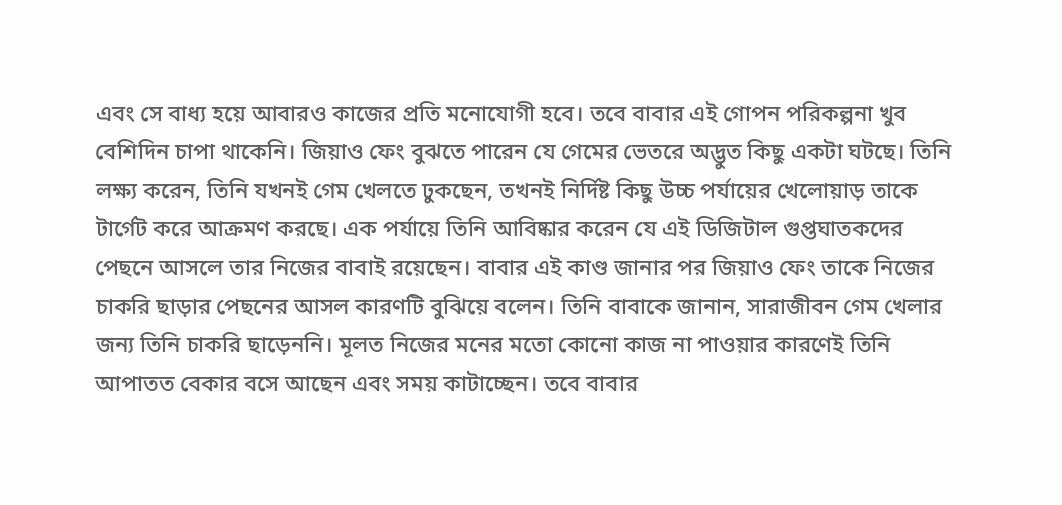এবং সে বাধ্য হয়ে আবারও কাজের প্রতি মনোযোগী হবে। তবে বাবার এই গোপন পরিকল্পনা খুব বেশিদিন চাপা থাকেনি। জিয়াও ফেং বুঝতে পারেন যে গেমের ভেতরে অদ্ভুত কিছু একটা ঘটছে। তিনি লক্ষ্য করেন, তিনি যখনই গেম খেলতে ঢুকছেন, তখনই নির্দিষ্ট কিছু উচ্চ পর্যায়ের খেলোয়াড় তাকে টার্গেট করে আক্রমণ করছে। এক পর্যায়ে তিনি আবিষ্কার করেন যে এই ডিজিটাল গুপ্তঘাতকদের পেছনে আসলে তার নিজের বাবাই রয়েছেন। বাবার এই কাণ্ড জানার পর জিয়াও ফেং তাকে নিজের চাকরি ছাড়ার পেছনের আসল কারণটি বুঝিয়ে বলেন। তিনি বাবাকে জানান, সারাজীবন গেম খেলার জন্য তিনি চাকরি ছাড়েননি। মূলত নিজের মনের মতো কোনো কাজ না পাওয়ার কারণেই তিনি আপাতত বেকার বসে আছেন এবং সময় কাটাচ্ছেন। তবে বাবার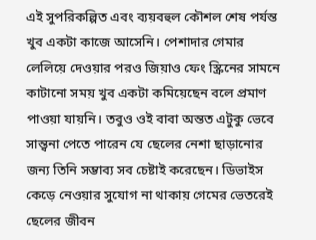এই সুপরিকল্পিত এবং ব্যয়বহুল কৌশল শেষ পর্যন্ত খুব একটা কাজে আসেনি। পেশাদার গেমার লেলিয়ে দেওয়ার পরও জিয়াও ফেং স্ক্রিনের সামনে কাটানো সময় খুব একটা কমিয়েছেন বলে প্রমাণ পাওয়া যায়নি। তবুও ওই বাবা অন্তত এটুকু ভেবে সান্ত্বনা পেতে পারেন যে ছেলের নেশা ছাড়ানোর জন্য তিনি সম্ভাব্য সব চেষ্টাই করেছেন। ডিভাইস কেড়ে নেওয়ার সুযোগ না থাকায় গেমের ভেতরেই ছেলের জীবন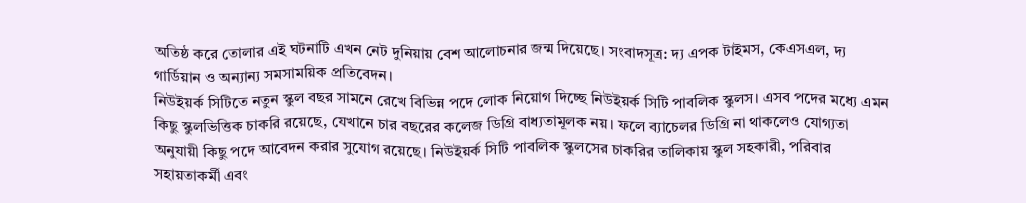অতিষ্ঠ করে তোলার এই ঘটনাটি এখন নেট দুনিয়ায় বেশ আলোচনার জন্ম দিয়েছে। সংবাদসূত্র: দ্য এপক টাইমস, কেএসএল, দ্য গার্ডিয়ান ও অন্যান্য সমসাময়িক প্রতিবেদন।
নিউইয়র্ক সিটিতে নতুন স্কুল বছর সামনে রেখে বিভিন্ন পদে লোক নিয়োগ দিচ্ছে নিউইয়র্ক সিটি পাবলিক স্কুলস। এসব পদের মধ্যে এমন কিছু স্কুলভিত্তিক চাকরি রয়েছে, যেখানে চার বছরের কলেজ ডিগ্রি বাধ্যতামূলক নয়। ফলে ব্যাচেলর ডিগ্রি না থাকলেও যোগ্যতা অনুযায়ী কিছু পদে আবেদন করার সুযোগ রয়েছে। নিউইয়র্ক সিটি পাবলিক স্কুলসের চাকরির তালিকায় স্কুল সহকারী, পরিবার সহায়তাকর্মী এবং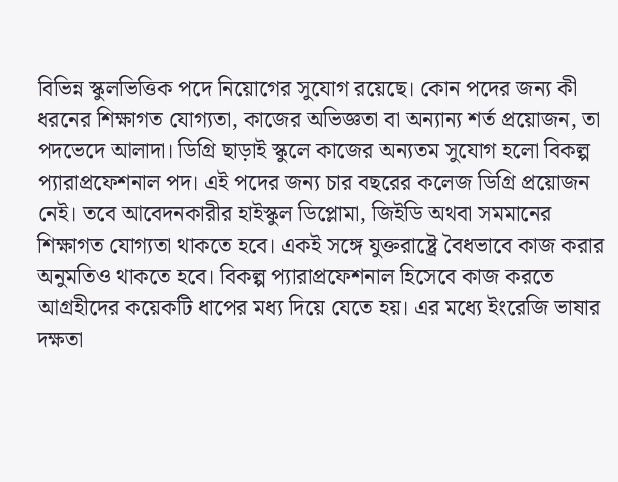বিভিন্ন স্কুলভিত্তিক পদে নিয়োগের সুযোগ রয়েছে। কোন পদের জন্য কী ধরনের শিক্ষাগত যোগ্যতা, কাজের অভিজ্ঞতা বা অন্যান্য শর্ত প্রয়োজন, তা পদভেদে আলাদা। ডিগ্রি ছাড়াই স্কুলে কাজের অন্যতম সুযোগ হলো বিকল্প প্যারাপ্রফেশনাল পদ। এই পদের জন্য চার বছরের কলেজ ডিগ্রি প্রয়োজন নেই। তবে আবেদনকারীর হাইস্কুল ডিপ্লোমা, জিইডি অথবা সমমানের শিক্ষাগত যোগ্যতা থাকতে হবে। একই সঙ্গে যুক্তরাষ্ট্রে বৈধভাবে কাজ করার অনুমতিও থাকতে হবে। বিকল্প প্যারাপ্রফেশনাল হিসেবে কাজ করতে আগ্রহীদের কয়েকটি ধাপের মধ্য দিয়ে যেতে হয়। এর মধ্যে ইংরেজি ভাষার দক্ষতা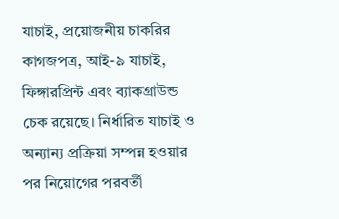যাচাই, প্রয়োজনীয় চাকরির কাগজপত্র, আই-৯ যাচাই, ফিঙ্গারপ্রিন্ট এবং ব্যাকগ্রাউন্ড চেক রয়েছে। নির্ধারিত যাচাই ও অন্যান্য প্রক্রিয়া সম্পন্ন হওয়ার পর নিয়োগের পরবর্তী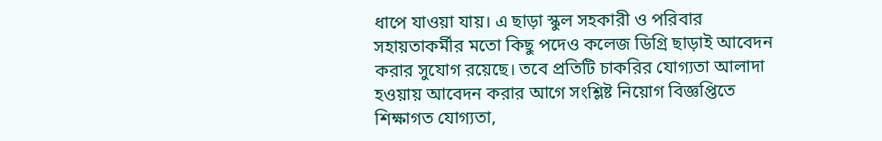ধাপে যাওয়া যায়। এ ছাড়া স্কুল সহকারী ও পরিবার সহায়তাকর্মীর মতো কিছু পদেও কলেজ ডিগ্রি ছাড়াই আবেদন করার সুযোগ রয়েছে। তবে প্রতিটি চাকরির যোগ্যতা আলাদা হওয়ায় আবেদন করার আগে সংশ্লিষ্ট নিয়োগ বিজ্ঞপ্তিতে শিক্ষাগত যোগ্যতা,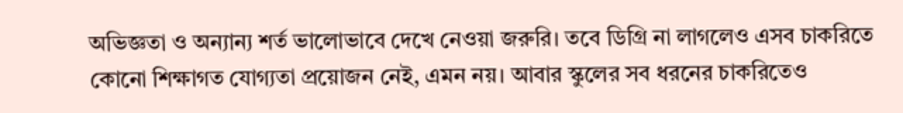অভিজ্ঞতা ও অন্যান্য শর্ত ভালোভাবে দেখে নেওয়া জরুরি। তবে ডিগ্রি না লাগলেও এসব চাকরিতে কোনো শিক্ষাগত যোগ্যতা প্রয়োজন নেই, এমন নয়। আবার স্কুলের সব ধরনের চাকরিতেও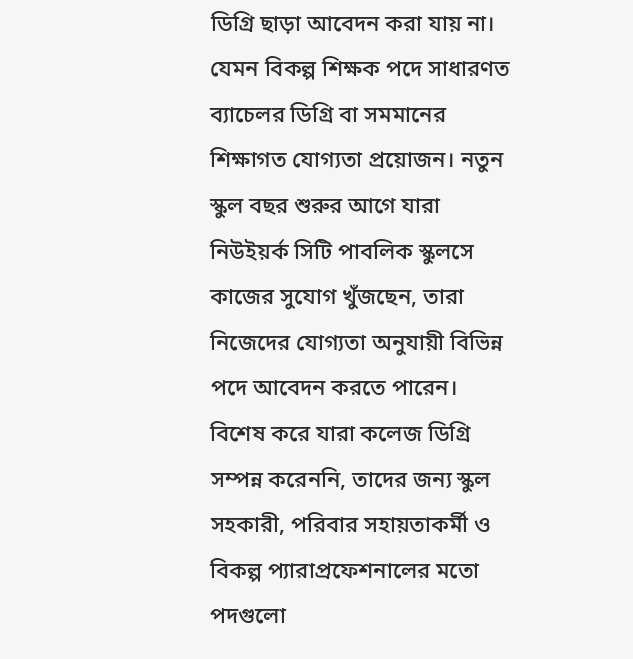ডিগ্রি ছাড়া আবেদন করা যায় না। যেমন বিকল্প শিক্ষক পদে সাধারণত ব্যাচেলর ডিগ্রি বা সমমানের শিক্ষাগত যোগ্যতা প্রয়োজন। নতুন স্কুল বছর শুরুর আগে যারা নিউইয়র্ক সিটি পাবলিক স্কুলসে কাজের সুযোগ খুঁজছেন, তারা নিজেদের যোগ্যতা অনুযায়ী বিভিন্ন পদে আবেদন করতে পারেন। বিশেষ করে যারা কলেজ ডিগ্রি সম্পন্ন করেননি, তাদের জন্য স্কুল সহকারী, পরিবার সহায়তাকর্মী ও বিকল্প প্যারাপ্রফেশনালের মতো পদগুলো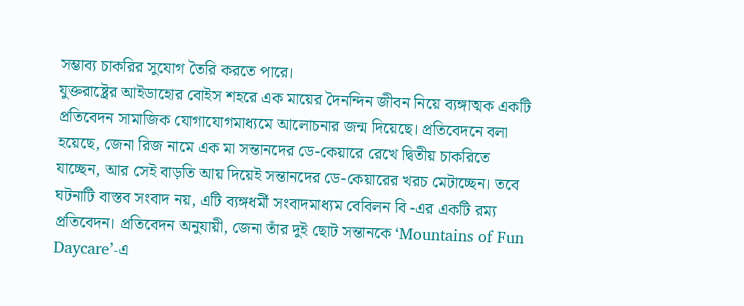সম্ভাব্য চাকরির সুযোগ তৈরি করতে পারে।
যুক্তরাষ্ট্রের আইডাহোর বোইস শহরে এক মায়ের দৈনন্দিন জীবন নিয়ে ব্যঙ্গাত্মক একটি প্রতিবেদন সামাজিক যোগাযোগমাধ্যমে আলোচনার জন্ম দিয়েছে। প্রতিবেদনে বলা হয়েছে, জেনা রিজ নামে এক মা সন্তানদের ডে-কেয়ারে রেখে দ্বিতীয় চাকরিতে যাচ্ছেন, আর সেই বাড়তি আয় দিয়েই সন্তানদের ডে-কেয়ারের খরচ মেটাচ্ছেন। তবে ঘটনাটি বাস্তব সংবাদ নয়, এটি ব্যঙ্গধর্মী সংবাদমাধ্যম বেবিলন বি -এর একটি রম্য প্রতিবেদন। প্রতিবেদন অনুযায়ী, জেনা তাঁর দুই ছোট সন্তানকে ‘Mountains of Fun Daycare’-এ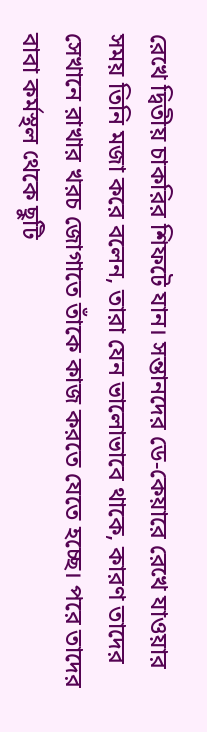রেখে দ্বিতীয় চাকরির শিফটে যান। সন্তানদের ডে-কেয়ারে রেখে যাওয়ার সময় তিনি মজা করে বলেন, তারা যেন ভালোভাবে থাকে, কারণ তাদের সেখানে রাখার খরচ জোগাতে তাঁকে কাজ করতে যেতে হচ্ছে। পরে তাদের বাবা কর্মস্থল থেকে ছুটি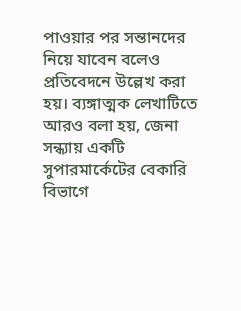পাওয়ার পর সন্তানদের নিয়ে যাবেন বলেও প্রতিবেদনে উল্লেখ করা হয়। ব্যঙ্গাত্মক লেখাটিতে আরও বলা হয়, জেনা সন্ধ্যায় একটি সুপারমার্কেটের বেকারি বিভাগে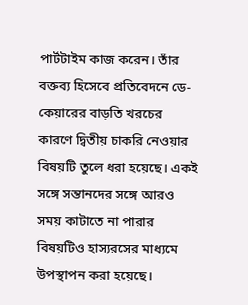পার্টটাইম কাজ করেন। তাঁর বক্তব্য হিসেবে প্রতিবেদনে ডে-কেয়ারের বাড়তি খরচের কারণে দ্বিতীয় চাকরি নেওয়ার বিষয়টি তুলে ধরা হয়েছে। একই সঙ্গে সন্তানদের সঙ্গে আরও সময় কাটাতে না পারার বিষয়টিও হাস্যরসের মাধ্যমে উপস্থাপন করা হয়েছে।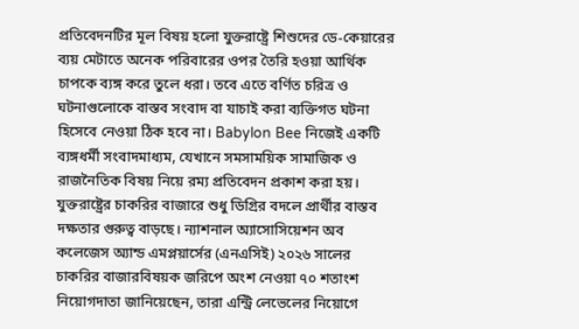প্রতিবেদনটির মূল বিষয় হলো যুক্তরাষ্ট্রে শিশুদের ডে-কেয়ারের ব্যয় মেটাতে অনেক পরিবারের ওপর তৈরি হওয়া আর্থিক চাপকে ব্যঙ্গ করে তুলে ধরা। তবে এতে বর্ণিত চরিত্র ও ঘটনাগুলোকে বাস্তব সংবাদ বা যাচাই করা ব্যক্তিগত ঘটনা হিসেবে নেওয়া ঠিক হবে না। Babylon Bee নিজেই একটি ব্যঙ্গধর্মী সংবাদমাধ্যম, যেখানে সমসাময়িক সামাজিক ও রাজনৈতিক বিষয় নিয়ে রম্য প্রতিবেদন প্রকাশ করা হয়।
যুক্তরাষ্ট্রের চাকরির বাজারে শুধু ডিগ্রির বদলে প্রার্থীর বাস্তব দক্ষতার গুরুত্ব বাড়ছে। ন্যাশনাল অ্যাসোসিয়েশন অব কলেজেস অ্যান্ড এমপ্লয়ার্সের (এনএসিই) ২০২৬ সালের চাকরির বাজারবিষয়ক জরিপে অংশ নেওয়া ৭০ শতাংশ নিয়োগদাতা জানিয়েছেন, তারা এন্ট্রি লেভেলের নিয়োগে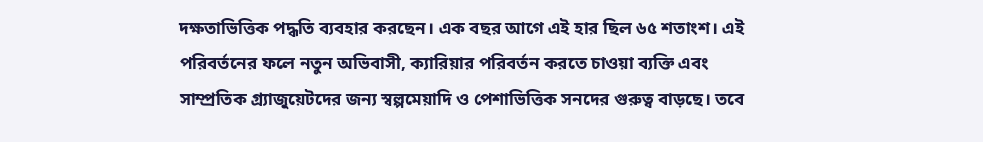দক্ষতাভিত্তিক পদ্ধতি ব্যবহার করছেন। এক বছর আগে এই হার ছিল ৬৫ শতাংশ। এই পরিবর্তনের ফলে নতুন অভিবাসী, ক্যারিয়ার পরিবর্তন করতে চাওয়া ব্যক্তি এবং সাম্প্রতিক গ্র্যাজুয়েটদের জন্য স্বল্পমেয়াদি ও পেশাভিত্তিক সনদের গুরুত্ব বাড়ছে। তবে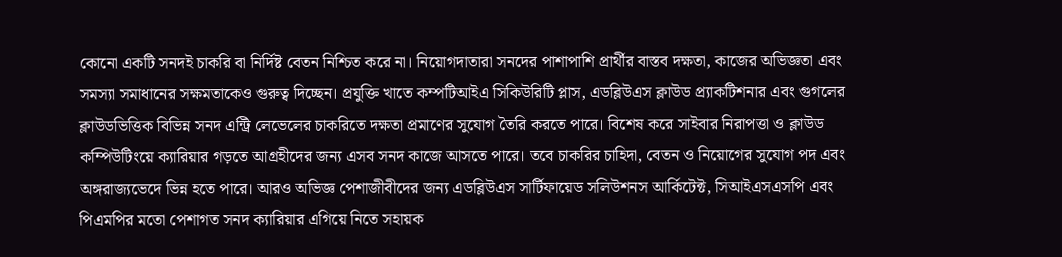কোনো একটি সনদই চাকরি বা নির্দিষ্ট বেতন নিশ্চিত করে না। নিয়োগদাতারা সনদের পাশাপাশি প্রার্থীর বাস্তব দক্ষতা, কাজের অভিজ্ঞতা এবং সমস্যা সমাধানের সক্ষমতাকেও গুরুত্ব দিচ্ছেন। প্রযুক্তি খাতে কম্পটিআইএ সিকিউরিটি প্লাস, এডব্লিউএস ক্লাউড প্র্যাকটিশনার এবং গুগলের ক্লাউডভিত্তিক বিভিন্ন সনদ এন্ট্রি লেভেলের চাকরিতে দক্ষতা প্রমাণের সুযোগ তৈরি করতে পারে। বিশেষ করে সাইবার নিরাপত্তা ও ক্লাউড কম্পিউটিংয়ে ক্যারিয়ার গড়তে আগ্রহীদের জন্য এসব সনদ কাজে আসতে পারে। তবে চাকরির চাহিদা, বেতন ও নিয়োগের সুযোগ পদ এবং অঙ্গরাজ্যভেদে ভিন্ন হতে পারে। আরও অভিজ্ঞ পেশাজীবীদের জন্য এডব্লিউএস সার্টিফায়েড সলিউশনস আর্কিটেক্ট, সিআইএসএসপি এবং পিএমপির মতো পেশাগত সনদ ক্যারিয়ার এগিয়ে নিতে সহায়ক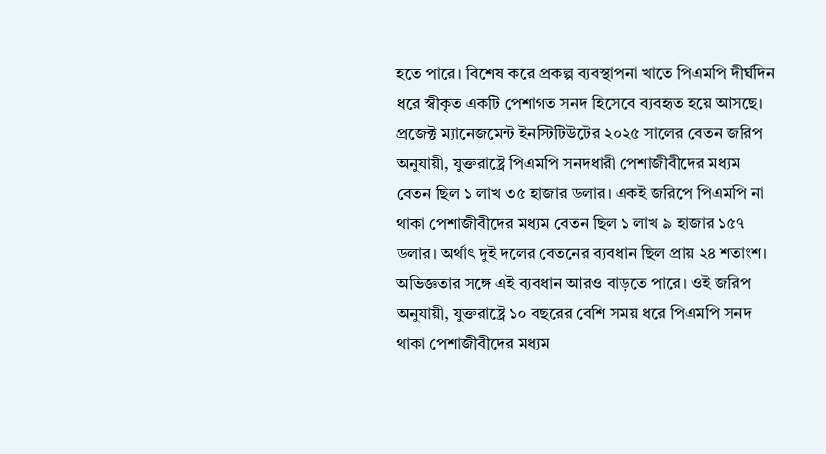হতে পারে। বিশেষ করে প্রকল্প ব্যবস্থাপনা খাতে পিএমপি দীর্ঘদিন ধরে স্বীকৃত একটি পেশাগত সনদ হিসেবে ব্যবহৃত হয়ে আসছে। প্রজেক্ট ম্যানেজমেন্ট ইনস্টিটিউটের ২০২৫ সালের বেতন জরিপ অনুযায়ী, যুক্তরাষ্ট্রে পিএমপি সনদধারী পেশাজীবীদের মধ্যম বেতন ছিল ১ লাখ ৩৫ হাজার ডলার। একই জরিপে পিএমপি না থাকা পেশাজীবীদের মধ্যম বেতন ছিল ১ লাখ ৯ হাজার ১৫৭ ডলার। অর্থাৎ দুই দলের বেতনের ব্যবধান ছিল প্রায় ২৪ শতাংশ। অভিজ্ঞতার সঙ্গে এই ব্যবধান আরও বাড়তে পারে। ওই জরিপ অনুযায়ী, যুক্তরাষ্ট্রে ১০ বছরের বেশি সময় ধরে পিএমপি সনদ থাকা পেশাজীবীদের মধ্যম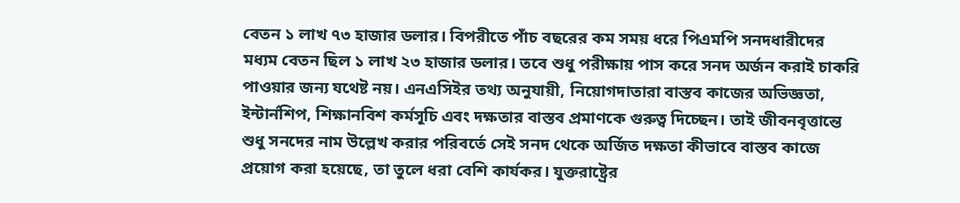বেতন ১ লাখ ৭৩ হাজার ডলার। বিপরীতে পাঁচ বছরের কম সময় ধরে পিএমপি সনদধারীদের মধ্যম বেতন ছিল ১ লাখ ২৩ হাজার ডলার। তবে শুধু পরীক্ষায় পাস করে সনদ অর্জন করাই চাকরি পাওয়ার জন্য যথেষ্ট নয়। এনএসিইর তথ্য অনুযায়ী, নিয়োগদাতারা বাস্তব কাজের অভিজ্ঞতা, ইন্টার্নশিপ, শিক্ষানবিশ কর্মসূচি এবং দক্ষতার বাস্তব প্রমাণকে গুরুত্ব দিচ্ছেন। তাই জীবনবৃত্তান্তে শুধু সনদের নাম উল্লেখ করার পরিবর্তে সেই সনদ থেকে অর্জিত দক্ষতা কীভাবে বাস্তব কাজে প্রয়োগ করা হয়েছে, তা তুলে ধরা বেশি কার্যকর। যুক্তরাষ্ট্রের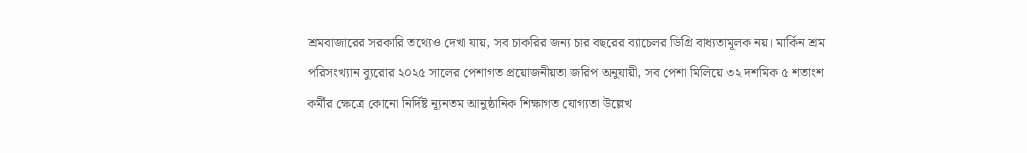শ্রমবাজারের সরকারি তথ্যেও দেখা যায়, সব চাকরির জন্য চার বছরের ব্যাচেলর ডিগ্রি বাধ্যতামূলক নয়। মার্কিন শ্রম পরিসংখ্যান ব্যুরোর ২০২৫ সালের পেশাগত প্রয়োজনীয়তা জরিপ অনুযায়ী, সব পেশা মিলিয়ে ৩২ দশমিক ৫ শতাংশ কর্মীর ক্ষেত্রে কোনো নির্দিষ্ট ন্যূনতম আনুষ্ঠানিক শিক্ষাগত যোগ্যতা উল্লেখ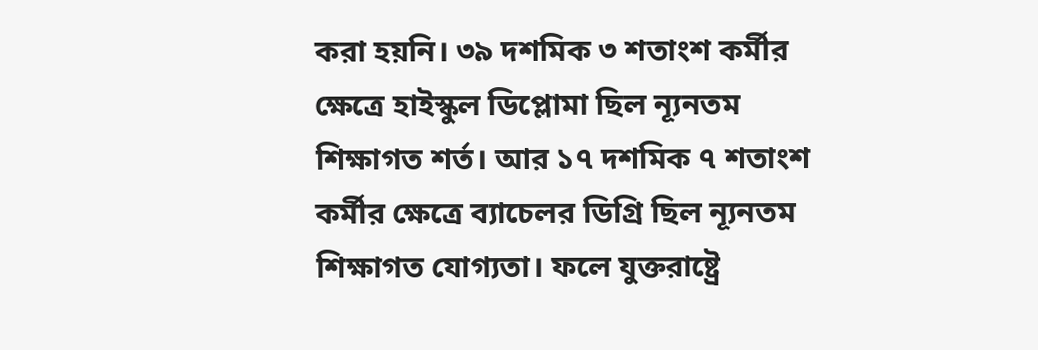করা হয়নি। ৩৯ দশমিক ৩ শতাংশ কর্মীর ক্ষেত্রে হাইস্কুল ডিপ্লোমা ছিল ন্যূনতম শিক্ষাগত শর্ত। আর ১৭ দশমিক ৭ শতাংশ কর্মীর ক্ষেত্রে ব্যাচেলর ডিগ্রি ছিল ন্যূনতম শিক্ষাগত যোগ্যতা। ফলে যুক্তরাষ্ট্রে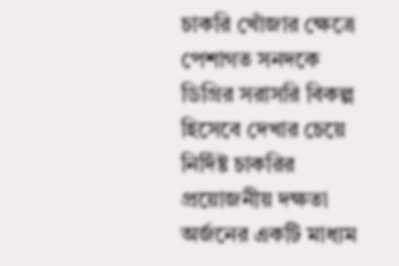চাকরি খোঁজার ক্ষেত্রে পেশাগত সনদকে ডিগ্রির সরাসরি বিকল্প হিসেবে দেখার চেয়ে নির্দিষ্ট চাকরির প্রয়োজনীয় দক্ষতা অর্জনের একটি মাধ্যম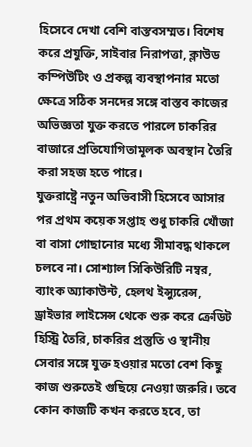হিসেবে দেখা বেশি বাস্তবসম্মত। বিশেষ করে প্রযুক্তি, সাইবার নিরাপত্তা, ক্লাউড কম্পিউটিং ও প্রকল্প ব্যবস্থাপনার মতো ক্ষেত্রে সঠিক সনদের সঙ্গে বাস্তব কাজের অভিজ্ঞতা যুক্ত করতে পারলে চাকরির বাজারে প্রতিযোগিতামূলক অবস্থান তৈরি করা সহজ হতে পারে।
যুক্তরাষ্ট্রে নতুন অভিবাসী হিসেবে আসার পর প্রথম কয়েক সপ্তাহ শুধু চাকরি খোঁজা বা বাসা গোছানোর মধ্যে সীমাবদ্ধ থাকলে চলবে না। সোশ্যাল সিকিউরিটি নম্বর, ব্যাংক অ্যাকাউন্ট, হেলথ ইন্স্যুরেন্স, ড্রাইভার লাইসেন্স থেকে শুরু করে ক্রেডিট হিস্ট্রি তৈরি, চাকরির প্রস্তুতি ও স্থানীয় সেবার সঙ্গে যুক্ত হওয়ার মতো বেশ কিছু কাজ শুরুতেই গুছিয়ে নেওয়া জরুরি। তবে কোন কাজটি কখন করতে হবে, তা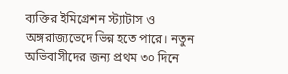ব্যক্তির ইমিগ্রেশন স্ট্যাটাস ও অঙ্গরাজ্যভেদে ভিন্ন হতে পারে। নতুন অভিবাসীদের জন্য প্রথম ৩০ দিনে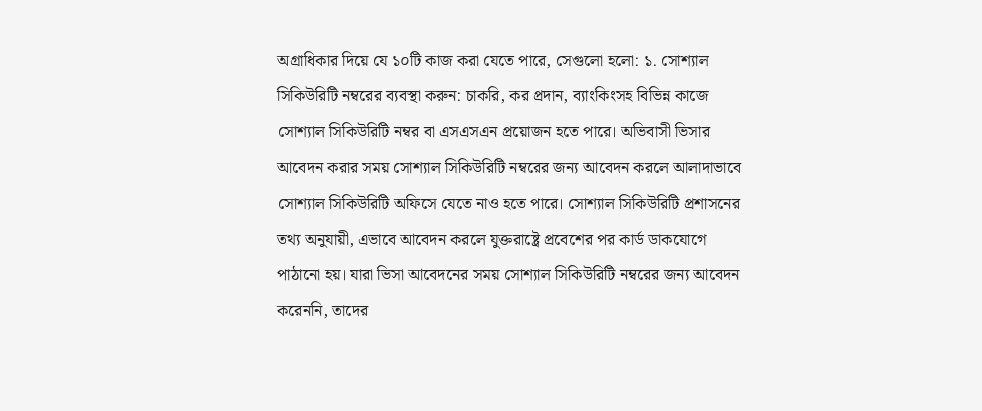অগ্রাধিকার দিয়ে যে ১০টি কাজ করা যেতে পারে, সেগুলো হলো: ১. সোশ্যাল সিকিউরিটি নম্বরের ব্যবস্থা করুন: চাকরি, কর প্রদান, ব্যাংকিংসহ বিভিন্ন কাজে সোশ্যাল সিকিউরিটি নম্বর বা এসএসএন প্রয়োজন হতে পারে। অভিবাসী ভিসার আবেদন করার সময় সোশ্যাল সিকিউরিটি নম্বরের জন্য আবেদন করলে আলাদাভাবে সোশ্যাল সিকিউরিটি অফিসে যেতে নাও হতে পারে। সোশ্যাল সিকিউরিটি প্রশাসনের তথ্য অনুযায়ী, এভাবে আবেদন করলে যুক্তরাষ্ট্রে প্রবেশের পর কার্ড ডাকযোগে পাঠানো হয়। যারা ভিসা আবেদনের সময় সোশ্যাল সিকিউরিটি নম্বরের জন্য আবেদন করেননি, তাদের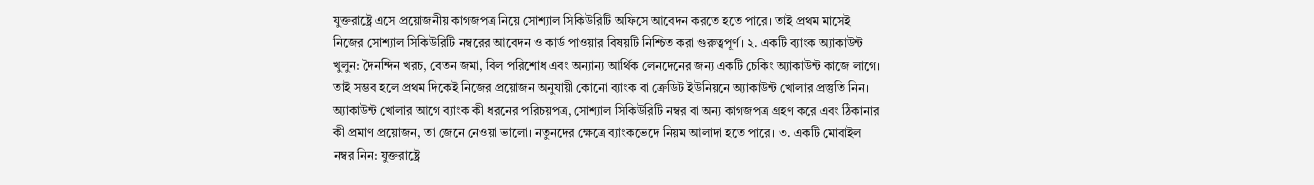যুক্তরাষ্ট্রে এসে প্রয়োজনীয় কাগজপত্র নিয়ে সোশ্যাল সিকিউরিটি অফিসে আবেদন করতে হতে পারে। তাই প্রথম মাসেই নিজের সোশ্যাল সিকিউরিটি নম্বরের আবেদন ও কার্ড পাওয়ার বিষয়টি নিশ্চিত করা গুরুত্বপূর্ণ। ২. একটি ব্যাংক অ্যাকাউন্ট খুলুন: দৈনন্দিন খরচ, বেতন জমা, বিল পরিশোধ এবং অন্যান্য আর্থিক লেনদেনের জন্য একটি চেকিং অ্যাকাউন্ট কাজে লাগে। তাই সম্ভব হলে প্রথম দিকেই নিজের প্রয়োজন অনুযায়ী কোনো ব্যাংক বা ক্রেডিট ইউনিয়নে অ্যাকাউন্ট খোলার প্রস্তুতি নিন। অ্যাকাউন্ট খোলার আগে ব্যাংক কী ধরনের পরিচয়পত্র, সোশ্যাল সিকিউরিটি নম্বর বা অন্য কাগজপত্র গ্রহণ করে এবং ঠিকানার কী প্রমাণ প্রয়োজন, তা জেনে নেওয়া ভালো। নতুনদের ক্ষেত্রে ব্যাংকভেদে নিয়ম আলাদা হতে পারে। ৩. একটি মোবাইল নম্বর নিন: যুক্তরাষ্ট্রে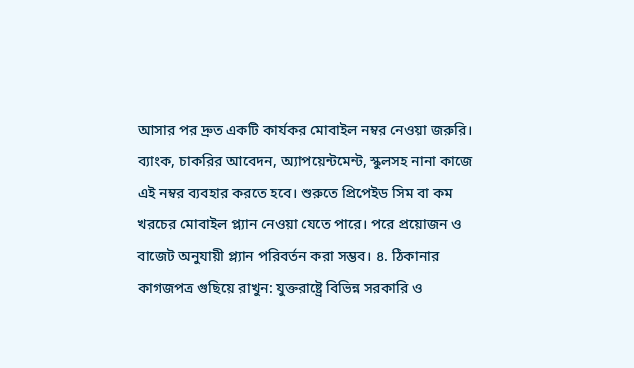আসার পর দ্রুত একটি কার্যকর মোবাইল নম্বর নেওয়া জরুরি। ব্যাংক, চাকরির আবেদন, অ্যাপয়েন্টমেন্ট, স্কুলসহ নানা কাজে এই নম্বর ব্যবহার করতে হবে। শুরুতে প্রিপেইড সিম বা কম খরচের মোবাইল প্ল্যান নেওয়া যেতে পারে। পরে প্রয়োজন ও বাজেট অনুযায়ী প্ল্যান পরিবর্তন করা সম্ভব। ৪. ঠিকানার কাগজপত্র গুছিয়ে রাখুন: যুক্তরাষ্ট্রে বিভিন্ন সরকারি ও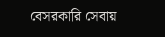বেসরকারি সেবায়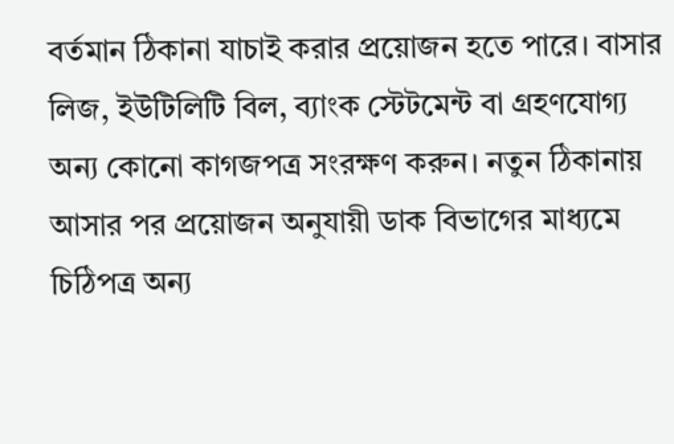বর্তমান ঠিকানা যাচাই করার প্রয়োজন হতে পারে। বাসার লিজ, ইউটিলিটি বিল, ব্যাংক স্টেটমেন্ট বা গ্রহণযোগ্য অন্য কোনো কাগজপত্র সংরক্ষণ করুন। নতুন ঠিকানায় আসার পর প্রয়োজন অনুযায়ী ডাক বিভাগের মাধ্যমে চিঠিপত্র অন্য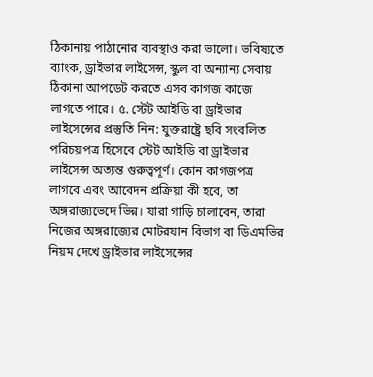ঠিকানায় পাঠানোর ব্যবস্থাও করা ভালো। ভবিষ্যতে ব্যাংক, ড্রাইভার লাইসেন্স, স্কুল বা অন্যান্য সেবায় ঠিকানা আপডেট করতে এসব কাগজ কাজে লাগতে পারে। ৫. স্টেট আইডি বা ড্রাইভার লাইসেন্সের প্রস্তুতি নিন: যুক্তরাষ্ট্রে ছবি সংবলিত পরিচয়পত্র হিসেবে স্টেট আইডি বা ড্রাইভার লাইসেন্স অত্যন্ত গুরুত্বপূর্ণ। কোন কাগজপত্র লাগবে এবং আবেদন প্রক্রিয়া কী হবে, তা অঙ্গরাজ্যভেদে ভিন্ন। যারা গাড়ি চালাবেন, তারা নিজের অঙ্গরাজ্যের মোটরযান বিভাগ বা ডিএমভির নিয়ম দেখে ড্রাইভার লাইসেন্সের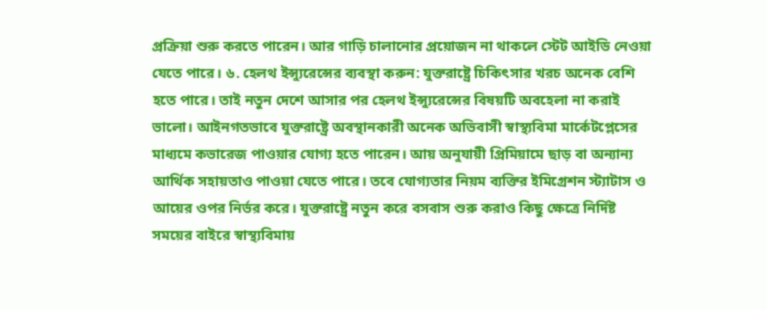প্রক্রিয়া শুরু করতে পারেন। আর গাড়ি চালানোর প্রয়োজন না থাকলে স্টেট আইডি নেওয়া যেতে পারে। ৬. হেলথ ইন্স্যুরেন্সের ব্যবস্থা করুন: যুক্তরাষ্ট্রে চিকিৎসার খরচ অনেক বেশি হতে পারে। তাই নতুন দেশে আসার পর হেলথ ইন্স্যুরেন্সের বিষয়টি অবহেলা না করাই ভালো। আইনগতভাবে যুক্তরাষ্ট্রে অবস্থানকারী অনেক অভিবাসী স্বাস্থ্যবিমা মার্কেটপ্লেসের মাধ্যমে কভারেজ পাওয়ার যোগ্য হতে পারেন। আয় অনুযায়ী প্রিমিয়ামে ছাড় বা অন্যান্য আর্থিক সহায়তাও পাওয়া যেতে পারে। তবে যোগ্যতার নিয়ম ব্যক্তির ইমিগ্রেশন স্ট্যাটাস ও আয়ের ওপর নির্ভর করে। যুক্তরাষ্ট্রে নতুন করে বসবাস শুরু করাও কিছু ক্ষেত্রে নির্দিষ্ট সময়ের বাইরে স্বাস্থ্যবিমায়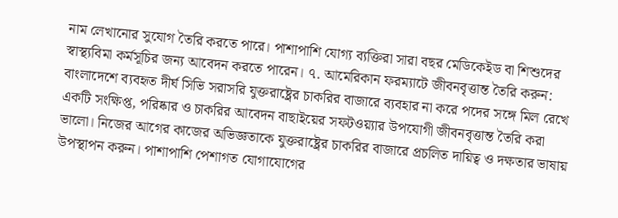নাম লেখানোর সুযোগ তৈরি করতে পারে। পাশাপাশি যোগ্য ব্যক্তিরা সারা বছর মেডিকেইড বা শিশুদের স্বাস্থ্যবিমা কর্মসূচির জন্য আবেদন করতে পারেন। ৭. আমেরিকান ফরম্যাটে জীবনবৃত্তান্ত তৈরি করুন: বাংলাদেশে ব্যবহৃত দীর্ঘ সিভি সরাসরি যুক্তরাষ্ট্রের চাকরির বাজারে ব্যবহার না করে পদের সঙ্গে মিল রেখে একটি সংক্ষিপ্ত, পরিষ্কার ও চাকরির আবেদন বাছাইয়ের সফটওয়্যার উপযোগী জীবনবৃত্তান্ত তৈরি করা ভালো। নিজের আগের কাজের অভিজ্ঞতাকে যুক্তরাষ্ট্রের চাকরির বাজারে প্রচলিত দায়িত্ব ও দক্ষতার ভাষায় উপস্থাপন করুন। পাশাপাশি পেশাগত যোগাযোগের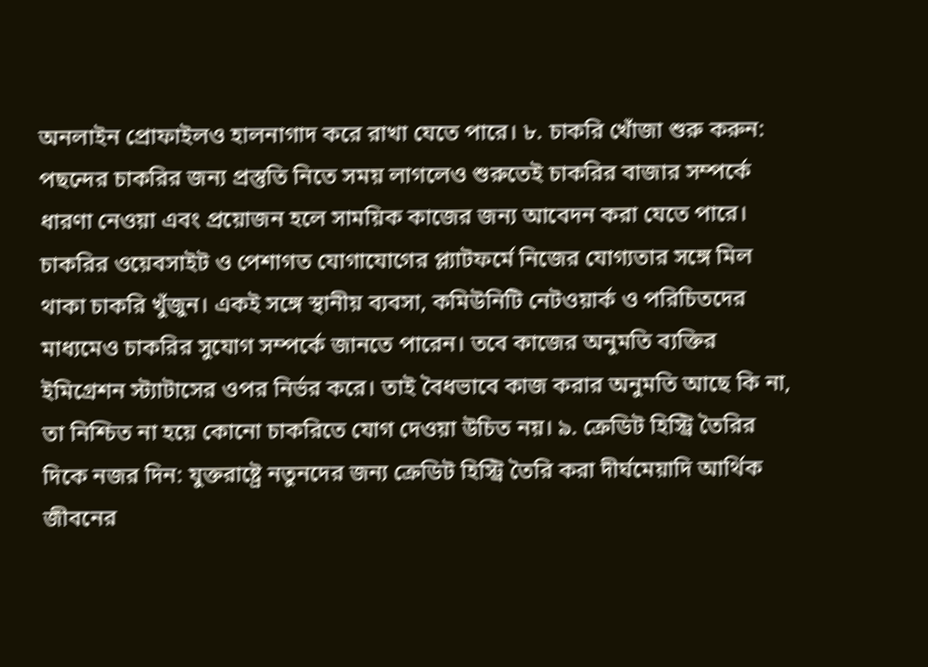অনলাইন প্রোফাইলও হালনাগাদ করে রাখা যেতে পারে। ৮. চাকরি খোঁজা শুরু করুন: পছন্দের চাকরির জন্য প্রস্তুতি নিতে সময় লাগলেও শুরুতেই চাকরির বাজার সম্পর্কে ধারণা নেওয়া এবং প্রয়োজন হলে সাময়িক কাজের জন্য আবেদন করা যেতে পারে। চাকরির ওয়েবসাইট ও পেশাগত যোগাযোগের প্ল্যাটফর্মে নিজের যোগ্যতার সঙ্গে মিল থাকা চাকরি খুঁজুন। একই সঙ্গে স্থানীয় ব্যবসা, কমিউনিটি নেটওয়ার্ক ও পরিচিতদের মাধ্যমেও চাকরির সুযোগ সম্পর্কে জানতে পারেন। তবে কাজের অনুমতি ব্যক্তির ইমিগ্রেশন স্ট্যাটাসের ওপর নির্ভর করে। তাই বৈধভাবে কাজ করার অনুমতি আছে কি না, তা নিশ্চিত না হয়ে কোনো চাকরিতে যোগ দেওয়া উচিত নয়। ৯. ক্রেডিট হিস্ট্রি তৈরির দিকে নজর দিন: যুক্তরাষ্ট্রে নতুনদের জন্য ক্রেডিট হিস্ট্রি তৈরি করা দীর্ঘমেয়াদি আর্থিক জীবনের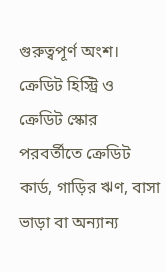গুরুত্বপূর্ণ অংশ। ক্রেডিট হিস্ট্রি ও ক্রেডিট স্কোর পরবর্তীতে ক্রেডিট কার্ড, গাড়ির ঋণ, বাসা ভাড়া বা অন্যান্য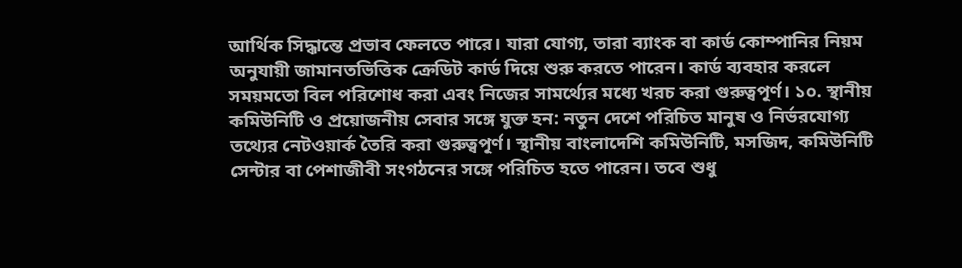আর্থিক সিদ্ধান্তে প্রভাব ফেলতে পারে। যারা যোগ্য, তারা ব্যাংক বা কার্ড কোম্পানির নিয়ম অনুযায়ী জামানতভিত্তিক ক্রেডিট কার্ড দিয়ে শুরু করতে পারেন। কার্ড ব্যবহার করলে সময়মতো বিল পরিশোধ করা এবং নিজের সামর্থ্যের মধ্যে খরচ করা গুরুত্বপূর্ণ। ১০. স্থানীয় কমিউনিটি ও প্রয়োজনীয় সেবার সঙ্গে যুক্ত হন: নতুন দেশে পরিচিত মানুষ ও নির্ভরযোগ্য তথ্যের নেটওয়ার্ক তৈরি করা গুরুত্বপূর্ণ। স্থানীয় বাংলাদেশি কমিউনিটি, মসজিদ, কমিউনিটি সেন্টার বা পেশাজীবী সংগঠনের সঙ্গে পরিচিত হতে পারেন। তবে শুধু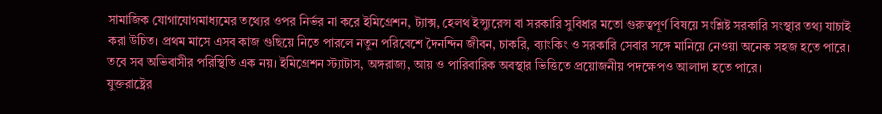সামাজিক যোগাযোগমাধ্যমের তথ্যের ওপর নির্ভর না করে ইমিগ্রেশন, ট্যাক্স, হেলথ ইন্স্যুরেন্স বা সরকারি সুবিধার মতো গুরুত্বপূর্ণ বিষয়ে সংশ্লিষ্ট সরকারি সংস্থার তথ্য যাচাই করা উচিত। প্রথম মাসে এসব কাজ গুছিয়ে নিতে পারলে নতুন পরিবেশে দৈনন্দিন জীবন, চাকরি, ব্যাংকিং ও সরকারি সেবার সঙ্গে মানিয়ে নেওয়া অনেক সহজ হতে পারে। তবে সব অভিবাসীর পরিস্থিতি এক নয়। ইমিগ্রেশন স্ট্যাটাস, অঙ্গরাজ্য, আয় ও পারিবারিক অবস্থার ভিত্তিতে প্রয়োজনীয় পদক্ষেপও আলাদা হতে পারে।
যুক্তরাষ্ট্রের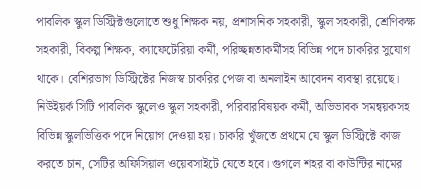পাবলিক স্কুল ডিস্ট্রিক্টগুলোতে শুধু শিক্ষক নয়, প্রশাসনিক সহকারী, স্কুল সহকারী, শ্রেণিকক্ষ সহকারী, বিকল্প শিক্ষক, ক্যাফেটেরিয়া কর্মী, পরিচ্ছন্নতাকর্মীসহ বিভিন্ন পদে চাকরির সুযোগ থাকে। বেশিরভাগ ডিস্ট্রিক্টের নিজস্ব চাকরির পেজ বা অনলাইন আবেদন ব্যবস্থা রয়েছে। নিউইয়র্ক সিটি পাবলিক স্কুলেও স্কুল সহকারী, পরিবারবিষয়ক কর্মী, অভিভাবক সমন্বয়কসহ বিভিন্ন স্কুলভিত্তিক পদে নিয়োগ দেওয়া হয়। চাকরি খুঁজতে প্রথমে যে স্কুল ডিস্ট্রিক্টে কাজ করতে চান, সেটির অফিসিয়াল ওয়েবসাইটে যেতে হবে। গুগলে শহর বা কাউন্টির নামের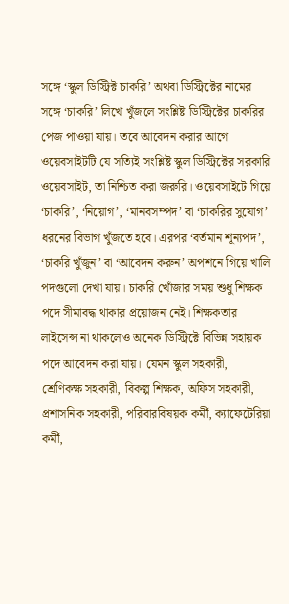সঙ্গে ‘স্কুল ডিস্ট্রিক্ট চাকরি’ অথবা ডিস্ট্রিক্টের নামের সঙ্গে ‘চাকরি’ লিখে খুঁজলে সংশ্লিষ্ট ডিস্ট্রিক্টের চাকরির পেজ পাওয়া যায়। তবে আবেদন করার আগে ওয়েবসাইটটি যে সত্যিই সংশ্লিষ্ট স্কুল ডিস্ট্রিক্টের সরকারি ওয়েবসাইট, তা নিশ্চিত করা জরুরি। ওয়েবসাইটে গিয়ে ‘চাকরি’, ‘নিয়োগ’, ‘মানবসম্পদ’ বা ‘চাকরির সুযোগ’ ধরনের বিভাগ খুঁজতে হবে। এরপর ‘বর্তমান শূন্যপদ’, ‘চাকরি খুঁজুন’ বা ‘আবেদন করুন’ অপশনে গিয়ে খালি পদগুলো দেখা যায়। চাকরি খোঁজার সময় শুধু শিক্ষক পদে সীমাবদ্ধ থাকার প্রয়োজন নেই। শিক্ষকতার লাইসেন্স না থাকলেও অনেক ডিস্ট্রিক্টে বিভিন্ন সহায়ক পদে আবেদন করা যায়। যেমন স্কুল সহকারী, শ্রেণিকক্ষ সহকারী, বিকল্প শিক্ষক, অফিস সহকারী, প্রশাসনিক সহকারী, পরিবারবিষয়ক কর্মী, ক্যাফেটেরিয়া কর্মী,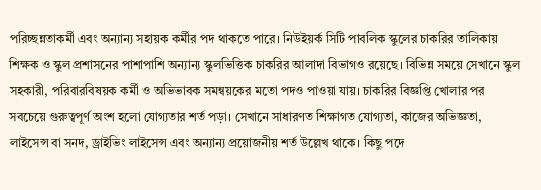পরিচ্ছন্নতাকর্মী এবং অন্যান্য সহায়ক কর্মীর পদ থাকতে পারে। নিউইয়র্ক সিটি পাবলিক স্কুলের চাকরির তালিকায় শিক্ষক ও স্কুল প্রশাসনের পাশাপাশি অন্যান্য স্কুলভিত্তিক চাকরির আলাদা বিভাগও রয়েছে। বিভিন্ন সময়ে সেখানে স্কুল সহকারী, পরিবারবিষয়ক কর্মী ও অভিভাবক সমন্বয়কের মতো পদও পাওয়া যায়। চাকরির বিজ্ঞপ্তি খোলার পর সবচেয়ে গুরুত্বপূর্ণ অংশ হলো যোগ্যতার শর্ত পড়া। সেখানে সাধারণত শিক্ষাগত যোগ্যতা, কাজের অভিজ্ঞতা, লাইসেন্স বা সনদ, ড্রাইভিং লাইসেন্স এবং অন্যান্য প্রয়োজনীয় শর্ত উল্লেখ থাকে। কিছু পদে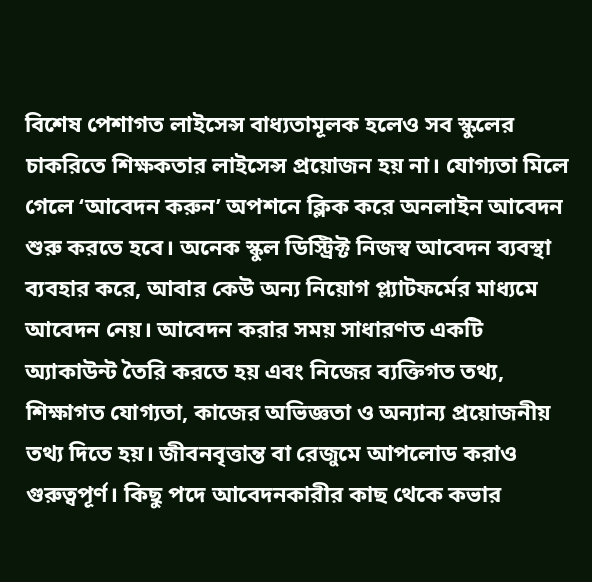বিশেষ পেশাগত লাইসেন্স বাধ্যতামূলক হলেও সব স্কুলের চাকরিতে শিক্ষকতার লাইসেন্স প্রয়োজন হয় না। যোগ্যতা মিলে গেলে ‘আবেদন করুন’ অপশনে ক্লিক করে অনলাইন আবেদন শুরু করতে হবে। অনেক স্কুল ডিস্ট্রিক্ট নিজস্ব আবেদন ব্যবস্থা ব্যবহার করে, আবার কেউ অন্য নিয়োগ প্ল্যাটফর্মের মাধ্যমে আবেদন নেয়। আবেদন করার সময় সাধারণত একটি অ্যাকাউন্ট তৈরি করতে হয় এবং নিজের ব্যক্তিগত তথ্য, শিক্ষাগত যোগ্যতা, কাজের অভিজ্ঞতা ও অন্যান্য প্রয়োজনীয় তথ্য দিতে হয়। জীবনবৃত্তান্ত বা রেজুমে আপলোড করাও গুরুত্বপূর্ণ। কিছু পদে আবেদনকারীর কাছ থেকে কভার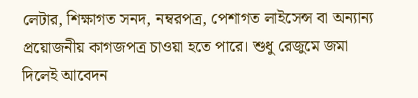লেটার, শিক্ষাগত সনদ, নম্বরপত্র, পেশাগত লাইসেন্স বা অন্যান্য প্রয়োজনীয় কাগজপত্র চাওয়া হতে পারে। শুধু রেজুমে জমা দিলেই আবেদন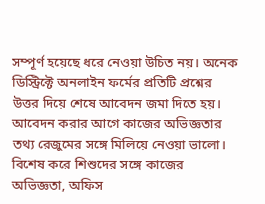সম্পূর্ণ হয়েছে ধরে নেওয়া উচিত নয়। অনেক ডিস্ট্রিক্টে অনলাইন ফর্মের প্রতিটি প্রশ্নের উত্তর দিয়ে শেষে আবেদন জমা দিতে হয়। আবেদন করার আগে কাজের অভিজ্ঞতার তথ্য রেজুমের সঙ্গে মিলিয়ে নেওয়া ভালো। বিশেষ করে শিশুদের সঙ্গে কাজের অভিজ্ঞতা, অফিস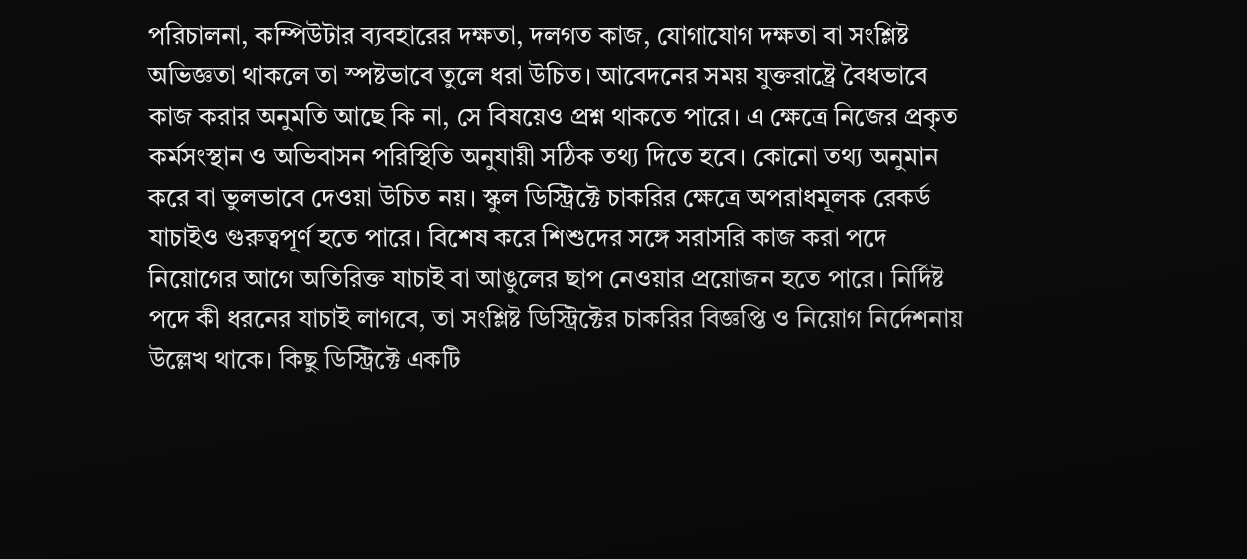পরিচালনা, কম্পিউটার ব্যবহারের দক্ষতা, দলগত কাজ, যোগাযোগ দক্ষতা বা সংশ্লিষ্ট অভিজ্ঞতা থাকলে তা স্পষ্টভাবে তুলে ধরা উচিত। আবেদনের সময় যুক্তরাষ্ট্রে বৈধভাবে কাজ করার অনুমতি আছে কি না, সে বিষয়েও প্রশ্ন থাকতে পারে। এ ক্ষেত্রে নিজের প্রকৃত কর্মসংস্থান ও অভিবাসন পরিস্থিতি অনুযায়ী সঠিক তথ্য দিতে হবে। কোনো তথ্য অনুমান করে বা ভুলভাবে দেওয়া উচিত নয়। স্কুল ডিস্ট্রিক্টে চাকরির ক্ষেত্রে অপরাধমূলক রেকর্ড যাচাইও গুরুত্বপূর্ণ হতে পারে। বিশেষ করে শিশুদের সঙ্গে সরাসরি কাজ করা পদে নিয়োগের আগে অতিরিক্ত যাচাই বা আঙুলের ছাপ নেওয়ার প্রয়োজন হতে পারে। নির্দিষ্ট পদে কী ধরনের যাচাই লাগবে, তা সংশ্লিষ্ট ডিস্ট্রিক্টের চাকরির বিজ্ঞপ্তি ও নিয়োগ নির্দেশনায় উল্লেখ থাকে। কিছু ডিস্ট্রিক্টে একটি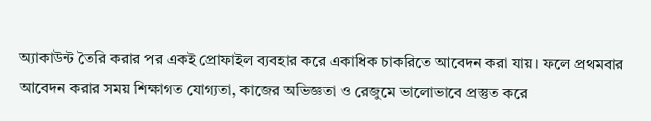অ্যাকাউন্ট তৈরি করার পর একই প্রোফাইল ব্যবহার করে একাধিক চাকরিতে আবেদন করা যায়। ফলে প্রথমবার আবেদন করার সময় শিক্ষাগত যোগ্যতা, কাজের অভিজ্ঞতা ও রেজুমে ভালোভাবে প্রস্তুত করে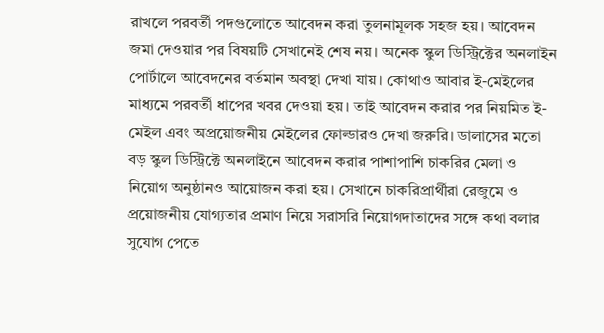রাখলে পরবর্তী পদগুলোতে আবেদন করা তুলনামূলক সহজ হয়। আবেদন জমা দেওয়ার পর বিষয়টি সেখানেই শেষ নয়। অনেক স্কুল ডিস্ট্রিক্টের অনলাইন পোর্টালে আবেদনের বর্তমান অবস্থা দেখা যায়। কোথাও আবার ই-মেইলের মাধ্যমে পরবর্তী ধাপের খবর দেওয়া হয়। তাই আবেদন করার পর নিয়মিত ই-মেইল এবং অপ্রয়োজনীয় মেইলের ফোল্ডারও দেখা জরুরি। ডালাসের মতো বড় স্কুল ডিস্ট্রিক্টে অনলাইনে আবেদন করার পাশাপাশি চাকরির মেলা ও নিয়োগ অনুষ্ঠানও আয়োজন করা হয়। সেখানে চাকরিপ্রার্থীরা রেজুমে ও প্রয়োজনীয় যোগ্যতার প্রমাণ নিয়ে সরাসরি নিয়োগদাতাদের সঙ্গে কথা বলার সুযোগ পেতে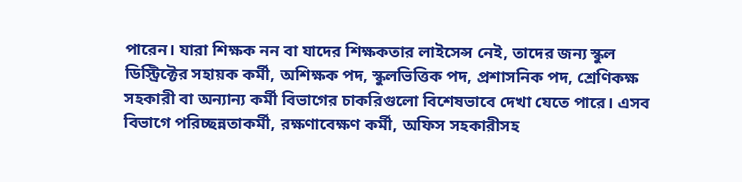পারেন। যারা শিক্ষক নন বা যাদের শিক্ষকতার লাইসেন্স নেই, তাদের জন্য স্কুল ডিস্ট্রিক্টের সহায়ক কর্মী, অশিক্ষক পদ, স্কুলভিত্তিক পদ, প্রশাসনিক পদ, শ্রেণিকক্ষ সহকারী বা অন্যান্য কর্মী বিভাগের চাকরিগুলো বিশেষভাবে দেখা যেতে পারে। এসব বিভাগে পরিচ্ছন্নতাকর্মী, রক্ষণাবেক্ষণ কর্মী, অফিস সহকারীসহ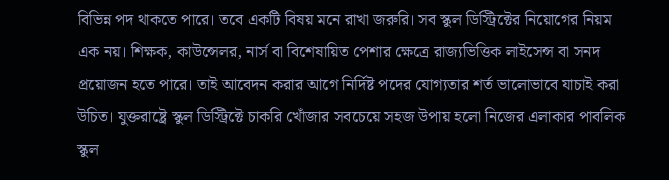বিভিন্ন পদ থাকতে পারে। তবে একটি বিষয় মনে রাখা জরুরি। সব স্কুল ডিস্ট্রিক্টের নিয়োগের নিয়ম এক নয়। শিক্ষক, কাউন্সেলর, নার্স বা বিশেষায়িত পেশার ক্ষেত্রে রাজ্যভিত্তিক লাইসেন্স বা সনদ প্রয়োজন হতে পারে। তাই আবেদন করার আগে নির্দিষ্ট পদের যোগ্যতার শর্ত ভালোভাবে যাচাই করা উচিত। যুক্তরাষ্ট্রে স্কুল ডিস্ট্রিক্টে চাকরি খোঁজার সবচেয়ে সহজ উপায় হলো নিজের এলাকার পাবলিক স্কুল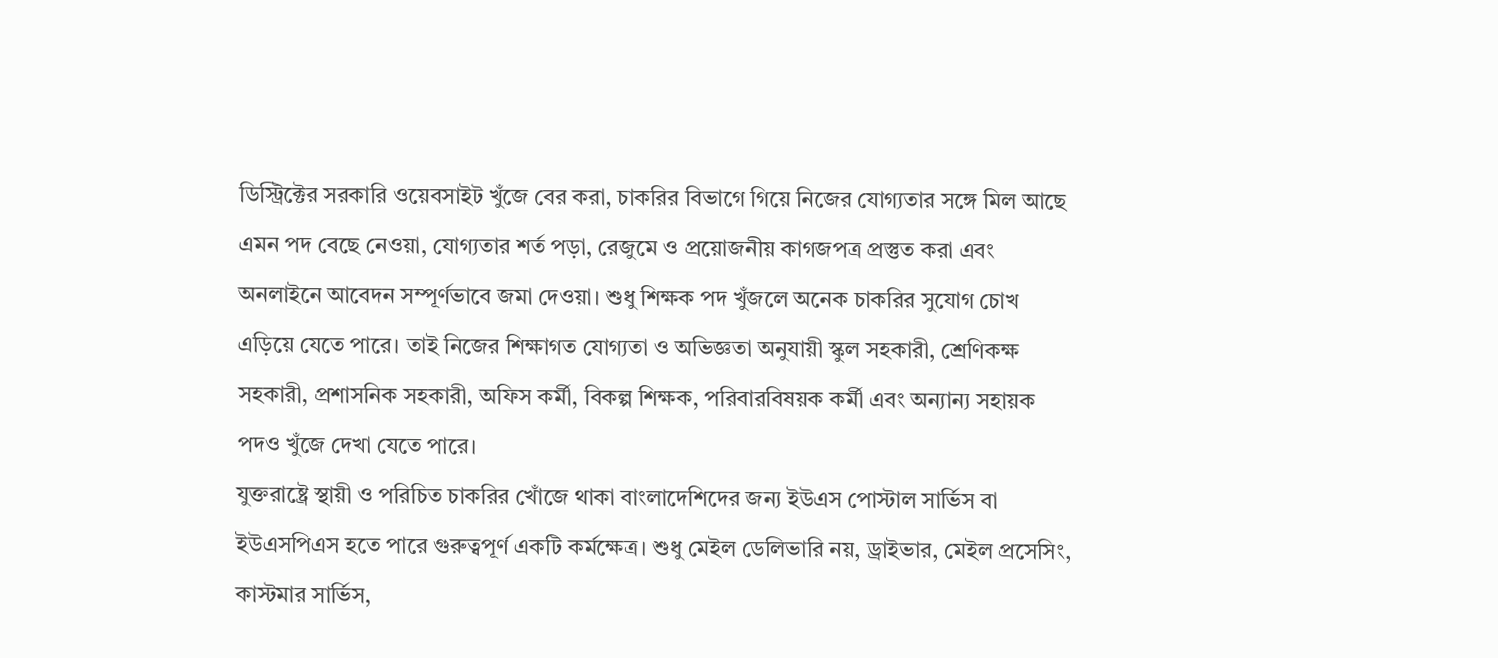ডিস্ট্রিক্টের সরকারি ওয়েবসাইট খুঁজে বের করা, চাকরির বিভাগে গিয়ে নিজের যোগ্যতার সঙ্গে মিল আছে এমন পদ বেছে নেওয়া, যোগ্যতার শর্ত পড়া, রেজুমে ও প্রয়োজনীয় কাগজপত্র প্রস্তুত করা এবং অনলাইনে আবেদন সম্পূর্ণভাবে জমা দেওয়া। শুধু শিক্ষক পদ খুঁজলে অনেক চাকরির সুযোগ চোখ এড়িয়ে যেতে পারে। তাই নিজের শিক্ষাগত যোগ্যতা ও অভিজ্ঞতা অনুযায়ী স্কুল সহকারী, শ্রেণিকক্ষ সহকারী, প্রশাসনিক সহকারী, অফিস কর্মী, বিকল্প শিক্ষক, পরিবারবিষয়ক কর্মী এবং অন্যান্য সহায়ক পদও খুঁজে দেখা যেতে পারে।
যুক্তরাষ্ট্রে স্থায়ী ও পরিচিত চাকরির খোঁজে থাকা বাংলাদেশিদের জন্য ইউএস পোস্টাল সার্ভিস বা ইউএসপিএস হতে পারে গুরুত্বপূর্ণ একটি কর্মক্ষেত্র। শুধু মেইল ডেলিভারি নয়, ড্রাইভার, মেইল প্রসেসিং, কাস্টমার সার্ভিস,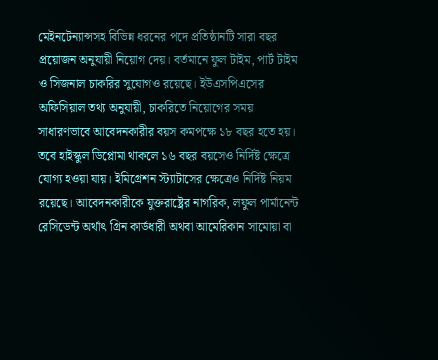মেইনটেন্যান্সসহ বিভিন্ন ধরনের পদে প্রতিষ্ঠানটি সারা বছর প্রয়োজন অনুযায়ী নিয়োগ দেয়। বর্তমানে ফুল টাইম, পার্ট টাইম ও সিজনাল চাকরির সুযোগও রয়েছে। ইউএসপিএসের অফিসিয়াল তথ্য অনুযায়ী, চাকরিতে নিয়োগের সময় সাধারণভাবে আবেদনকারীর বয়স কমপক্ষে ১৮ বছর হতে হয়। তবে হাইস্কুল ডিপ্লোমা থাকলে ১৬ বছর বয়সেও নির্দিষ্ট ক্ষেত্রে যোগ্য হওয়া যায়। ইমিগ্রেশন স্ট্যাটাসের ক্ষেত্রেও নির্দিষ্ট নিয়ম রয়েছে। আবেদনকারীকে যুক্তরাষ্ট্রের নাগরিক, লফুল পার্মানেন্ট রেসিডেন্ট অর্থাৎ গ্রিন কার্ডধারী অথবা আমেরিকান সামোয়া বা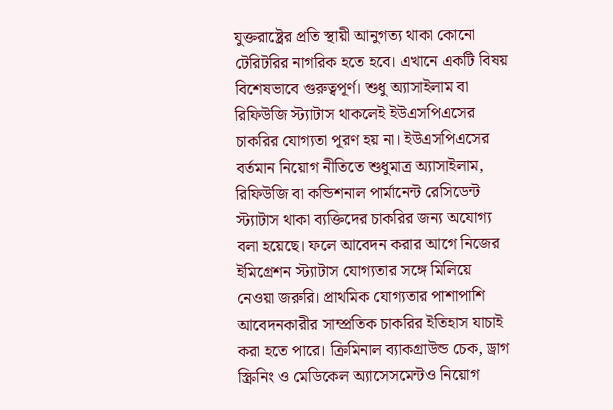যুক্তরাষ্ট্রের প্রতি স্থায়ী আনুগত্য থাকা কোনো টেরিটরির নাগরিক হতে হবে। এখানে একটি বিষয় বিশেষভাবে গুরুত্বপূর্ণ। শুধু অ্যাসাইলাম বা রিফিউজি স্ট্যাটাস থাকলেই ইউএসপিএসের চাকরির যোগ্যতা পূরণ হয় না। ইউএসপিএসের বর্তমান নিয়োগ নীতিতে শুধুমাত্র অ্যাসাইলাম, রিফিউজি বা কন্ডিশনাল পার্মানেন্ট রেসিডেন্ট স্ট্যাটাস থাকা ব্যক্তিদের চাকরির জন্য অযোগ্য বলা হয়েছে। ফলে আবেদন করার আগে নিজের ইমিগ্রেশন স্ট্যাটাস যোগ্যতার সঙ্গে মিলিয়ে নেওয়া জরুরি। প্রাথমিক যোগ্যতার পাশাপাশি আবেদনকারীর সাম্প্রতিক চাকরির ইতিহাস যাচাই করা হতে পারে। ক্রিমিনাল ব্যাকগ্রাউন্ড চেক, ড্রাগ স্ক্রিনিং ও মেডিকেল অ্যাসেসমেন্টও নিয়োগ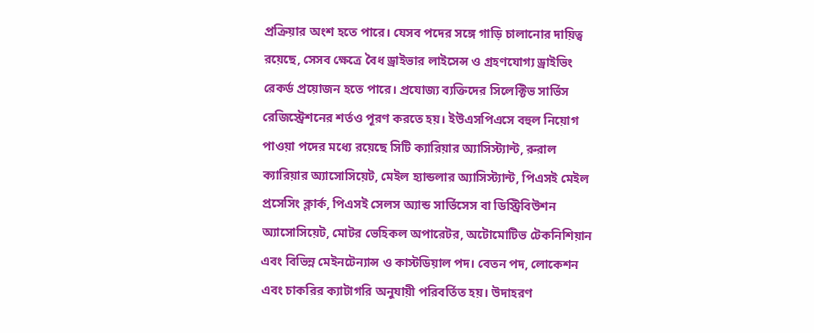প্রক্রিয়ার অংশ হতে পারে। যেসব পদের সঙ্গে গাড়ি চালানোর দায়িত্ব রয়েছে, সেসব ক্ষেত্রে বৈধ ড্রাইভার লাইসেন্স ও গ্রহণযোগ্য ড্রাইভিং রেকর্ড প্রয়োজন হতে পারে। প্রযোজ্য ব্যক্তিদের সিলেক্টিভ সার্ভিস রেজিস্ট্রেশনের শর্তও পূরণ করতে হয়। ইউএসপিএসে বহুল নিয়োগ পাওয়া পদের মধ্যে রয়েছে সিটি ক্যারিয়ার অ্যাসিস্ট্যান্ট, রুরাল ক্যারিয়ার অ্যাসোসিয়েট, মেইল হ্যান্ডলার অ্যাসিস্ট্যান্ট, পিএসই মেইল প্রসেসিং ক্লার্ক, পিএসই সেলস অ্যান্ড সার্ভিসেস বা ডিস্ট্রিবিউশন অ্যাসোসিয়েট, মোটর ভেহিকল অপারেটর, অটোমোটিভ টেকনিশিয়ান এবং বিভিন্ন মেইনটেন্যান্স ও কাস্টডিয়াল পদ। বেতন পদ, লোকেশন এবং চাকরির ক্যাটাগরি অনুযায়ী পরিবর্তিত হয়। উদাহরণ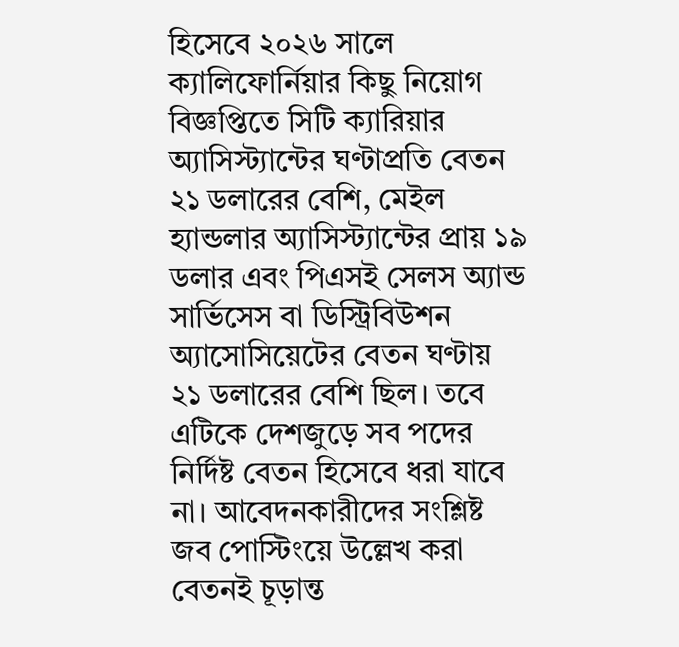হিসেবে ২০২৬ সালে ক্যালিফোর্নিয়ার কিছু নিয়োগ বিজ্ঞপ্তিতে সিটি ক্যারিয়ার অ্যাসিস্ট্যান্টের ঘণ্টাপ্রতি বেতন ২১ ডলারের বেশি, মেইল হ্যান্ডলার অ্যাসিস্ট্যান্টের প্রায় ১৯ ডলার এবং পিএসই সেলস অ্যান্ড সার্ভিসেস বা ডিস্ট্রিবিউশন অ্যাসোসিয়েটের বেতন ঘণ্টায় ২১ ডলারের বেশি ছিল। তবে এটিকে দেশজুড়ে সব পদের নির্দিষ্ট বেতন হিসেবে ধরা যাবে না। আবেদনকারীদের সংশ্লিষ্ট জব পোস্টিংয়ে উল্লেখ করা বেতনই চূড়ান্ত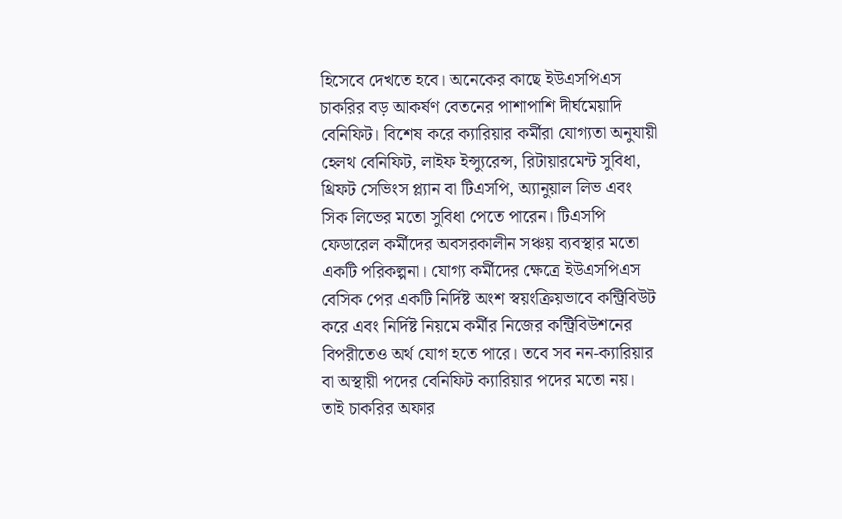হিসেবে দেখতে হবে। অনেকের কাছে ইউএসপিএস চাকরির বড় আকর্ষণ বেতনের পাশাপাশি দীর্ঘমেয়াদি বেনিফিট। বিশেষ করে ক্যারিয়ার কর্মীরা যোগ্যতা অনুযায়ী হেলথ বেনিফিট, লাইফ ইন্স্যুরেন্স, রিটায়ারমেন্ট সুবিধা, থ্রিফট সেভিংস প্ল্যান বা টিএসপি, অ্যানুয়াল লিভ এবং সিক লিভের মতো সুবিধা পেতে পারেন। টিএসপি ফেডারেল কর্মীদের অবসরকালীন সঞ্চয় ব্যবস্থার মতো একটি পরিকল্পনা। যোগ্য কর্মীদের ক্ষেত্রে ইউএসপিএস বেসিক পের একটি নির্দিষ্ট অংশ স্বয়ংক্রিয়ভাবে কন্ট্রিবিউট করে এবং নির্দিষ্ট নিয়মে কর্মীর নিজের কন্ট্রিবিউশনের বিপরীতেও অর্থ যোগ হতে পারে। তবে সব নন-ক্যারিয়ার বা অস্থায়ী পদের বেনিফিট ক্যারিয়ার পদের মতো নয়। তাই চাকরির অফার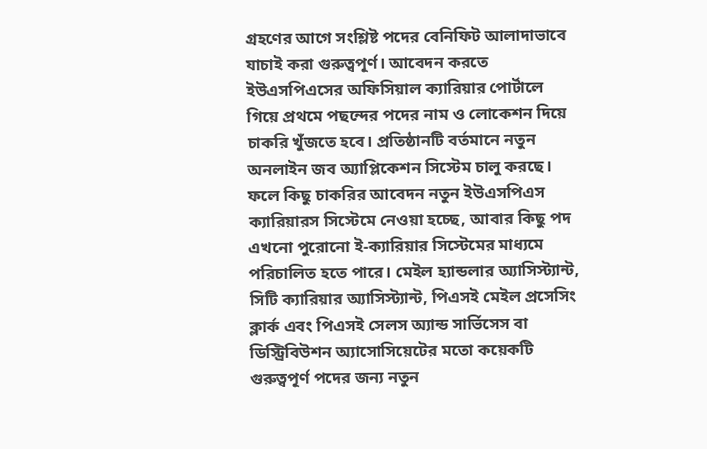গ্রহণের আগে সংশ্লিষ্ট পদের বেনিফিট আলাদাভাবে যাচাই করা গুরুত্বপূর্ণ। আবেদন করতে ইউএসপিএসের অফিসিয়াল ক্যারিয়ার পোর্টালে গিয়ে প্রথমে পছন্দের পদের নাম ও লোকেশন দিয়ে চাকরি খুঁজতে হবে। প্রতিষ্ঠানটি বর্তমানে নতুন অনলাইন জব অ্যাপ্লিকেশন সিস্টেম চালু করছে। ফলে কিছু চাকরির আবেদন নতুন ইউএসপিএস ক্যারিয়ারস সিস্টেমে নেওয়া হচ্ছে, আবার কিছু পদ এখনো পুরোনো ই-ক্যারিয়ার সিস্টেমের মাধ্যমে পরিচালিত হতে পারে। মেইল হ্যান্ডলার অ্যাসিস্ট্যান্ট, সিটি ক্যারিয়ার অ্যাসিস্ট্যান্ট, পিএসই মেইল প্রসেসিং ক্লার্ক এবং পিএসই সেলস অ্যান্ড সার্ভিসেস বা ডিস্ট্রিবিউশন অ্যাসোসিয়েটের মতো কয়েকটি গুরুত্বপূর্ণ পদের জন্য নতুন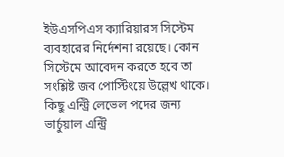ইউএসপিএস ক্যারিয়ারস সিস্টেম ব্যবহারের নির্দেশনা রয়েছে। কোন সিস্টেমে আবেদন করতে হবে তা সংশ্লিষ্ট জব পোস্টিংয়ে উল্লেখ থাকে। কিছু এন্ট্রি লেভেল পদের জন্য ভার্চুয়াল এন্ট্রি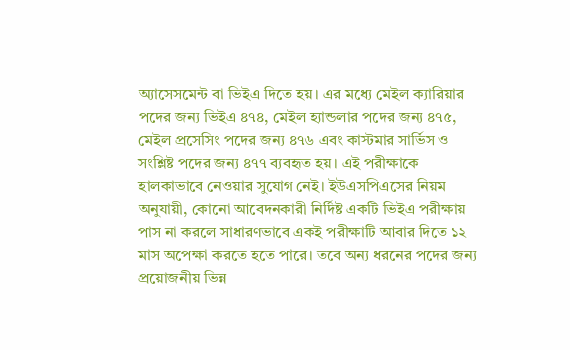অ্যাসেসমেন্ট বা ভিইএ দিতে হয়। এর মধ্যে মেইল ক্যারিয়ার পদের জন্য ভিইএ ৪৭৪, মেইল হ্যান্ডলার পদের জন্য ৪৭৫, মেইল প্রসেসিং পদের জন্য ৪৭৬ এবং কাস্টমার সার্ভিস ও সংশ্লিষ্ট পদের জন্য ৪৭৭ ব্যবহৃত হয়। এই পরীক্ষাকে হালকাভাবে নেওয়ার সুযোগ নেই। ইউএসপিএসের নিয়ম অনুযায়ী, কোনো আবেদনকারী নির্দিষ্ট একটি ভিইএ পরীক্ষায় পাস না করলে সাধারণভাবে একই পরীক্ষাটি আবার দিতে ১২ মাস অপেক্ষা করতে হতে পারে। তবে অন্য ধরনের পদের জন্য প্রয়োজনীয় ভিন্ন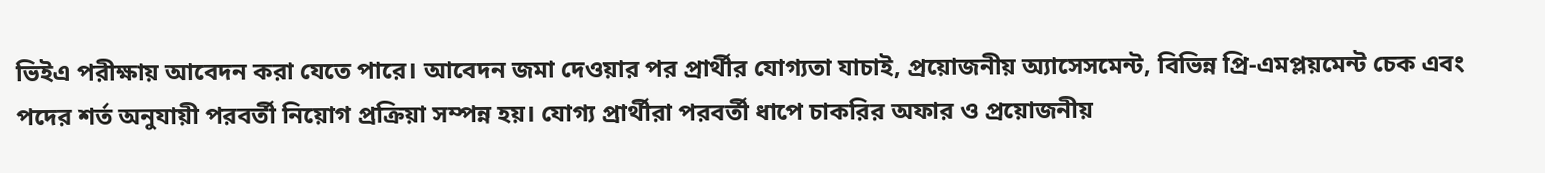ভিইএ পরীক্ষায় আবেদন করা যেতে পারে। আবেদন জমা দেওয়ার পর প্রার্থীর যোগ্যতা যাচাই, প্রয়োজনীয় অ্যাসেসমেন্ট, বিভিন্ন প্রি-এমপ্লয়মেন্ট চেক এবং পদের শর্ত অনুযায়ী পরবর্তী নিয়োগ প্রক্রিয়া সম্পন্ন হয়। যোগ্য প্রার্থীরা পরবর্তী ধাপে চাকরির অফার ও প্রয়োজনীয়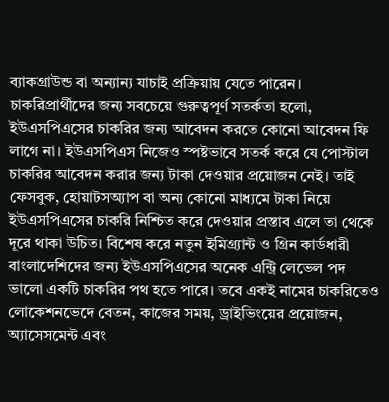ব্যাকগ্রাউন্ড বা অন্যান্য যাচাই প্রক্রিয়ায় যেতে পারেন। চাকরিপ্রার্থীদের জন্য সবচেয়ে গুরুত্বপূর্ণ সতর্কতা হলো, ইউএসপিএসের চাকরির জন্য আবেদন করতে কোনো আবেদন ফি লাগে না। ইউএসপিএস নিজেও স্পষ্টভাবে সতর্ক করে যে পোস্টাল চাকরির আবেদন করার জন্য টাকা দেওয়ার প্রয়োজন নেই। তাই ফেসবুক, হোয়াটসঅ্যাপ বা অন্য কোনো মাধ্যমে টাকা নিয়ে ইউএসপিএসের চাকরি নিশ্চিত করে দেওয়ার প্রস্তাব এলে তা থেকে দূরে থাকা উচিত। বিশেষ করে নতুন ইমিগ্র্যান্ট ও গ্রিন কার্ডধারী বাংলাদেশিদের জন্য ইউএসপিএসের অনেক এন্ট্রি লেভেল পদ ভালো একটি চাকরির পথ হতে পারে। তবে একই নামের চাকরিতেও লোকেশনভেদে বেতন, কাজের সময়, ড্রাইভিংয়ের প্রয়োজন, অ্যাসেসমেন্ট এবং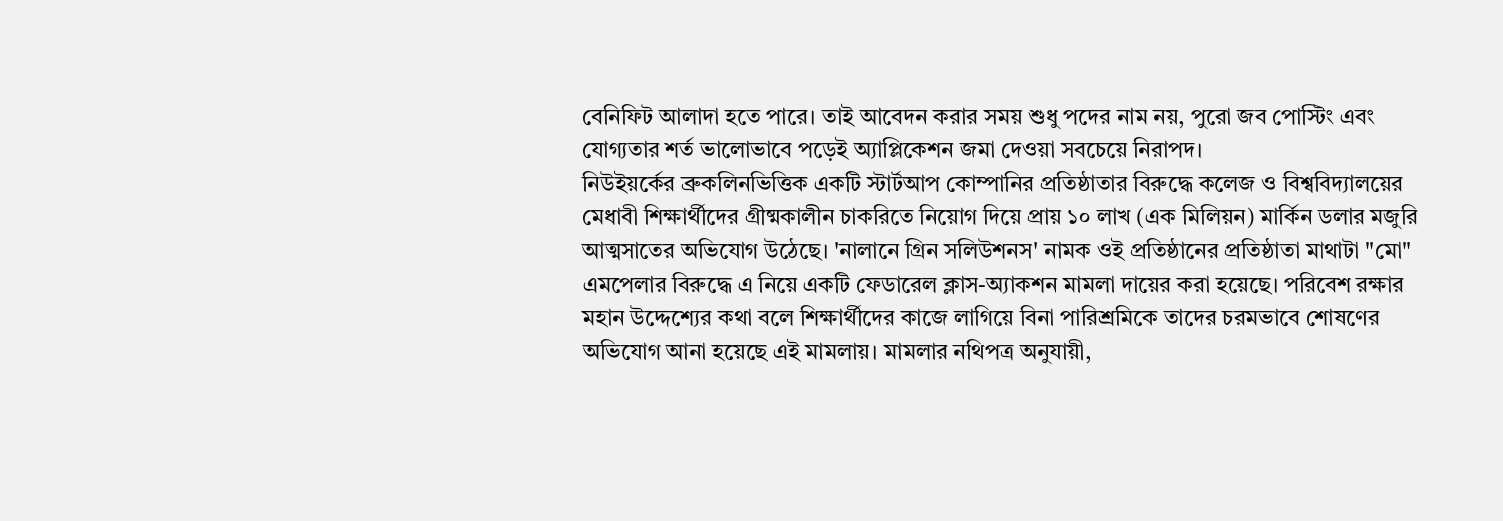বেনিফিট আলাদা হতে পারে। তাই আবেদন করার সময় শুধু পদের নাম নয়, পুরো জব পোস্টিং এবং যোগ্যতার শর্ত ভালোভাবে পড়েই অ্যাপ্লিকেশন জমা দেওয়া সবচেয়ে নিরাপদ।
নিউইয়র্কের ব্রুকলিনভিত্তিক একটি স্টার্টআপ কোম্পানির প্রতিষ্ঠাতার বিরুদ্ধে কলেজ ও বিশ্ববিদ্যালয়ের মেধাবী শিক্ষার্থীদের গ্রীষ্মকালীন চাকরিতে নিয়োগ দিয়ে প্রায় ১০ লাখ (এক মিলিয়ন) মার্কিন ডলার মজুরি আত্মসাতের অভিযোগ উঠেছে। 'নালানে গ্রিন সলিউশনস' নামক ওই প্রতিষ্ঠানের প্রতিষ্ঠাতা মাথাটা "মো" এমপেলার বিরুদ্ধে এ নিয়ে একটি ফেডারেল ক্লাস-অ্যাকশন মামলা দায়ের করা হয়েছে। পরিবেশ রক্ষার মহান উদ্দেশ্যের কথা বলে শিক্ষার্থীদের কাজে লাগিয়ে বিনা পারিশ্রমিকে তাদের চরমভাবে শোষণের অভিযোগ আনা হয়েছে এই মামলায়। মামলার নথিপত্র অনুযায়ী,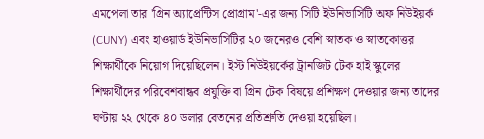এমপেলা তার 'গ্রিন অ্যাপ্রেন্টিস প্রোগ্রাম'-এর জন্য সিটি ইউনিভার্সিটি অফ নিউইয়র্ক (CUNY) এবং হাওয়ার্ড ইউনিভার্সিটির ২০ জনেরও বেশি স্নাতক ও স্নাতকোত্তর শিক্ষার্থীকে নিয়োগ দিয়েছিলেন। ইস্ট নিউইয়র্কের ট্রানজিট টেক হাই স্কুলের শিক্ষার্থীদের পরিবেশবান্ধব প্রযুক্তি বা গ্রিন টেক বিষয়ে প্রশিক্ষণ দেওয়ার জন্য তাদের ঘণ্টায় ২২ থেকে ৪০ ডলার বেতনের প্রতিশ্রুতি দেওয়া হয়েছিল।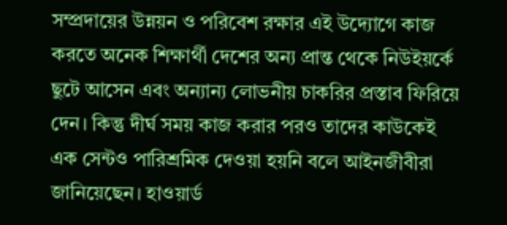সম্প্রদায়ের উন্নয়ন ও পরিবেশ রক্ষার এই উদ্যোগে কাজ করতে অনেক শিক্ষার্থী দেশের অন্য প্রান্ত থেকে নিউইয়র্কে ছুটে আসেন এবং অন্যান্য লোভনীয় চাকরির প্রস্তাব ফিরিয়ে দেন। কিন্তু দীর্ঘ সময় কাজ করার পরও তাদের কাউকেই এক সেন্টও পারিশ্রমিক দেওয়া হয়নি বলে আইনজীবীরা জানিয়েছেন। হাওয়ার্ড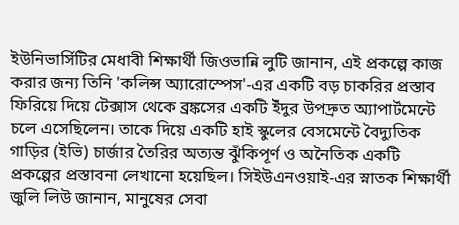ইউনিভার্সিটির মেধাবী শিক্ষার্থী জিওভান্নি লুটি জানান, এই প্রকল্পে কাজ করার জন্য তিনি 'কলিন্স অ্যারোস্পেস'-এর একটি বড় চাকরির প্রস্তাব ফিরিয়ে দিয়ে টেক্সাস থেকে ব্রঙ্কসের একটি ইঁদুর উপদ্রুত অ্যাপার্টমেন্টে চলে এসেছিলেন। তাকে দিয়ে একটি হাই স্কুলের বেসমেন্টে বৈদ্যুতিক গাড়ির (ইভি) চার্জার তৈরির অত্যন্ত ঝুঁকিপূর্ণ ও অনৈতিক একটি প্রকল্পের প্রস্তাবনা লেখানো হয়েছিল। সিইউএনওয়াই-এর স্নাতক শিক্ষার্থী জুলি লিউ জানান, মানুষের সেবা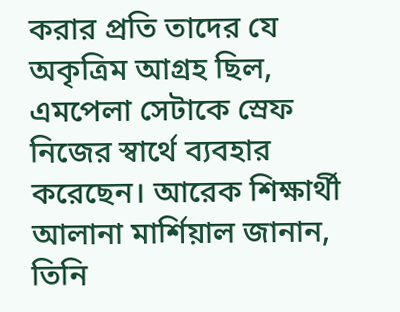করার প্রতি তাদের যে অকৃত্রিম আগ্রহ ছিল, এমপেলা সেটাকে স্রেফ নিজের স্বার্থে ব্যবহার করেছেন। আরেক শিক্ষার্থী আলানা মার্শিয়াল জানান, তিনি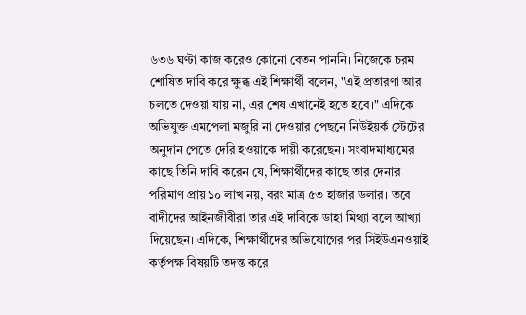৬৩৬ ঘণ্টা কাজ করেও কোনো বেতন পাননি। নিজেকে চরম শোষিত দাবি করে ক্ষুব্ধ এই শিক্ষার্থী বলেন, "এই প্রতারণা আর চলতে দেওয়া যায় না, এর শেষ এখানেই হতে হবে।" এদিকে অভিযুক্ত এমপেলা মজুরি না দেওয়ার পেছনে নিউইয়র্ক স্টেটের অনুদান পেতে দেরি হওয়াকে দায়ী করেছেন। সংবাদমাধ্যমের কাছে তিনি দাবি করেন যে, শিক্ষার্থীদের কাছে তার দেনার পরিমাণ প্রায় ১০ লাখ নয়, বরং মাত্র ৫৩ হাজার ডলার। তবে বাদীদের আইনজীবীরা তার এই দাবিকে ডাহা মিথ্যা বলে আখ্যা দিয়েছেন। এদিকে, শিক্ষার্থীদের অভিযোগের পর সিইউএনওয়াই কর্তৃপক্ষ বিষয়টি তদন্ত করে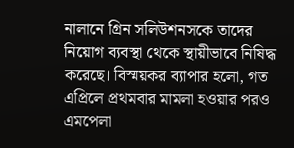নালানে গ্রিন সলিউশনসকে তাদের নিয়োগ ব্যবস্থা থেকে স্থায়ীভাবে নিষিদ্ধ করেছে। বিস্ময়কর ব্যাপার হলো, গত এপ্রিলে প্রথমবার মামলা হওয়ার পরও এমপেলা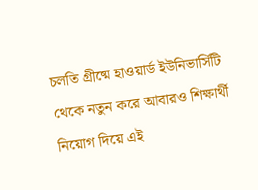চলতি গ্রীষ্মে হাওয়ার্ড ইউনিভার্সিটি থেকে নতুন করে আবারও শিক্ষার্থী নিয়োগ দিয়ে এই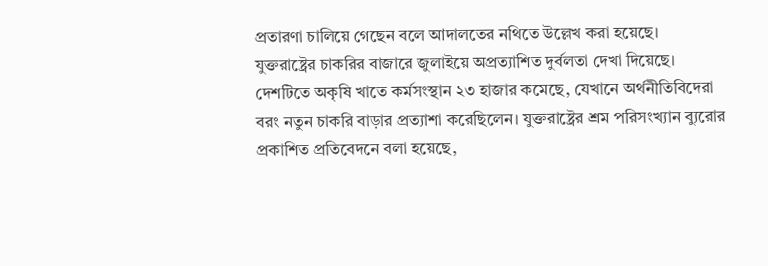প্রতারণা চালিয়ে গেছেন বলে আদালতের নথিতে উল্লেখ করা হয়েছে।
যুক্তরাষ্ট্রের চাকরির বাজারে জুলাইয়ে অপ্রত্যাশিত দুর্বলতা দেখা দিয়েছে। দেশটিতে অকৃষি খাতে কর্মসংস্থান ২৩ হাজার কমেছে, যেখানে অর্থনীতিবিদেরা বরং নতুন চাকরি বাড়ার প্রত্যাশা করেছিলেন। যুক্তরাষ্ট্রের শ্রম পরিসংখ্যান ব্যুরোর প্রকাশিত প্রতিবেদনে বলা হয়েছে,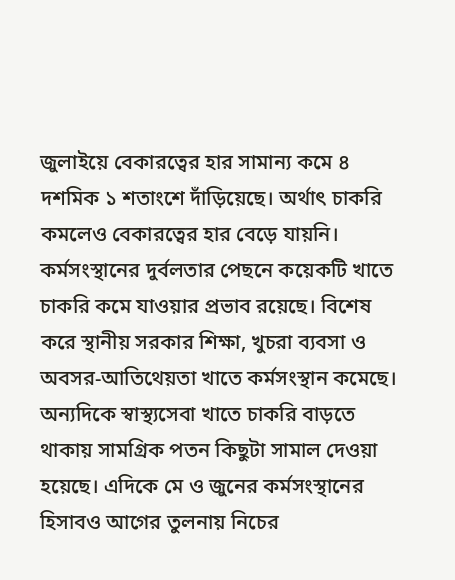জুলাইয়ে বেকারত্বের হার সামান্য কমে ৪ দশমিক ১ শতাংশে দাঁড়িয়েছে। অর্থাৎ চাকরি কমলেও বেকারত্বের হার বেড়ে যায়নি। কর্মসংস্থানের দুর্বলতার পেছনে কয়েকটি খাতে চাকরি কমে যাওয়ার প্রভাব রয়েছে। বিশেষ করে স্থানীয় সরকার শিক্ষা, খুচরা ব্যবসা ও অবসর-আতিথেয়তা খাতে কর্মসংস্থান কমেছে। অন্যদিকে স্বাস্থ্যসেবা খাতে চাকরি বাড়তে থাকায় সামগ্রিক পতন কিছুটা সামাল দেওয়া হয়েছে। এদিকে মে ও জুনের কর্মসংস্থানের হিসাবও আগের তুলনায় নিচের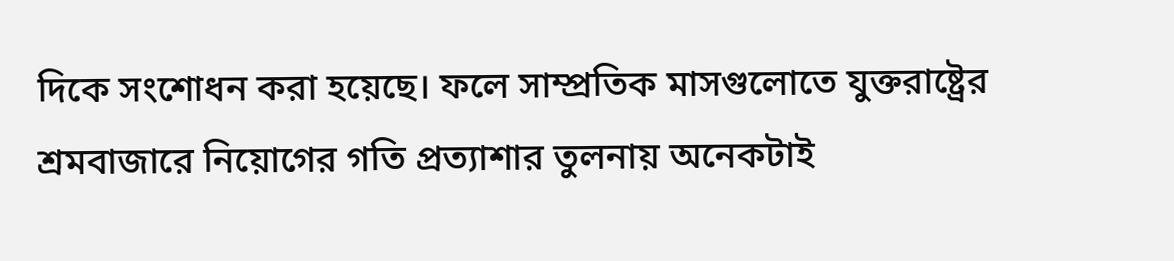দিকে সংশোধন করা হয়েছে। ফলে সাম্প্রতিক মাসগুলোতে যুক্তরাষ্ট্রের শ্রমবাজারে নিয়োগের গতি প্রত্যাশার তুলনায় অনেকটাই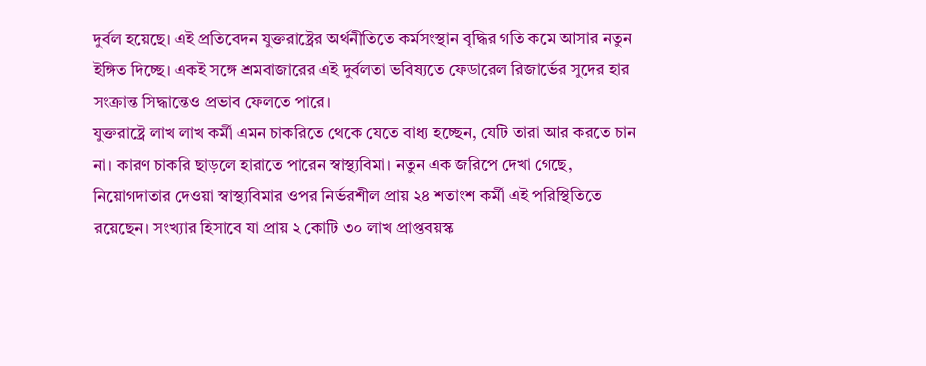দুর্বল হয়েছে। এই প্রতিবেদন যুক্তরাষ্ট্রের অর্থনীতিতে কর্মসংস্থান বৃদ্ধির গতি কমে আসার নতুন ইঙ্গিত দিচ্ছে। একই সঙ্গে শ্রমবাজারের এই দুর্বলতা ভবিষ্যতে ফেডারেল রিজার্ভের সুদের হার সংক্রান্ত সিদ্ধান্তেও প্রভাব ফেলতে পারে।
যুক্তরাষ্ট্রে লাখ লাখ কর্মী এমন চাকরিতে থেকে যেতে বাধ্য হচ্ছেন, যেটি তারা আর করতে চান না। কারণ চাকরি ছাড়লে হারাতে পারেন স্বাস্থ্যবিমা। নতুন এক জরিপে দেখা গেছে, নিয়োগদাতার দেওয়া স্বাস্থ্যবিমার ওপর নির্ভরশীল প্রায় ২৪ শতাংশ কর্মী এই পরিস্থিতিতে রয়েছেন। সংখ্যার হিসাবে যা প্রায় ২ কোটি ৩০ লাখ প্রাপ্তবয়স্ক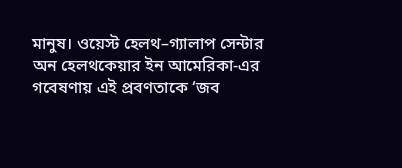মানুষ। ওয়েস্ট হেলথ–গ্যালাপ সেন্টার অন হেলথকেয়ার ইন আমেরিকা-এর গবেষণায় এই প্রবণতাকে ‘জব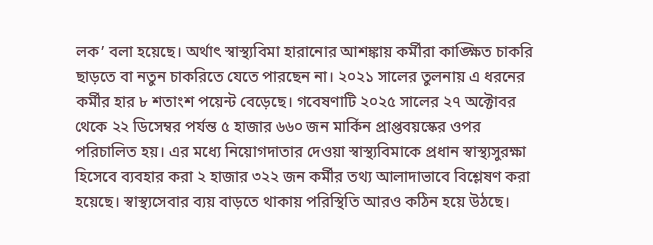লক’ বলা হয়েছে। অর্থাৎ স্বাস্থ্যবিমা হারানোর আশঙ্কায় কর্মীরা কাঙ্ক্ষিত চাকরি ছাড়তে বা নতুন চাকরিতে যেতে পারছেন না। ২০২১ সালের তুলনায় এ ধরনের কর্মীর হার ৮ শতাংশ পয়েন্ট বেড়েছে। গবেষণাটি ২০২৫ সালের ২৭ অক্টোবর থেকে ২২ ডিসেম্বর পর্যন্ত ৫ হাজার ৬৬০ জন মার্কিন প্রাপ্তবয়স্কের ওপর পরিচালিত হয়। এর মধ্যে নিয়োগদাতার দেওয়া স্বাস্থ্যবিমাকে প্রধান স্বাস্থ্যসুরক্ষা হিসেবে ব্যবহার করা ২ হাজার ৩২২ জন কর্মীর তথ্য আলাদাভাবে বিশ্লেষণ করা হয়েছে। স্বাস্থ্যসেবার ব্যয় বাড়তে থাকায় পরিস্থিতি আরও কঠিন হয়ে উঠছে।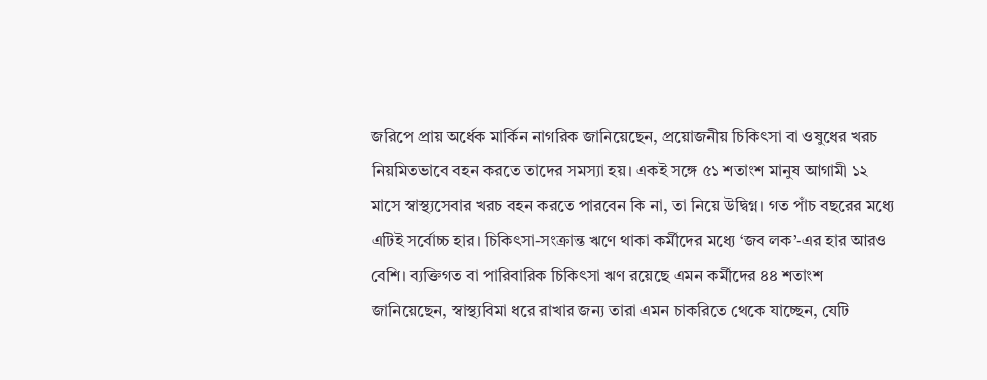জরিপে প্রায় অর্ধেক মার্কিন নাগরিক জানিয়েছেন, প্রয়োজনীয় চিকিৎসা বা ওষুধের খরচ নিয়মিতভাবে বহন করতে তাদের সমস্যা হয়। একই সঙ্গে ৫১ শতাংশ মানুষ আগামী ১২ মাসে স্বাস্থ্যসেবার খরচ বহন করতে পারবেন কি না, তা নিয়ে উদ্বিগ্ন। গত পাঁচ বছরের মধ্যে এটিই সর্বোচ্চ হার। চিকিৎসা-সংক্রান্ত ঋণে থাকা কর্মীদের মধ্যে ‘জব লক’-এর হার আরও বেশি। ব্যক্তিগত বা পারিবারিক চিকিৎসা ঋণ রয়েছে এমন কর্মীদের ৪৪ শতাংশ জানিয়েছেন, স্বাস্থ্যবিমা ধরে রাখার জন্য তারা এমন চাকরিতে থেকে যাচ্ছেন, যেটি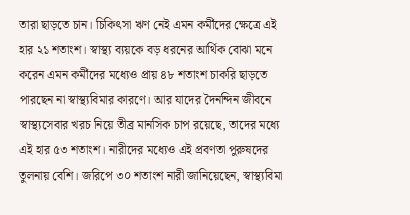তারা ছাড়তে চান। চিকিৎসা ঋণ নেই এমন কর্মীদের ক্ষেত্রে এই হার ২১ শতাংশ। স্বাস্থ্য ব্যয়কে বড় ধরনের আর্থিক বোঝা মনে করেন এমন কর্মীদের মধ্যেও প্রায় ৪৮ শতাংশ চাকরি ছাড়তে পারছেন না স্বাস্থ্যবিমার কারণে। আর যাদের দৈনন্দিন জীবনে স্বাস্থ্যসেবার খরচ নিয়ে তীব্র মানসিক চাপ রয়েছে, তাদের মধ্যে এই হার ৫৩ শতাংশ। নারীদের মধ্যেও এই প্রবণতা পুরুষদের তুলনায় বেশি। জরিপে ৩০ শতাংশ নারী জানিয়েছেন, স্বাস্থ্যবিমা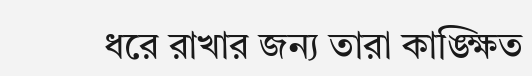ধরে রাখার জন্য তারা কাঙ্ক্ষিত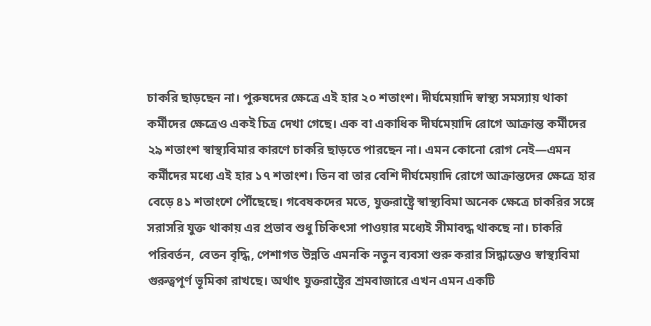চাকরি ছাড়ছেন না। পুরুষদের ক্ষেত্রে এই হার ২০ শতাংশ। দীর্ঘমেয়াদি স্বাস্থ্য সমস্যায় থাকা কর্মীদের ক্ষেত্রেও একই চিত্র দেখা গেছে। এক বা একাধিক দীর্ঘমেয়াদি রোগে আক্রান্ত কর্মীদের ২৯ শতাংশ স্বাস্থ্যবিমার কারণে চাকরি ছাড়তে পারছেন না। এমন কোনো রোগ নেই—এমন কর্মীদের মধ্যে এই হার ১৭ শতাংশ। তিন বা তার বেশি দীর্ঘমেয়াদি রোগে আক্রান্তদের ক্ষেত্রে হার বেড়ে ৪১ শতাংশে পৌঁছেছে। গবেষকদের মতে, যুক্তরাষ্ট্রে স্বাস্থ্যবিমা অনেক ক্ষেত্রে চাকরির সঙ্গে সরাসরি যুক্ত থাকায় এর প্রভাব শুধু চিকিৎসা পাওয়ার মধ্যেই সীমাবদ্ধ থাকছে না। চাকরি পরিবর্তন, বেতন বৃদ্ধি, পেশাগত উন্নতি এমনকি নতুন ব্যবসা শুরু করার সিদ্ধান্তেও স্বাস্থ্যবিমা গুরুত্বপূর্ণ ভূমিকা রাখছে। অর্থাৎ যুক্তরাষ্ট্রের শ্রমবাজারে এখন এমন একটি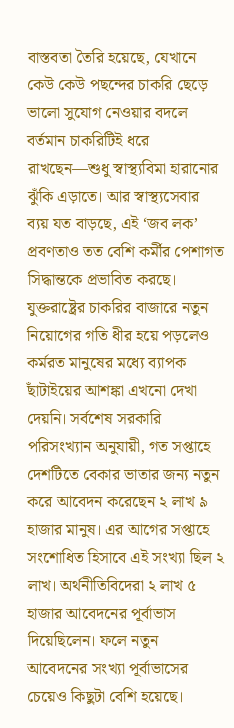বাস্তবতা তৈরি হয়েছে, যেখানে কেউ কেউ পছন্দের চাকরি ছেড়ে ভালো সুযোগ নেওয়ার বদলে বর্তমান চাকরিটিই ধরে রাখছেন—শুধু স্বাস্থ্যবিমা হারানোর ঝুঁকি এড়াতে। আর স্বাস্থ্যসেবার ব্যয় যত বাড়ছে, এই ‘জব লক’ প্রবণতাও তত বেশি কর্মীর পেশাগত সিদ্ধান্তকে প্রভাবিত করছে।
যুক্তরাষ্ট্রের চাকরির বাজারে নতুন নিয়োগের গতি ধীর হয়ে পড়লেও কর্মরত মানুষের মধ্যে ব্যাপক ছাঁটাইয়ের আশঙ্কা এখনো দেখা দেয়নি। সর্বশেষ সরকারি পরিসংখ্যান অনুযায়ী, গত সপ্তাহে দেশটিতে বেকার ভাতার জন্য নতুন করে আবেদন করেছেন ২ লাখ ৯ হাজার মানুষ। এর আগের সপ্তাহে সংশোধিত হিসাবে এই সংখ্যা ছিল ২ লাখ। অর্থনীতিবিদেরা ২ লাখ ৫ হাজার আবেদনের পূর্বাভাস দিয়েছিলেন। ফলে নতুন আবেদনের সংখ্যা পূর্বাভাসের চেয়েও কিছুটা বেশি হয়েছে।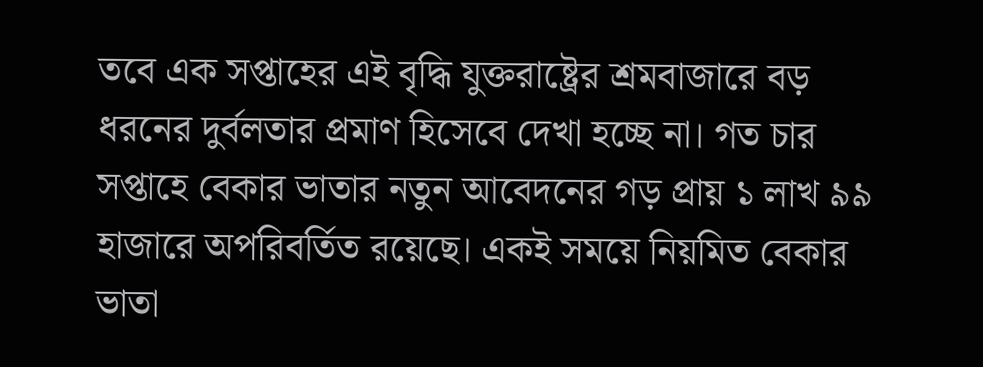তবে এক সপ্তাহের এই বৃদ্ধি যুক্তরাষ্ট্রের শ্রমবাজারে বড় ধরনের দুর্বলতার প্রমাণ হিসেবে দেখা হচ্ছে না। গত চার সপ্তাহে বেকার ভাতার নতুন আবেদনের গড় প্রায় ১ লাখ ৯৯ হাজারে অপরিবর্তিত রয়েছে। একই সময়ে নিয়মিত বেকার ভাতা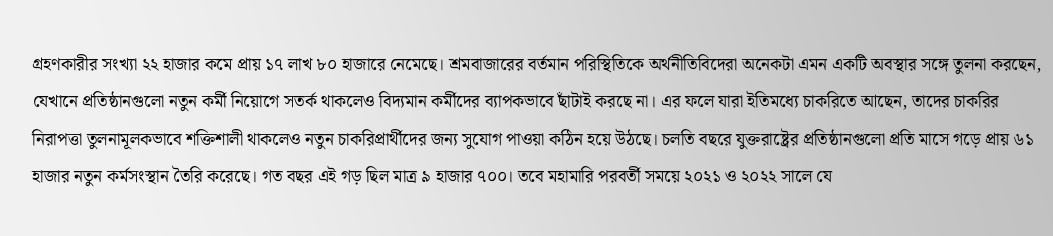গ্রহণকারীর সংখ্যা ২২ হাজার কমে প্রায় ১৭ লাখ ৮০ হাজারে নেমেছে। শ্রমবাজারের বর্তমান পরিস্থিতিকে অর্থনীতিবিদেরা অনেকটা এমন একটি অবস্থার সঙ্গে তুলনা করছেন, যেখানে প্রতিষ্ঠানগুলো নতুন কর্মী নিয়োগে সতর্ক থাকলেও বিদ্যমান কর্মীদের ব্যাপকভাবে ছাঁটাই করছে না। এর ফলে যারা ইতিমধ্যে চাকরিতে আছেন, তাদের চাকরির নিরাপত্তা তুলনামূলকভাবে শক্তিশালী থাকলেও নতুন চাকরিপ্রার্থীদের জন্য সুযোগ পাওয়া কঠিন হয়ে উঠছে। চলতি বছরে যুক্তরাষ্ট্রের প্রতিষ্ঠানগুলো প্রতি মাসে গড়ে প্রায় ৬১ হাজার নতুন কর্মসংস্থান তৈরি করেছে। গত বছর এই গড় ছিল মাত্র ৯ হাজার ৭০০। তবে মহামারি পরবর্তী সময়ে ২০২১ ও ২০২২ সালে যে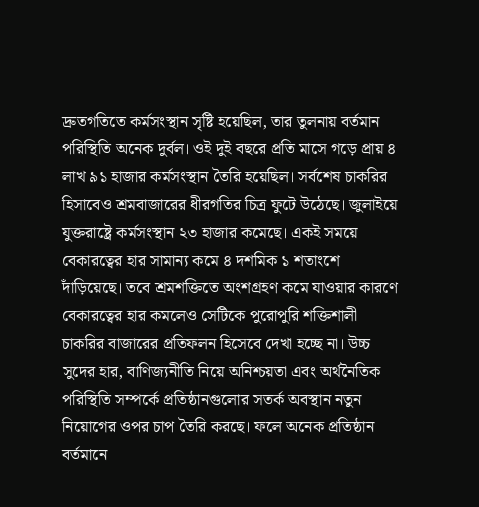দ্রুতগতিতে কর্মসংস্থান সৃষ্টি হয়েছিল, তার তুলনায় বর্তমান পরিস্থিতি অনেক দুর্বল। ওই দুই বছরে প্রতি মাসে গড়ে প্রায় ৪ লাখ ৯১ হাজার কর্মসংস্থান তৈরি হয়েছিল। সর্বশেষ চাকরির হিসাবেও শ্রমবাজারের ধীরগতির চিত্র ফুটে উঠেছে। জুলাইয়ে যুক্তরাষ্ট্রে কর্মসংস্থান ২৩ হাজার কমেছে। একই সময়ে বেকারত্বের হার সামান্য কমে ৪ দশমিক ১ শতাংশে দাঁড়িয়েছে। তবে শ্রমশক্তিতে অংশগ্রহণ কমে যাওয়ার কারণে বেকারত্বের হার কমলেও সেটিকে পুরোপুরি শক্তিশালী চাকরির বাজারের প্রতিফলন হিসেবে দেখা হচ্ছে না। উচ্চ সুদের হার, বাণিজ্যনীতি নিয়ে অনিশ্চয়তা এবং অর্থনৈতিক পরিস্থিতি সম্পর্কে প্রতিষ্ঠানগুলোর সতর্ক অবস্থান নতুন নিয়োগের ওপর চাপ তৈরি করছে। ফলে অনেক প্রতিষ্ঠান বর্তমানে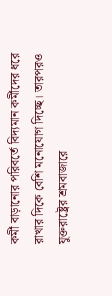কর্মী বাড়ানোর পরিবর্তে বিদ্যমান কর্মীদের ধরে রাখার দিকে বেশি মনোযোগ দিচ্ছে। তারপরও যুক্তরাষ্ট্রের শ্রমবাজারে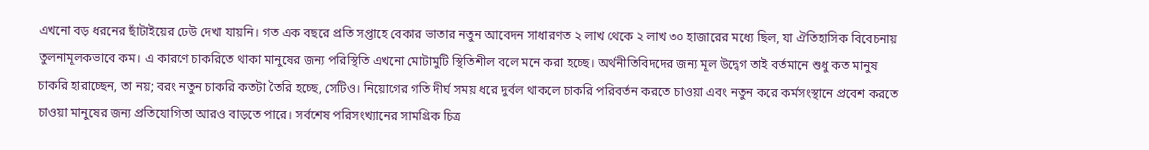এখনো বড় ধরনের ছাঁটাইয়ের ঢেউ দেখা যায়নি। গত এক বছরে প্রতি সপ্তাহে বেকার ভাতার নতুন আবেদন সাধারণত ২ লাখ থেকে ২ লাখ ৩০ হাজারের মধ্যে ছিল, যা ঐতিহাসিক বিবেচনায় তুলনামূলকভাবে কম। এ কারণে চাকরিতে থাকা মানুষের জন্য পরিস্থিতি এখনো মোটামুটি স্থিতিশীল বলে মনে করা হচ্ছে। অর্থনীতিবিদদের জন্য মূল উদ্বেগ তাই বর্তমানে শুধু কত মানুষ চাকরি হারাচ্ছেন, তা নয়; বরং নতুন চাকরি কতটা তৈরি হচ্ছে, সেটিও। নিয়োগের গতি দীর্ঘ সময় ধরে দুর্বল থাকলে চাকরি পরিবর্তন করতে চাওয়া এবং নতুন করে কর্মসংস্থানে প্রবেশ করতে চাওয়া মানুষের জন্য প্রতিযোগিতা আরও বাড়তে পারে। সর্বশেষ পরিসংখ্যানের সামগ্রিক চিত্র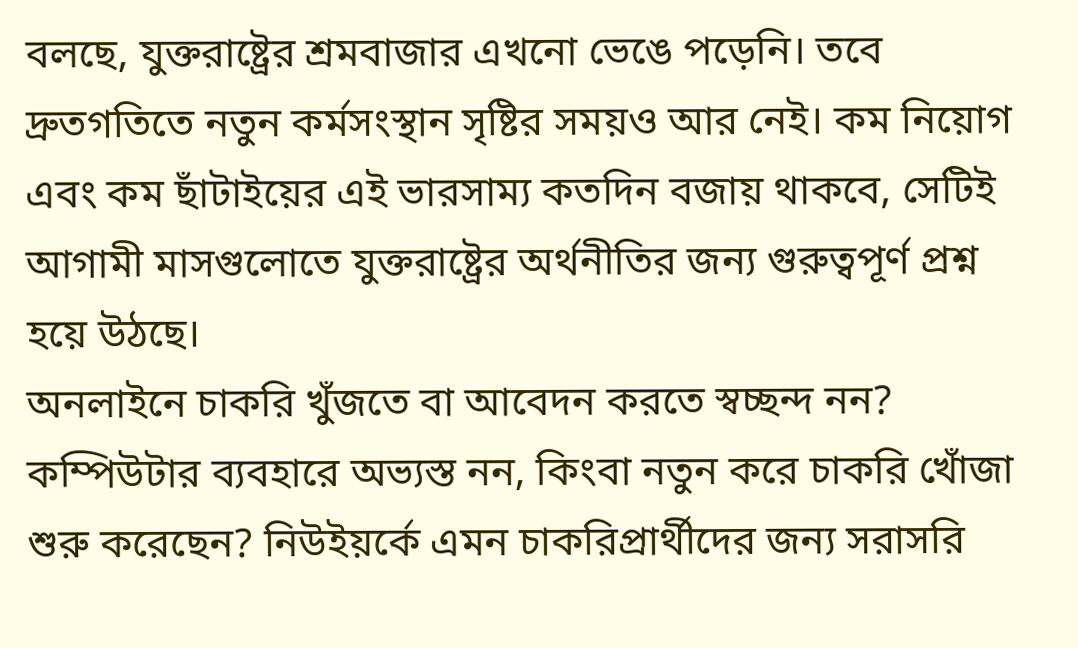বলছে, যুক্তরাষ্ট্রের শ্রমবাজার এখনো ভেঙে পড়েনি। তবে দ্রুতগতিতে নতুন কর্মসংস্থান সৃষ্টির সময়ও আর নেই। কম নিয়োগ এবং কম ছাঁটাইয়ের এই ভারসাম্য কতদিন বজায় থাকবে, সেটিই আগামী মাসগুলোতে যুক্তরাষ্ট্রের অর্থনীতির জন্য গুরুত্বপূর্ণ প্রশ্ন হয়ে উঠছে।
অনলাইনে চাকরি খুঁজতে বা আবেদন করতে স্বচ্ছন্দ নন? কম্পিউটার ব্যবহারে অভ্যস্ত নন, কিংবা নতুন করে চাকরি খোঁজা শুরু করেছেন? নিউইয়র্কে এমন চাকরিপ্রার্থীদের জন্য সরাসরি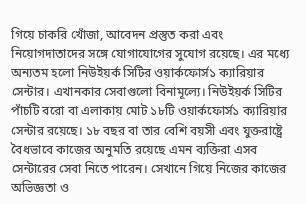গিয়ে চাকরি খোঁজা, আবেদন প্রস্তুত করা এবং নিয়োগদাতাদের সঙ্গে যোগাযোগের সুযোগ রয়েছে। এর মধ্যে অন্যতম হলো নিউইয়র্ক সিটির ওয়ার্কফোর্স১ ক্যারিয়ার সেন্টার। এখানকার সেবাগুলো বিনামূল্যে। নিউইয়র্ক সিটির পাঁচটি বরো বা এলাকায় মোট ১৮টি ওয়ার্কফোর্স১ ক্যারিয়ার সেন্টার রয়েছে। ১৮ বছর বা তার বেশি বয়সী এবং যুক্তরাষ্ট্রে বৈধভাবে কাজের অনুমতি রয়েছে এমন ব্যক্তিরা এসব সেন্টারের সেবা নিতে পারেন। সেখানে গিয়ে নিজের কাজের অভিজ্ঞতা ও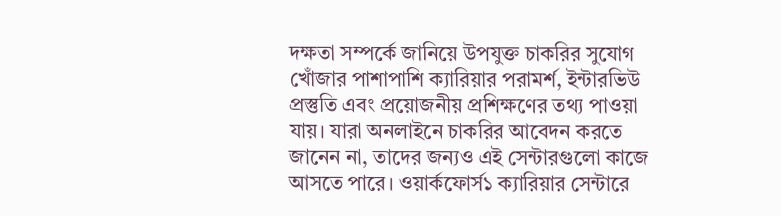দক্ষতা সম্পর্কে জানিয়ে উপযুক্ত চাকরির সুযোগ খোঁজার পাশাপাশি ক্যারিয়ার পরামর্শ, ইন্টারভিউ প্রস্তুতি এবং প্রয়োজনীয় প্রশিক্ষণের তথ্য পাওয়া যায়। যারা অনলাইনে চাকরির আবেদন করতে জানেন না, তাদের জন্যও এই সেন্টারগুলো কাজে আসতে পারে। ওয়ার্কফোর্স১ ক্যারিয়ার সেন্টারে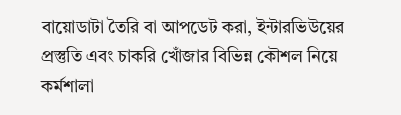বায়োডাটা তৈরি বা আপডেট করা, ইন্টারভিউয়ের প্রস্তুতি এবং চাকরি খোঁজার বিভিন্ন কৌশল নিয়ে কর্মশালা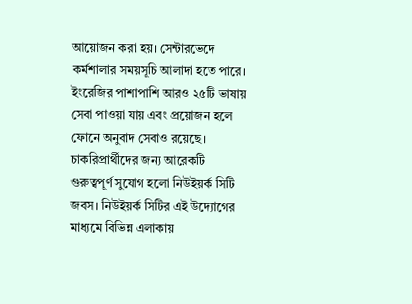আয়োজন করা হয়। সেন্টারভেদে কর্মশালার সময়সূচি আলাদা হতে পারে। ইংরেজির পাশাপাশি আরও ২৫টি ভাষায় সেবা পাওয়া যায় এবং প্রয়োজন হলে ফোনে অনুবাদ সেবাও রয়েছে। চাকরিপ্রার্থীদের জন্য আরেকটি গুরুত্বপূর্ণ সুযোগ হলো নিউইয়র্ক সিটি জবস। নিউইয়র্ক সিটির এই উদ্যোগের মাধ্যমে বিভিন্ন এলাকায়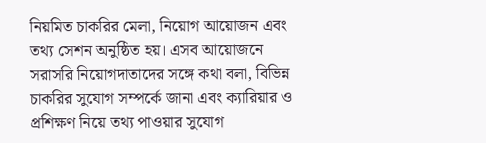নিয়মিত চাকরির মেলা, নিয়োগ আয়োজন এবং তথ্য সেশন অনুষ্ঠিত হয়। এসব আয়োজনে সরাসরি নিয়োগদাতাদের সঙ্গে কথা বলা, বিভিন্ন চাকরির সুযোগ সম্পর্কে জানা এবং ক্যারিয়ার ও প্রশিক্ষণ নিয়ে তথ্য পাওয়ার সুযোগ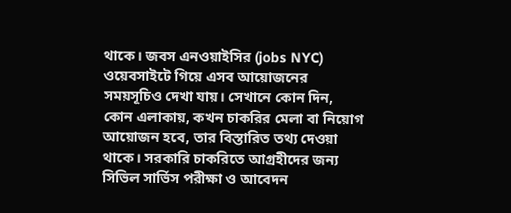থাকে। জবস এনওয়াইসির (jobs NYC) ওয়েবসাইটে গিয়ে এসব আয়োজনের সময়সূচিও দেখা যায়। সেখানে কোন দিন, কোন এলাকায়, কখন চাকরির মেলা বা নিয়োগ আয়োজন হবে, তার বিস্তারিত তথ্য দেওয়া থাকে। সরকারি চাকরিতে আগ্রহীদের জন্য সিভিল সার্ভিস পরীক্ষা ও আবেদন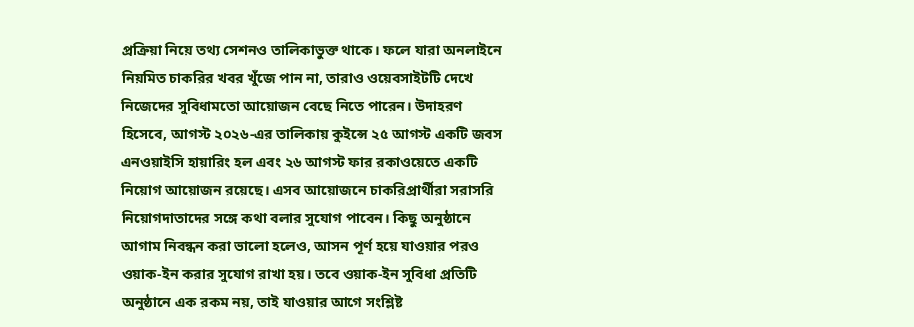প্রক্রিয়া নিয়ে তথ্য সেশনও তালিকাভুক্ত থাকে। ফলে যারা অনলাইনে নিয়মিত চাকরির খবর খুঁজে পান না, তারাও ওয়েবসাইটটি দেখে নিজেদের সুবিধামতো আয়োজন বেছে নিতে পারেন। উদাহরণ হিসেবে, আগস্ট ২০২৬-এর তালিকায় কুইন্সে ২৫ আগস্ট একটি জবস এনওয়াইসি হায়ারিং হল এবং ২৬ আগস্ট ফার রকাওয়েতে একটি নিয়োগ আয়োজন রয়েছে। এসব আয়োজনে চাকরিপ্রার্থীরা সরাসরি নিয়োগদাতাদের সঙ্গে কথা বলার সুযোগ পাবেন। কিছু অনুষ্ঠানে আগাম নিবন্ধন করা ভালো হলেও, আসন পূর্ণ হয়ে যাওয়ার পরও ওয়াক-ইন করার সুযোগ রাখা হয়। তবে ওয়াক-ইন সুবিধা প্রতিটি অনুষ্ঠানে এক রকম নয়, তাই যাওয়ার আগে সংশ্লিষ্ট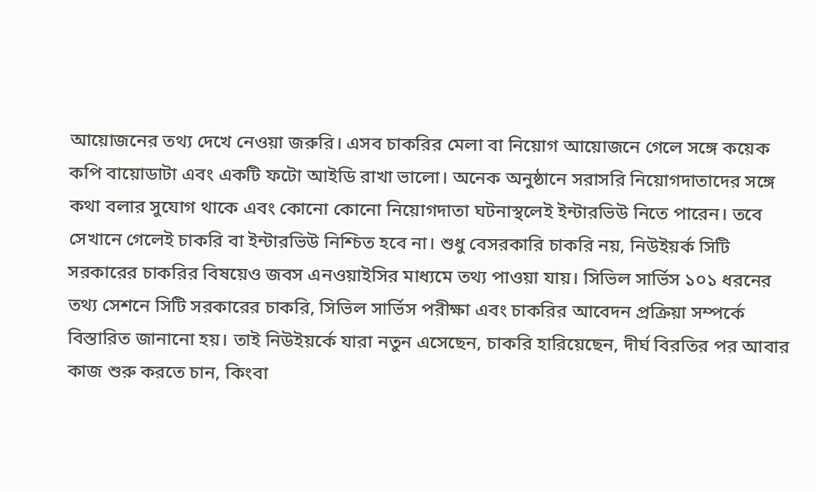আয়োজনের তথ্য দেখে নেওয়া জরুরি। এসব চাকরির মেলা বা নিয়োগ আয়োজনে গেলে সঙ্গে কয়েক কপি বায়োডাটা এবং একটি ফটো আইডি রাখা ভালো। অনেক অনুষ্ঠানে সরাসরি নিয়োগদাতাদের সঙ্গে কথা বলার সুযোগ থাকে এবং কোনো কোনো নিয়োগদাতা ঘটনাস্থলেই ইন্টারভিউ নিতে পারেন। তবে সেখানে গেলেই চাকরি বা ইন্টারভিউ নিশ্চিত হবে না। শুধু বেসরকারি চাকরি নয়, নিউইয়র্ক সিটি সরকারের চাকরির বিষয়েও জবস এনওয়াইসির মাধ্যমে তথ্য পাওয়া যায়। সিভিল সার্ভিস ১০১ ধরনের তথ্য সেশনে সিটি সরকারের চাকরি, সিভিল সার্ভিস পরীক্ষা এবং চাকরির আবেদন প্রক্রিয়া সম্পর্কে বিস্তারিত জানানো হয়। তাই নিউইয়র্কে যারা নতুন এসেছেন, চাকরি হারিয়েছেন, দীর্ঘ বিরতির পর আবার কাজ শুরু করতে চান, কিংবা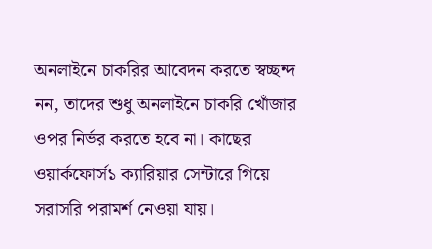অনলাইনে চাকরির আবেদন করতে স্বচ্ছন্দ নন, তাদের শুধু অনলাইনে চাকরি খোঁজার ওপর নির্ভর করতে হবে না। কাছের ওয়ার্কফোর্স১ ক্যারিয়ার সেন্টারে গিয়ে সরাসরি পরামর্শ নেওয়া যায়।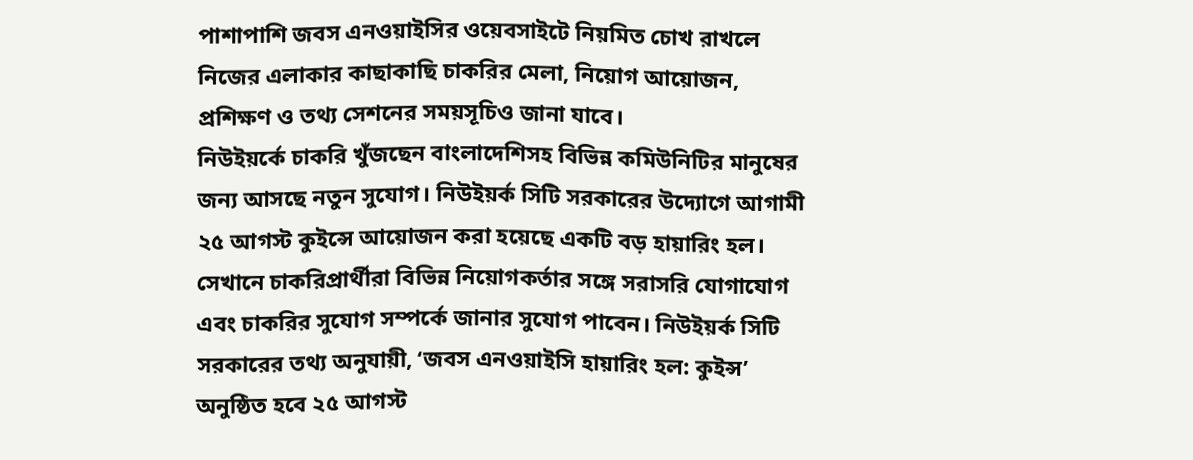পাশাপাশি জবস এনওয়াইসির ওয়েবসাইটে নিয়মিত চোখ রাখলে নিজের এলাকার কাছাকাছি চাকরির মেলা, নিয়োগ আয়োজন, প্রশিক্ষণ ও তথ্য সেশনের সময়সূচিও জানা যাবে।
নিউইয়র্কে চাকরি খুঁজছেন বাংলাদেশিসহ বিভিন্ন কমিউনিটির মানুষের জন্য আসছে নতুন সুযোগ। নিউইয়র্ক সিটি সরকারের উদ্যোগে আগামী ২৫ আগস্ট কুইন্সে আয়োজন করা হয়েছে একটি বড় হায়ারিং হল। সেখানে চাকরিপ্রার্থীরা বিভিন্ন নিয়োগকর্তার সঙ্গে সরাসরি যোগাযোগ এবং চাকরির সুযোগ সম্পর্কে জানার সুযোগ পাবেন। নিউইয়র্ক সিটি সরকারের তথ্য অনুযায়ী, ‘জবস এনওয়াইসি হায়ারিং হল: কুইন্স’ অনুষ্ঠিত হবে ২৫ আগস্ট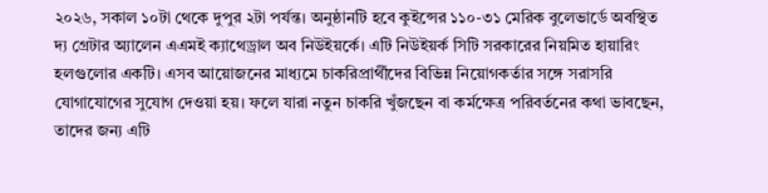২০২৬, সকাল ১০টা থেকে দুপুর ২টা পর্যন্ত। অনুষ্ঠানটি হবে কুইন্সের ১১০-৩১ মেরিক বুলেভার্ডে অবস্থিত দ্য গ্রেটার অ্যালেন এএমই ক্যাথেড্রাল অব নিউইয়র্কে। এটি নিউইয়র্ক সিটি সরকারের নিয়মিত হায়ারিং হলগুলোর একটি। এসব আয়োজনের মাধ্যমে চাকরিপ্রার্থীদের বিভিন্ন নিয়োগকর্তার সঙ্গে সরাসরি যোগাযোগের সুযোগ দেওয়া হয়। ফলে যারা নতুন চাকরি খুঁজছেন বা কর্মক্ষেত্র পরিবর্তনের কথা ভাবছেন, তাদের জন্য এটি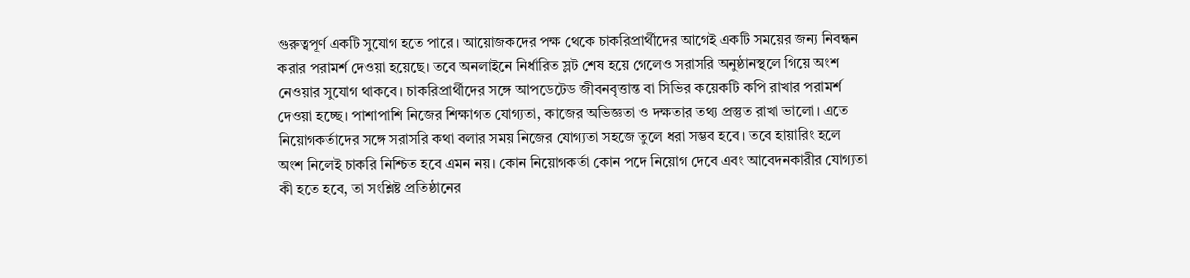গুরুত্বপূর্ণ একটি সুযোগ হতে পারে। আয়োজকদের পক্ষ থেকে চাকরিপ্রার্থীদের আগেই একটি সময়ের জন্য নিবন্ধন করার পরামর্শ দেওয়া হয়েছে। তবে অনলাইনে নির্ধারিত স্লট শেষ হয়ে গেলেও সরাসরি অনুষ্ঠানস্থলে গিয়ে অংশ নেওয়ার সুযোগ থাকবে। চাকরিপ্রার্থীদের সঙ্গে আপডেটেড জীবনবৃত্তান্ত বা সিভির কয়েকটি কপি রাখার পরামর্শ দেওয়া হচ্ছে। পাশাপাশি নিজের শিক্ষাগত যোগ্যতা, কাজের অভিজ্ঞতা ও দক্ষতার তথ্য প্রস্তুত রাখা ভালো। এতে নিয়োগকর্তাদের সঙ্গে সরাসরি কথা বলার সময় নিজের যোগ্যতা সহজে তুলে ধরা সম্ভব হবে। তবে হায়ারিং হলে অংশ নিলেই চাকরি নিশ্চিত হবে এমন নয়। কোন নিয়োগকর্তা কোন পদে নিয়োগ দেবে এবং আবেদনকারীর যোগ্যতা কী হতে হবে, তা সংশ্লিষ্ট প্রতিষ্ঠানের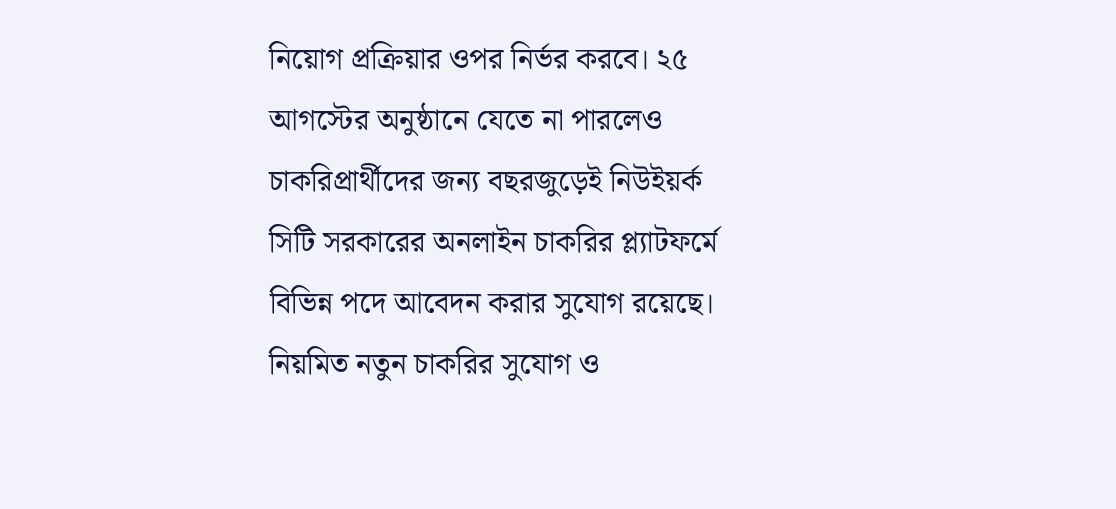নিয়োগ প্রক্রিয়ার ওপর নির্ভর করবে। ২৫ আগস্টের অনুষ্ঠানে যেতে না পারলেও চাকরিপ্রার্থীদের জন্য বছরজুড়েই নিউইয়র্ক সিটি সরকারের অনলাইন চাকরির প্ল্যাটফর্মে বিভিন্ন পদে আবেদন করার সুযোগ রয়েছে। নিয়মিত নতুন চাকরির সুযোগ ও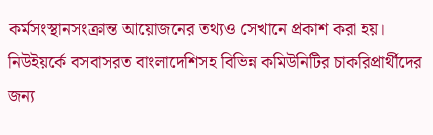কর্মসংস্থানসংক্রান্ত আয়োজনের তথ্যও সেখানে প্রকাশ করা হয়। নিউইয়র্কে বসবাসরত বাংলাদেশিসহ বিভিন্ন কমিউনিটির চাকরিপ্রার্থীদের জন্য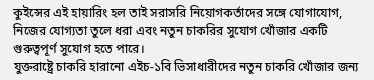কুইন্সের এই হায়ারিং হল তাই সরাসরি নিয়োগকর্তাদের সঙ্গে যোগাযোগ, নিজের যোগ্যতা তুলে ধরা এবং নতুন চাকরির সুযোগ খোঁজার একটি গুরুত্বপূর্ণ সুযোগ হতে পারে।
যুক্তরাষ্ট্রে চাকরি হারানো এইচ-১বি ভিসাধারীদের নতুন চাকরি খোঁজার জন্য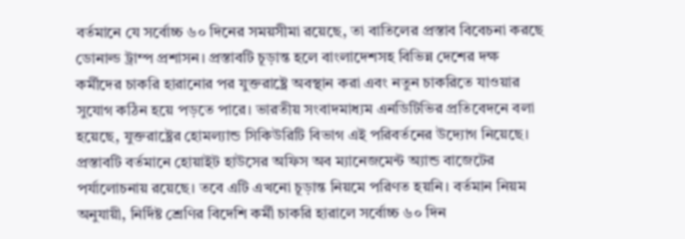বর্তমানে যে সর্বোচ্চ ৬০ দিনের সময়সীমা রয়েছে, তা বাতিলের প্রস্তাব বিবেচনা করছে ডোনাল্ড ট্রাম্প প্রশাসন। প্রস্তাবটি চূড়ান্ত হলে বাংলাদেশসহ বিভিন্ন দেশের দক্ষ কর্মীদের চাকরি হারানোর পর যুক্তরাষ্ট্রে অবস্থান করা এবং নতুন চাকরিতে যাওয়ার সুযোগ কঠিন হয়ে পড়তে পারে। ভারতীয় সংবাদমাধ্যম এনডিটিভির প্রতিবেদনে বলা হয়েছে, যুক্তরাষ্ট্রের হোমল্যান্ড সিকিউরিটি বিভাগ এই পরিবর্তনের উদ্যোগ নিয়েছে। প্রস্তাবটি বর্তমানে হোয়াইট হাউসের অফিস অব ম্যানেজমেন্ট অ্যান্ড বাজেটের পর্যালোচনায় রয়েছে। তবে এটি এখনো চূড়ান্ত নিয়মে পরিণত হয়নি। বর্তমান নিয়ম অনুযায়ী, নির্দিষ্ট শ্রেণির বিদেশি কর্মী চাকরি হারালে সর্বোচ্চ ৬০ দিন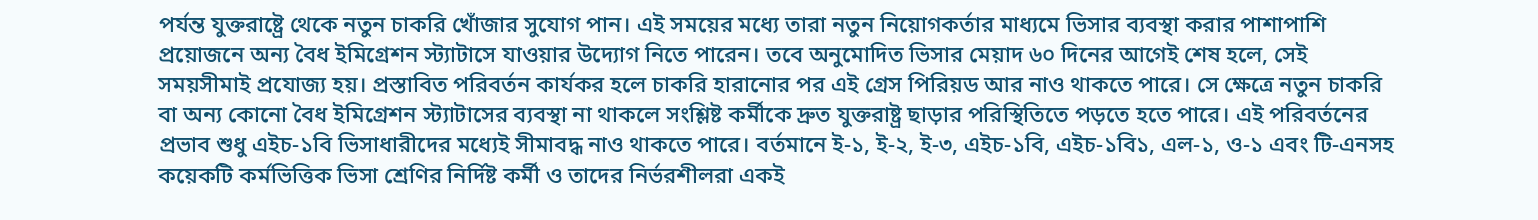পর্যন্ত যুক্তরাষ্ট্রে থেকে নতুন চাকরি খোঁজার সুযোগ পান। এই সময়ের মধ্যে তারা নতুন নিয়োগকর্তার মাধ্যমে ভিসার ব্যবস্থা করার পাশাপাশি প্রয়োজনে অন্য বৈধ ইমিগ্রেশন স্ট্যাটাসে যাওয়ার উদ্যোগ নিতে পারেন। তবে অনুমোদিত ভিসার মেয়াদ ৬০ দিনের আগেই শেষ হলে, সেই সময়সীমাই প্রযোজ্য হয়। প্রস্তাবিত পরিবর্তন কার্যকর হলে চাকরি হারানোর পর এই গ্রেস পিরিয়ড আর নাও থাকতে পারে। সে ক্ষেত্রে নতুন চাকরি বা অন্য কোনো বৈধ ইমিগ্রেশন স্ট্যাটাসের ব্যবস্থা না থাকলে সংশ্লিষ্ট কর্মীকে দ্রুত যুক্তরাষ্ট্র ছাড়ার পরিস্থিতিতে পড়তে হতে পারে। এই পরিবর্তনের প্রভাব শুধু এইচ-১বি ভিসাধারীদের মধ্যেই সীমাবদ্ধ নাও থাকতে পারে। বর্তমানে ই-১, ই-২, ই-৩, এইচ-১বি, এইচ-১বি১, এল-১, ও-১ এবং টি-এনসহ কয়েকটি কর্মভিত্তিক ভিসা শ্রেণির নির্দিষ্ট কর্মী ও তাদের নির্ভরশীলরা একই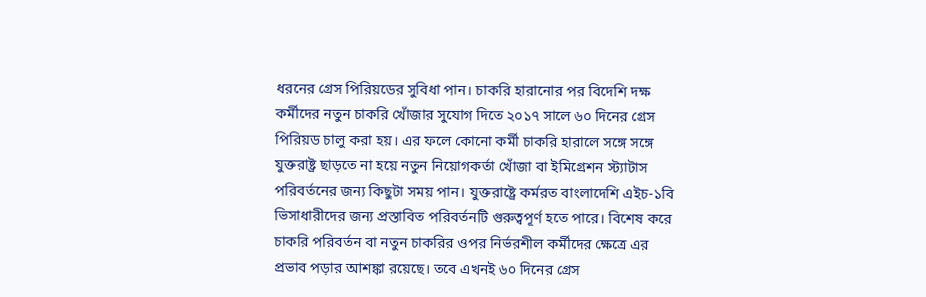ধরনের গ্রেস পিরিয়ডের সুবিধা পান। চাকরি হারানোর পর বিদেশি দক্ষ কর্মীদের নতুন চাকরি খোঁজার সুযোগ দিতে ২০১৭ সালে ৬০ দিনের গ্রেস পিরিয়ড চালু করা হয়। এর ফলে কোনো কর্মী চাকরি হারালে সঙ্গে সঙ্গে যুক্তরাষ্ট্র ছাড়তে না হয়ে নতুন নিয়োগকর্তা খোঁজা বা ইমিগ্রেশন স্ট্যাটাস পরিবর্তনের জন্য কিছুটা সময় পান। যুক্তরাষ্ট্রে কর্মরত বাংলাদেশি এইচ-১বি ভিসাধারীদের জন্য প্রস্তাবিত পরিবর্তনটি গুরুত্বপূর্ণ হতে পারে। বিশেষ করে চাকরি পরিবর্তন বা নতুন চাকরির ওপর নির্ভরশীল কর্মীদের ক্ষেত্রে এর প্রভাব পড়ার আশঙ্কা রয়েছে। তবে এখনই ৬০ দিনের গ্রেস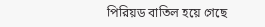পিরিয়ড বাতিল হয়ে গেছে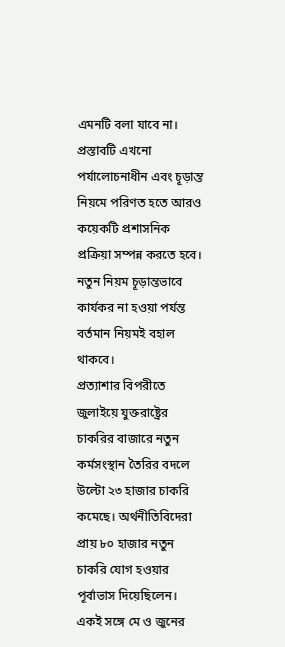এমনটি বলা যাবে না। প্রস্তাবটি এখনো পর্যালোচনাধীন এবং চূড়ান্ত নিয়মে পরিণত হতে আরও কয়েকটি প্রশাসনিক প্রক্রিয়া সম্পন্ন করতে হবে। নতুন নিয়ম চূড়ান্তভাবে কার্যকর না হওয়া পর্যন্ত বর্তমান নিয়মই বহাল থাকবে।
প্রত্যাশার বিপরীতে জুলাইয়ে যুক্তরাষ্ট্রের চাকরির বাজারে নতুন কর্মসংস্থান তৈরির বদলে উল্টো ২৩ হাজার চাকরি কমেছে। অর্থনীতিবিদেরা প্রায় ৮০ হাজার নতুন চাকরি যোগ হওয়ার পূর্বাভাস দিয়েছিলেন। একই সঙ্গে মে ও জুনের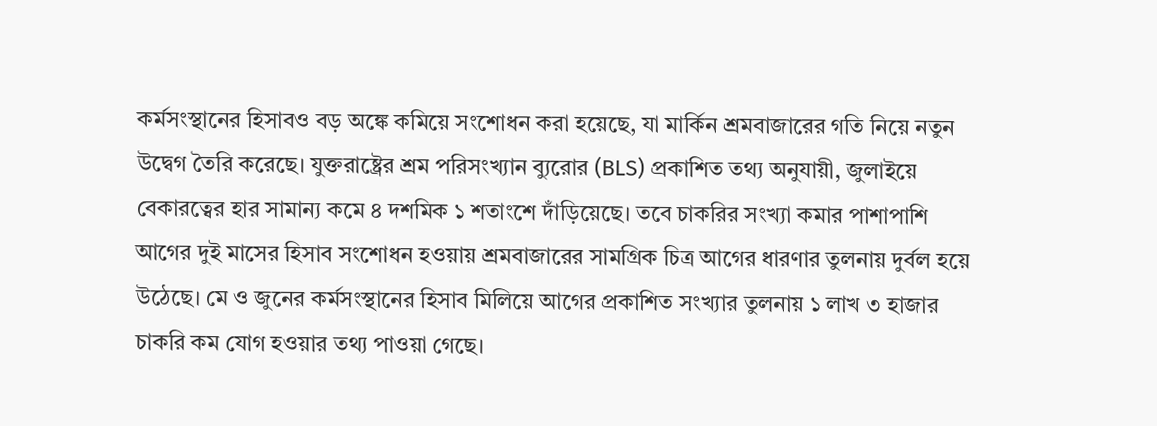কর্মসংস্থানের হিসাবও বড় অঙ্কে কমিয়ে সংশোধন করা হয়েছে, যা মার্কিন শ্রমবাজারের গতি নিয়ে নতুন উদ্বেগ তৈরি করেছে। যুক্তরাষ্ট্রের শ্রম পরিসংখ্যান ব্যুরোর (BLS) প্রকাশিত তথ্য অনুযায়ী, জুলাইয়ে বেকারত্বের হার সামান্য কমে ৪ দশমিক ১ শতাংশে দাঁড়িয়েছে। তবে চাকরির সংখ্যা কমার পাশাপাশি আগের দুই মাসের হিসাব সংশোধন হওয়ায় শ্রমবাজারের সামগ্রিক চিত্র আগের ধারণার তুলনায় দুর্বল হয়ে উঠেছে। মে ও জুনের কর্মসংস্থানের হিসাব মিলিয়ে আগের প্রকাশিত সংখ্যার তুলনায় ১ লাখ ৩ হাজার চাকরি কম যোগ হওয়ার তথ্য পাওয়া গেছে।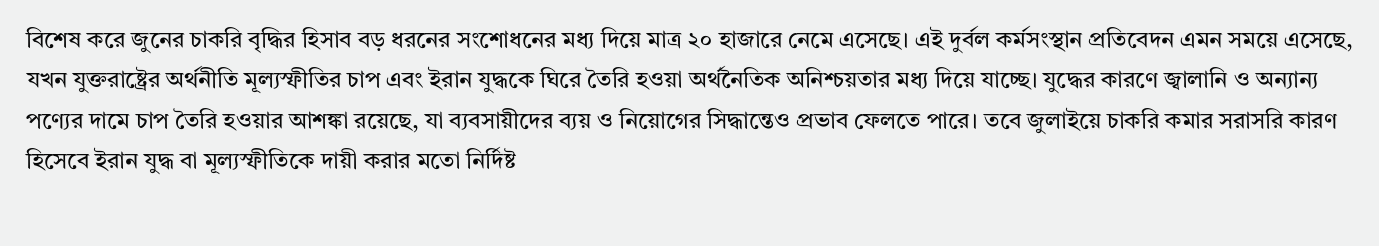বিশেষ করে জুনের চাকরি বৃদ্ধির হিসাব বড় ধরনের সংশোধনের মধ্য দিয়ে মাত্র ২০ হাজারে নেমে এসেছে। এই দুর্বল কর্মসংস্থান প্রতিবেদন এমন সময়ে এসেছে, যখন যুক্তরাষ্ট্রের অর্থনীতি মূল্যস্ফীতির চাপ এবং ইরান যুদ্ধকে ঘিরে তৈরি হওয়া অর্থনৈতিক অনিশ্চয়তার মধ্য দিয়ে যাচ্ছে। যুদ্ধের কারণে জ্বালানি ও অন্যান্য পণ্যের দামে চাপ তৈরি হওয়ার আশঙ্কা রয়েছে, যা ব্যবসায়ীদের ব্যয় ও নিয়োগের সিদ্ধান্তেও প্রভাব ফেলতে পারে। তবে জুলাইয়ে চাকরি কমার সরাসরি কারণ হিসেবে ইরান যুদ্ধ বা মূল্যস্ফীতিকে দায়ী করার মতো নির্দিষ্ট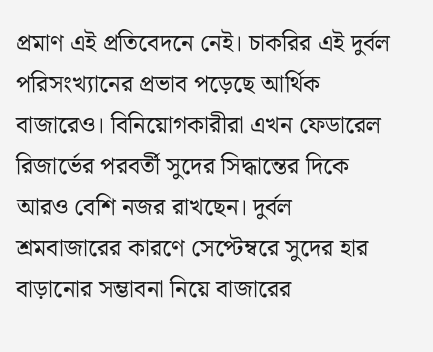প্রমাণ এই প্রতিবেদনে নেই। চাকরির এই দুর্বল পরিসংখ্যানের প্রভাব পড়েছে আর্থিক বাজারেও। বিনিয়োগকারীরা এখন ফেডারেল রিজার্ভের পরবর্তী সুদের সিদ্ধান্তের দিকে আরও বেশি নজর রাখছেন। দুর্বল শ্রমবাজারের কারণে সেপ্টেম্বরে সুদের হার বাড়ানোর সম্ভাবনা নিয়ে বাজারের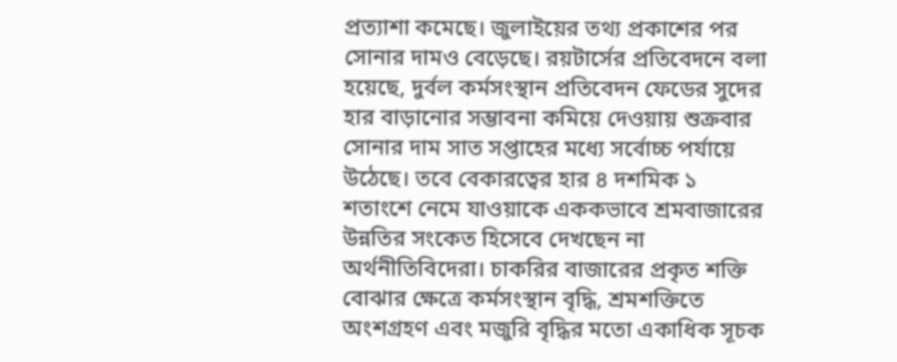প্রত্যাশা কমেছে। জুলাইয়ের তথ্য প্রকাশের পর সোনার দামও বেড়েছে। রয়টার্সের প্রতিবেদনে বলা হয়েছে, দুর্বল কর্মসংস্থান প্রতিবেদন ফেডের সুদের হার বাড়ানোর সম্ভাবনা কমিয়ে দেওয়ায় শুক্রবার সোনার দাম সাত সপ্তাহের মধ্যে সর্বোচ্চ পর্যায়ে উঠেছে। তবে বেকারত্বের হার ৪ দশমিক ১ শতাংশে নেমে যাওয়াকে এককভাবে শ্রমবাজারের উন্নতির সংকেত হিসেবে দেখছেন না অর্থনীতিবিদেরা। চাকরির বাজারের প্রকৃত শক্তি বোঝার ক্ষেত্রে কর্মসংস্থান বৃদ্ধি, শ্রমশক্তিতে অংশগ্রহণ এবং মজুরি বৃদ্ধির মতো একাধিক সূচক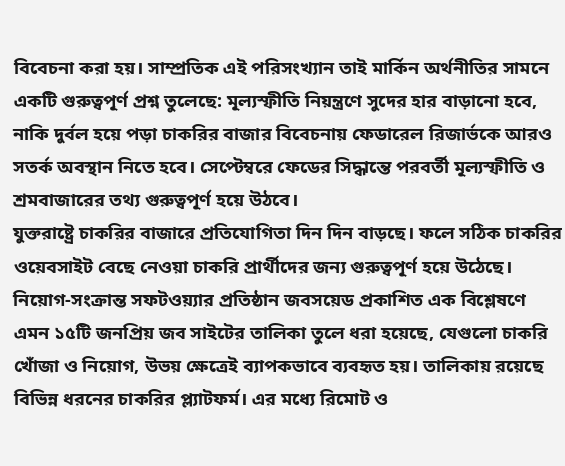বিবেচনা করা হয়। সাম্প্রতিক এই পরিসংখ্যান তাই মার্কিন অর্থনীতির সামনে একটি গুরুত্বপূর্ণ প্রশ্ন তুলেছে: মূল্যস্ফীতি নিয়ন্ত্রণে সুদের হার বাড়ানো হবে, নাকি দুর্বল হয়ে পড়া চাকরির বাজার বিবেচনায় ফেডারেল রিজার্ভকে আরও সতর্ক অবস্থান নিতে হবে। সেপ্টেম্বরে ফেডের সিদ্ধান্তে পরবর্তী মূল্যস্ফীতি ও শ্রমবাজারের তথ্য গুরুত্বপূর্ণ হয়ে উঠবে।
যুক্তরাষ্ট্রে চাকরির বাজারে প্রতিযোগিতা দিন দিন বাড়ছে। ফলে সঠিক চাকরির ওয়েবসাইট বেছে নেওয়া চাকরি প্রার্থীদের জন্য গুরুত্বপূর্ণ হয়ে উঠেছে। নিয়োগ-সংক্রান্ত সফটওয়্যার প্রতিষ্ঠান জবসয়েড প্রকাশিত এক বিশ্লেষণে এমন ১৫টি জনপ্রিয় জব সাইটের তালিকা তুলে ধরা হয়েছে, যেগুলো চাকরি খোঁজা ও নিয়োগ, উভয় ক্ষেত্রেই ব্যাপকভাবে ব্যবহৃত হয়। তালিকায় রয়েছে বিভিন্ন ধরনের চাকরির প্ল্যাটফর্ম। এর মধ্যে রিমোট ও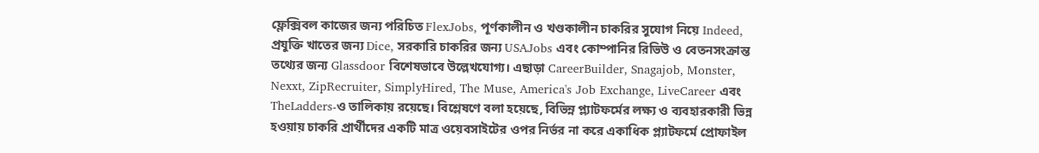ফ্লেক্সিবল কাজের জন্য পরিচিত FlexJobs, পূর্ণকালীন ও খণ্ডকালীন চাকরির সুযোগ নিয়ে Indeed, প্রযুক্তি খাতের জন্য Dice, সরকারি চাকরির জন্য USAJobs এবং কোম্পানির রিভিউ ও বেতনসংক্রান্ত তথ্যের জন্য Glassdoor বিশেষভাবে উল্লেখযোগ্য। এছাড়া CareerBuilder, Snagajob, Monster, Nexxt, ZipRecruiter, SimplyHired, The Muse, America's Job Exchange, LiveCareer এবং TheLadders-ও তালিকায় রয়েছে। বিশ্লেষণে বলা হয়েছে, বিভিন্ন প্ল্যাটফর্মের লক্ষ্য ও ব্যবহারকারী ভিন্ন হওয়ায় চাকরি প্রার্থীদের একটি মাত্র ওয়েবসাইটের ওপর নির্ভর না করে একাধিক প্ল্যাটফর্মে প্রোফাইল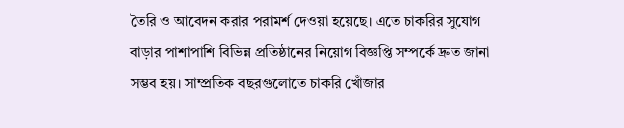তৈরি ও আবেদন করার পরামর্শ দেওয়া হয়েছে। এতে চাকরির সুযোগ বাড়ার পাশাপাশি বিভিন্ন প্রতিষ্ঠানের নিয়োগ বিজ্ঞপ্তি সম্পর্কে দ্রুত জানা সম্ভব হয়। সাম্প্রতিক বছরগুলোতে চাকরি খোঁজার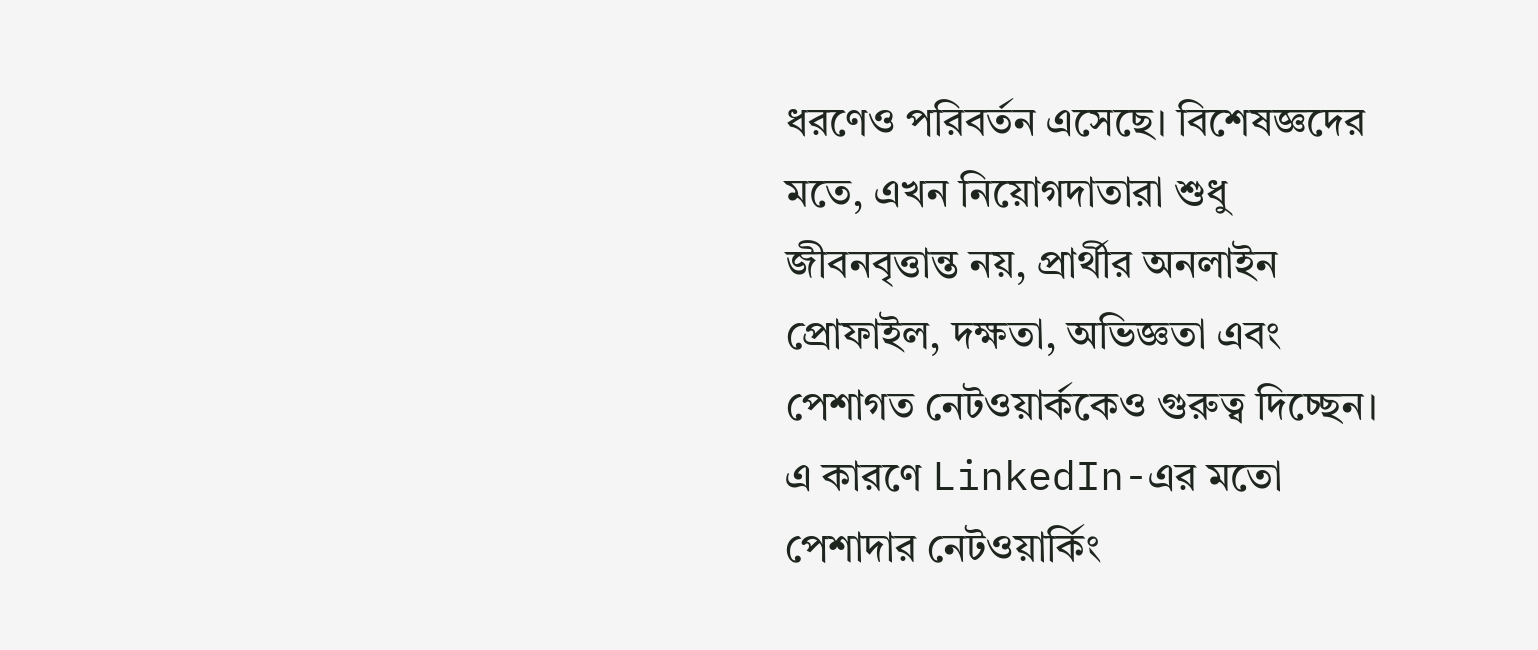ধরণেও পরিবর্তন এসেছে। বিশেষজ্ঞদের মতে, এখন নিয়োগদাতারা শুধু জীবনবৃত্তান্ত নয়, প্রার্থীর অনলাইন প্রোফাইল, দক্ষতা, অভিজ্ঞতা এবং পেশাগত নেটওয়ার্ককেও গুরুত্ব দিচ্ছেন। এ কারণে LinkedIn-এর মতো পেশাদার নেটওয়ার্কিং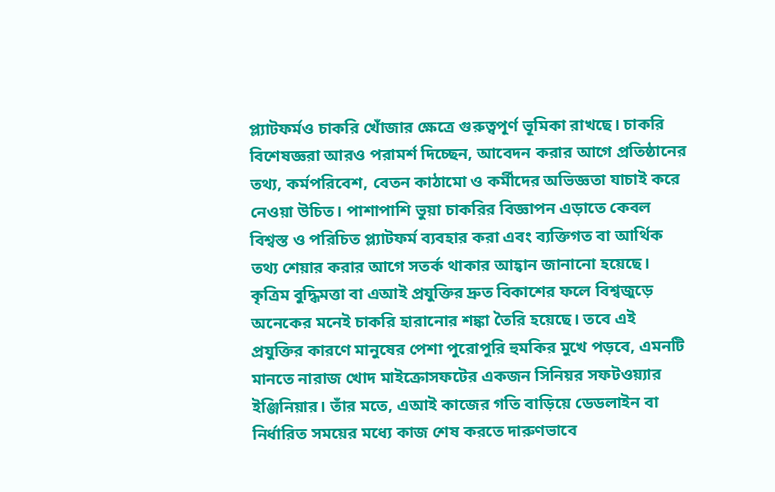প্ল্যাটফর্মও চাকরি খোঁজার ক্ষেত্রে গুরুত্বপূর্ণ ভূমিকা রাখছে। চাকরি বিশেষজ্ঞরা আরও পরামর্শ দিচ্ছেন, আবেদন করার আগে প্রতিষ্ঠানের তথ্য, কর্মপরিবেশ, বেতন কাঠামো ও কর্মীদের অভিজ্ঞতা যাচাই করে নেওয়া উচিত। পাশাপাশি ভুয়া চাকরির বিজ্ঞাপন এড়াতে কেবল বিশ্বস্ত ও পরিচিত প্ল্যাটফর্ম ব্যবহার করা এবং ব্যক্তিগত বা আর্থিক তথ্য শেয়ার করার আগে সতর্ক থাকার আহ্বান জানানো হয়েছে।
কৃত্রিম বুদ্ধিমত্তা বা এআই প্রযুক্তির দ্রুত বিকাশের ফলে বিশ্বজুড়ে অনেকের মনেই চাকরি হারানোর শঙ্কা তৈরি হয়েছে। তবে এই প্রযুক্তির কারণে মানুষের পেশা পুরোপুরি হুমকির মুখে পড়বে, এমনটি মানতে নারাজ খোদ মাইক্রোসফটের একজন সিনিয়র সফটওয়্যার ইঞ্জিনিয়ার। তাঁর মতে, এআই কাজের গতি বাড়িয়ে ডেডলাইন বা নির্ধারিত সময়ের মধ্যে কাজ শেষ করতে দারুণভাবে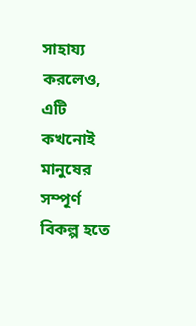সাহায্য করলেও, এটি কখনোই মানুষের সম্পূর্ণ বিকল্প হতে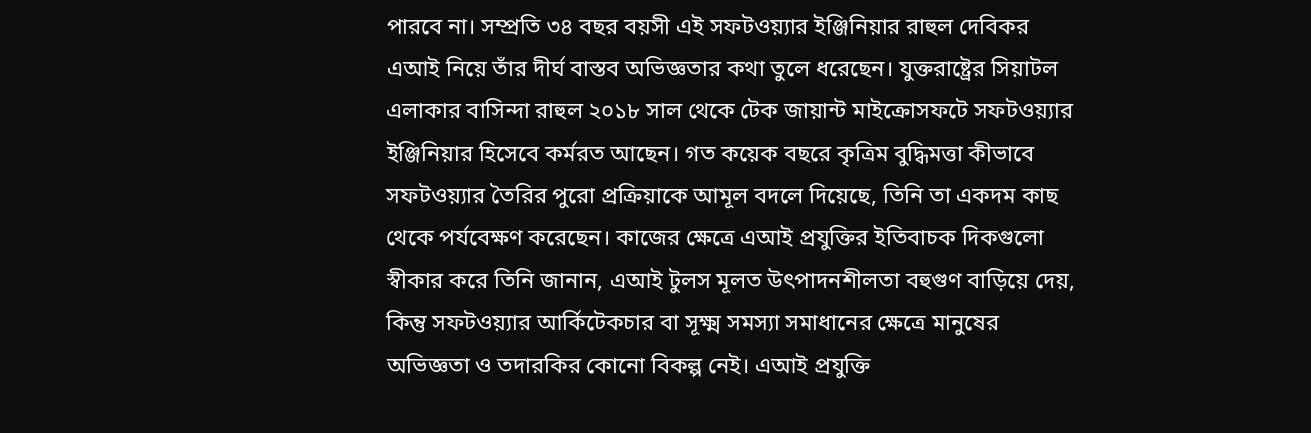পারবে না। সম্প্রতি ৩৪ বছর বয়সী এই সফটওয়্যার ইঞ্জিনিয়ার রাহুল দেবিকর এআই নিয়ে তাঁর দীর্ঘ বাস্তব অভিজ্ঞতার কথা তুলে ধরেছেন। যুক্তরাষ্ট্রের সিয়াটল এলাকার বাসিন্দা রাহুল ২০১৮ সাল থেকে টেক জায়ান্ট মাইক্রোসফটে সফটওয়্যার ইঞ্জিনিয়ার হিসেবে কর্মরত আছেন। গত কয়েক বছরে কৃত্রিম বুদ্ধিমত্তা কীভাবে সফটওয়্যার তৈরির পুরো প্রক্রিয়াকে আমূল বদলে দিয়েছে, তিনি তা একদম কাছ থেকে পর্যবেক্ষণ করেছেন। কাজের ক্ষেত্রে এআই প্রযুক্তির ইতিবাচক দিকগুলো স্বীকার করে তিনি জানান, এআই টুলস মূলত উৎপাদনশীলতা বহুগুণ বাড়িয়ে দেয়, কিন্তু সফটওয়্যার আর্কিটেকচার বা সূক্ষ্ম সমস্যা সমাধানের ক্ষেত্রে মানুষের অভিজ্ঞতা ও তদারকির কোনো বিকল্প নেই। এআই প্রযুক্তি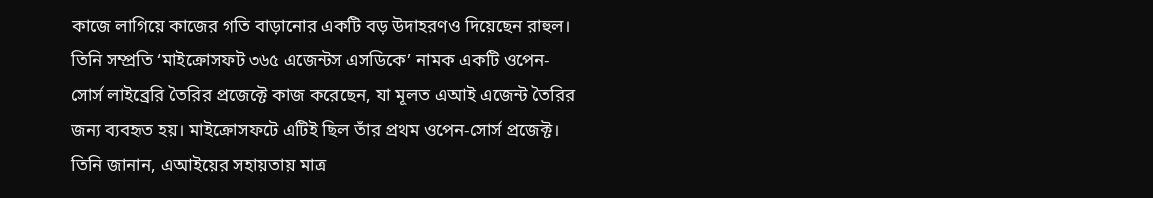কাজে লাগিয়ে কাজের গতি বাড়ানোর একটি বড় উদাহরণও দিয়েছেন রাহুল। তিনি সম্প্রতি ‘মাইক্রোসফট ৩৬৫ এজেন্টস এসডিকে’ নামক একটি ওপেন-সোর্স লাইব্রেরি তৈরির প্রজেক্টে কাজ করেছেন, যা মূলত এআই এজেন্ট তৈরির জন্য ব্যবহৃত হয়। মাইক্রোসফটে এটিই ছিল তাঁর প্রথম ওপেন-সোর্স প্রজেক্ট। তিনি জানান, এআইয়ের সহায়তায় মাত্র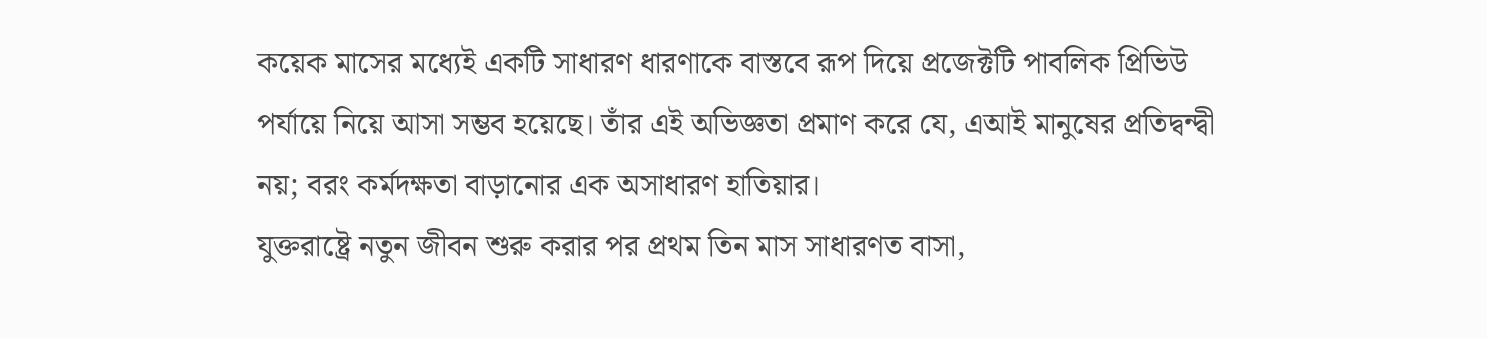কয়েক মাসের মধ্যেই একটি সাধারণ ধারণাকে বাস্তবে রূপ দিয়ে প্রজেক্টটি পাবলিক প্রিভিউ পর্যায়ে নিয়ে আসা সম্ভব হয়েছে। তাঁর এই অভিজ্ঞতা প্রমাণ করে যে, এআই মানুষের প্রতিদ্বন্দ্বী নয়; বরং কর্মদক্ষতা বাড়ানোর এক অসাধারণ হাতিয়ার।
যুক্তরাষ্ট্রে নতুন জীবন শুরু করার পর প্রথম তিন মাস সাধারণত বাসা,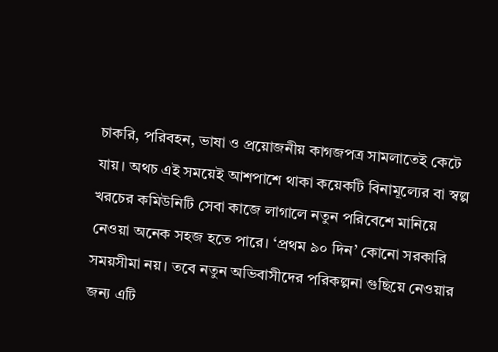চাকরি, পরিবহন, ভাষা ও প্রয়োজনীয় কাগজপত্র সামলাতেই কেটে যায়। অথচ এই সময়েই আশপাশে থাকা কয়েকটি বিনামূল্যের বা স্বল্প খরচের কমিউনিটি সেবা কাজে লাগালে নতুন পরিবেশে মানিয়ে নেওয়া অনেক সহজ হতে পারে। ‘প্রথম ৯০ দিন’ কোনো সরকারি সময়সীমা নয়। তবে নতুন অভিবাসীদের পরিকল্পনা গুছিয়ে নেওয়ার জন্য এটি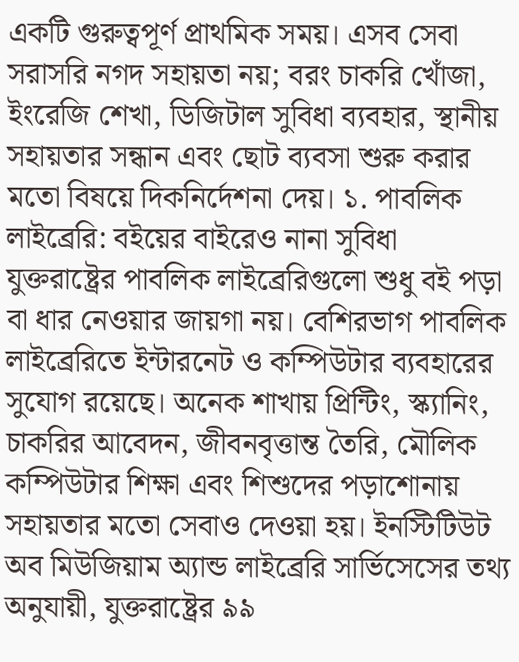একটি গুরুত্বপূর্ণ প্রাথমিক সময়। এসব সেবা সরাসরি নগদ সহায়তা নয়; বরং চাকরি খোঁজা, ইংরেজি শেখা, ডিজিটাল সুবিধা ব্যবহার, স্থানীয় সহায়তার সন্ধান এবং ছোট ব্যবসা শুরু করার মতো বিষয়ে দিকনির্দেশনা দেয়। ১. পাবলিক লাইব্রেরি: বইয়ের বাইরেও নানা সুবিধা যুক্তরাষ্ট্রের পাবলিক লাইব্রেরিগুলো শুধু বই পড়া বা ধার নেওয়ার জায়গা নয়। বেশিরভাগ পাবলিক লাইব্রেরিতে ইন্টারনেট ও কম্পিউটার ব্যবহারের সুযোগ রয়েছে। অনেক শাখায় প্রিন্টিং, স্ক্যানিং, চাকরির আবেদন, জীবনবৃত্তান্ত তৈরি, মৌলিক কম্পিউটার শিক্ষা এবং শিশুদের পড়াশোনায় সহায়তার মতো সেবাও দেওয়া হয়। ইনস্টিটিউট অব মিউজিয়াম অ্যান্ড লাইব্রেরি সার্ভিসেসের তথ্য অনুযায়ী, যুক্তরাষ্ট্রের ৯৯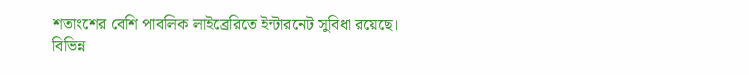শতাংশের বেশি পাবলিক লাইব্রেরিতে ইন্টারনেট সুবিধা রয়েছে। বিভিন্ন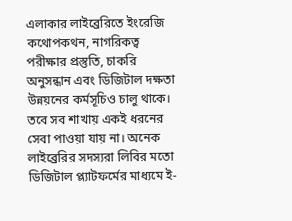এলাকার লাইব্রেরিতে ইংরেজি কথোপকথন, নাগরিকত্ব পরীক্ষার প্রস্তুতি, চাকরি অনুসন্ধান এবং ডিজিটাল দক্ষতা উন্নয়নের কর্মসূচিও চালু থাকে। তবে সব শাখায় একই ধরনের সেবা পাওয়া যায় না। অনেক লাইব্রেরির সদস্যরা লিবির মতো ডিজিটাল প্ল্যাটফর্মের মাধ্যমে ই-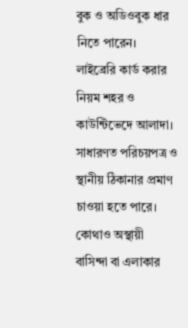বুক ও অডিওবুক ধার নিতে পারেন। লাইব্রেরি কার্ড করার নিয়ম শহর ও কাউন্টিভেদে আলাদা। সাধারণত পরিচয়পত্র ও স্থানীয় ঠিকানার প্রমাণ চাওয়া হতে পারে। কোথাও অস্থায়ী বাসিন্দা বা এলাকার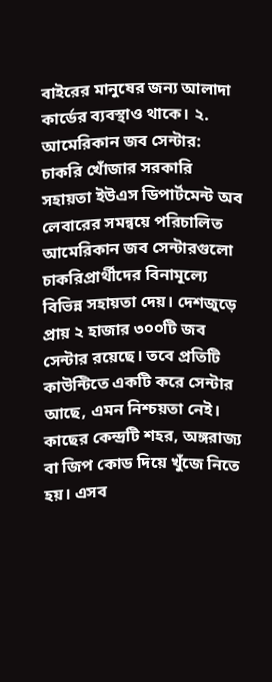বাইরের মানুষের জন্য আলাদা কার্ডের ব্যবস্থাও থাকে। ২. আমেরিকান জব সেন্টার: চাকরি খোঁজার সরকারি সহায়তা ইউএস ডিপার্টমেন্ট অব লেবারের সমন্বয়ে পরিচালিত আমেরিকান জব সেন্টারগুলো চাকরিপ্রার্থীদের বিনামূল্যে বিভিন্ন সহায়তা দেয়। দেশজুড়ে প্রায় ২ হাজার ৩০০টি জব সেন্টার রয়েছে। তবে প্রতিটি কাউন্টিতে একটি করে সেন্টার আছে, এমন নিশ্চয়তা নেই। কাছের কেন্দ্রটি শহর, অঙ্গরাজ্য বা জিপ কোড দিয়ে খুঁজে নিতে হয়। এসব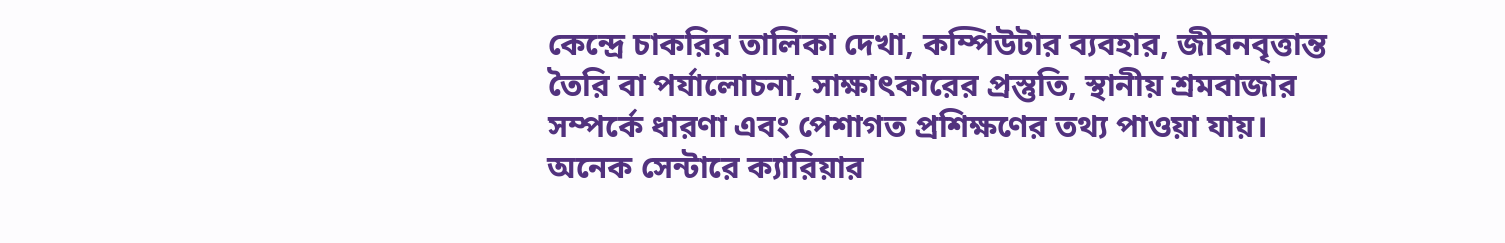কেন্দ্রে চাকরির তালিকা দেখা, কম্পিউটার ব্যবহার, জীবনবৃত্তান্ত তৈরি বা পর্যালোচনা, সাক্ষাৎকারের প্রস্তুতি, স্থানীয় শ্রমবাজার সম্পর্কে ধারণা এবং পেশাগত প্রশিক্ষণের তথ্য পাওয়া যায়। অনেক সেন্টারে ক্যারিয়ার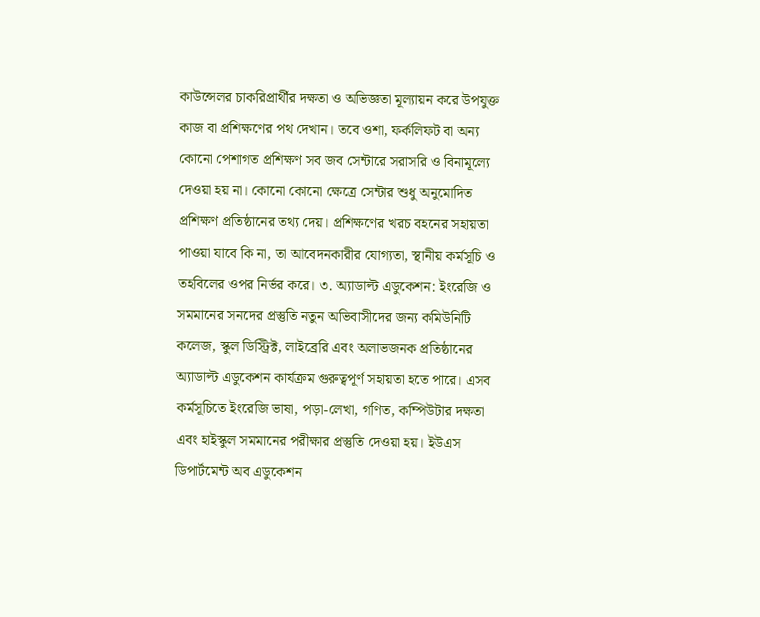কাউন্সেলর চাকরিপ্রার্থীর দক্ষতা ও অভিজ্ঞতা মূল্যায়ন করে উপযুক্ত কাজ বা প্রশিক্ষণের পথ দেখান। তবে ওশা, ফর্কলিফট বা অন্য কোনো পেশাগত প্রশিক্ষণ সব জব সেন্টারে সরাসরি ও বিনামূল্যে দেওয়া হয় না। কোনো কোনো ক্ষেত্রে সেন্টার শুধু অনুমোদিত প্রশিক্ষণ প্রতিষ্ঠানের তথ্য দেয়। প্রশিক্ষণের খরচ বহনের সহায়তা পাওয়া যাবে কি না, তা আবেদনকারীর যোগ্যতা, স্থানীয় কর্মসূচি ও তহবিলের ওপর নির্ভর করে। ৩. অ্যাডাল্ট এডুকেশন: ইংরেজি ও সমমানের সনদের প্রস্তুতি নতুন অভিবাসীদের জন্য কমিউনিটি কলেজ, স্কুল ডিস্ট্রিক্ট, লাইব্রেরি এবং অলাভজনক প্রতিষ্ঠানের অ্যাডাল্ট এডুকেশন কার্যক্রম গুরুত্বপূর্ণ সহায়তা হতে পারে। এসব কর্মসূচিতে ইংরেজি ভাষা, পড়া-লেখা, গণিত, কম্পিউটার দক্ষতা এবং হাইস্কুল সমমানের পরীক্ষার প্রস্তুতি দেওয়া হয়। ইউএস ডিপার্টমেন্ট অব এডুকেশন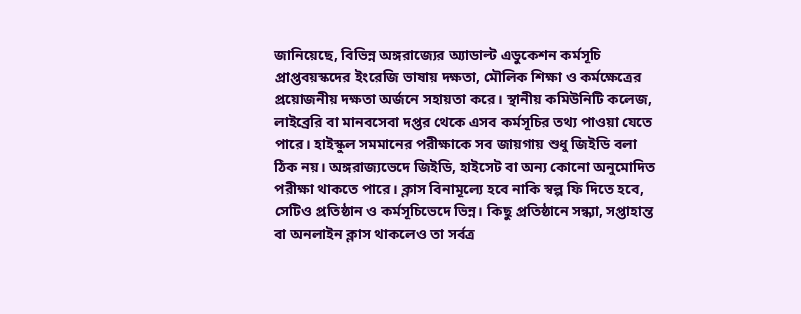জানিয়েছে, বিভিন্ন অঙ্গরাজ্যের অ্যাডাল্ট এডুকেশন কর্মসূচি প্রাপ্তবয়স্কদের ইংরেজি ভাষায় দক্ষতা, মৌলিক শিক্ষা ও কর্মক্ষেত্রের প্রয়োজনীয় দক্ষতা অর্জনে সহায়তা করে। স্থানীয় কমিউনিটি কলেজ, লাইব্রেরি বা মানবসেবা দপ্তর থেকে এসব কর্মসূচির তথ্য পাওয়া যেতে পারে। হাইস্কুল সমমানের পরীক্ষাকে সব জায়গায় শুধু জিইডি বলা ঠিক নয়। অঙ্গরাজ্যভেদে জিইডি, হাইসেট বা অন্য কোনো অনুমোদিত পরীক্ষা থাকতে পারে। ক্লাস বিনামূল্যে হবে নাকি স্বল্প ফি দিতে হবে, সেটিও প্রতিষ্ঠান ও কর্মসূচিভেদে ভিন্ন। কিছু প্রতিষ্ঠানে সন্ধ্যা, সপ্তাহান্ত বা অনলাইন ক্লাস থাকলেও তা সর্বত্র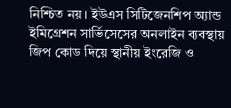নিশ্চিত নয়। ইউএস সিটিজেনশিপ অ্যান্ড ইমিগ্রেশন সার্ভিসেসের অনলাইন ব্যবস্থায় জিপ কোড দিয়ে স্থানীয় ইংরেজি ও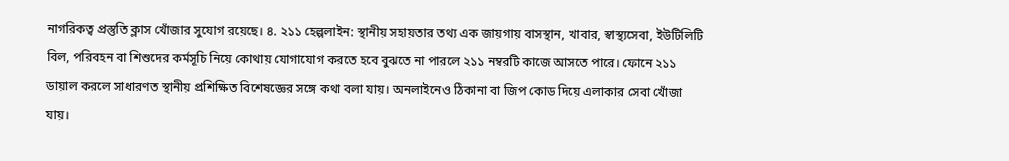নাগরিকত্ব প্রস্তুতি ক্লাস খোঁজার সুযোগ রয়েছে। ৪. ২১১ হেল্পলাইন: স্থানীয় সহায়তার তথ্য এক জায়গায় বাসস্থান, খাবার, স্বাস্থ্যসেবা, ইউটিলিটি বিল, পরিবহন বা শিশুদের কর্মসূচি নিয়ে কোথায় যোগাযোগ করতে হবে বুঝতে না পারলে ২১১ নম্বরটি কাজে আসতে পারে। ফোনে ২১১ ডায়াল করলে সাধারণত স্থানীয় প্রশিক্ষিত বিশেষজ্ঞের সঙ্গে কথা বলা যায়। অনলাইনেও ঠিকানা বা জিপ কোড দিয়ে এলাকার সেবা খোঁজা যায়।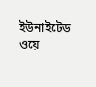ইউনাইটেড ওয়ে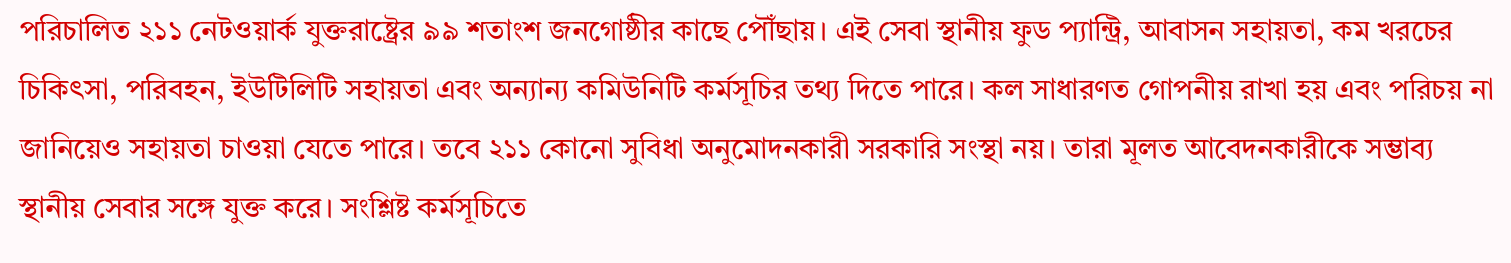পরিচালিত ২১১ নেটওয়ার্ক যুক্তরাষ্ট্রের ৯৯ শতাংশ জনগোষ্ঠীর কাছে পৌঁছায়। এই সেবা স্থানীয় ফুড প্যান্ট্রি, আবাসন সহায়তা, কম খরচের চিকিৎসা, পরিবহন, ইউটিলিটি সহায়তা এবং অন্যান্য কমিউনিটি কর্মসূচির তথ্য দিতে পারে। কল সাধারণত গোপনীয় রাখা হয় এবং পরিচয় না জানিয়েও সহায়তা চাওয়া যেতে পারে। তবে ২১১ কোনো সুবিধা অনুমোদনকারী সরকারি সংস্থা নয়। তারা মূলত আবেদনকারীকে সম্ভাব্য স্থানীয় সেবার সঙ্গে যুক্ত করে। সংশ্লিষ্ট কর্মসূচিতে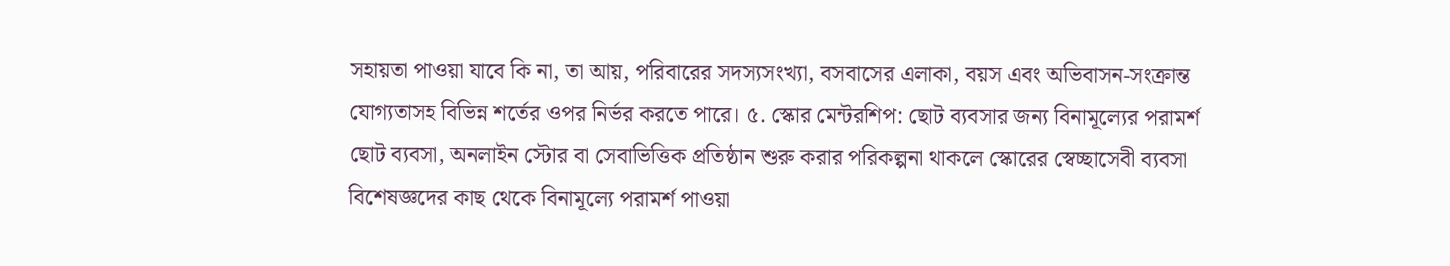সহায়তা পাওয়া যাবে কি না, তা আয়, পরিবারের সদস্যসংখ্যা, বসবাসের এলাকা, বয়স এবং অভিবাসন-সংক্রান্ত যোগ্যতাসহ বিভিন্ন শর্তের ওপর নির্ভর করতে পারে। ৫. স্কোর মেন্টরশিপ: ছোট ব্যবসার জন্য বিনামূল্যের পরামর্শ ছোট ব্যবসা, অনলাইন স্টোর বা সেবাভিত্তিক প্রতিষ্ঠান শুরু করার পরিকল্পনা থাকলে স্কোরের স্বেচ্ছাসেবী ব্যবসা বিশেষজ্ঞদের কাছ থেকে বিনামূল্যে পরামর্শ পাওয়া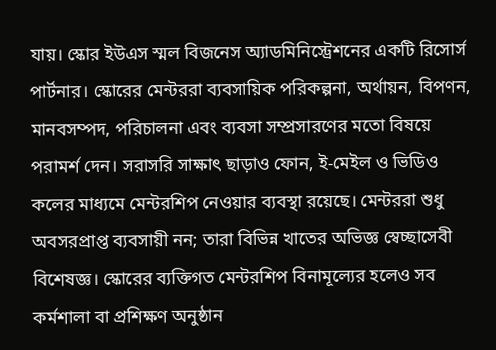যায়। স্কোর ইউএস স্মল বিজনেস অ্যাডমিনিস্ট্রেশনের একটি রিসোর্স পার্টনার। স্কোরের মেন্টররা ব্যবসায়িক পরিকল্পনা, অর্থায়ন, বিপণন, মানবসম্পদ, পরিচালনা এবং ব্যবসা সম্প্রসারণের মতো বিষয়ে পরামর্শ দেন। সরাসরি সাক্ষাৎ ছাড়াও ফোন, ই-মেইল ও ভিডিও কলের মাধ্যমে মেন্টরশিপ নেওয়ার ব্যবস্থা রয়েছে। মেন্টররা শুধু অবসরপ্রাপ্ত ব্যবসায়ী নন; তারা বিভিন্ন খাতের অভিজ্ঞ স্বেচ্ছাসেবী বিশেষজ্ঞ। স্কোরের ব্যক্তিগত মেন্টরশিপ বিনামূল্যের হলেও সব কর্মশালা বা প্রশিক্ষণ অনুষ্ঠান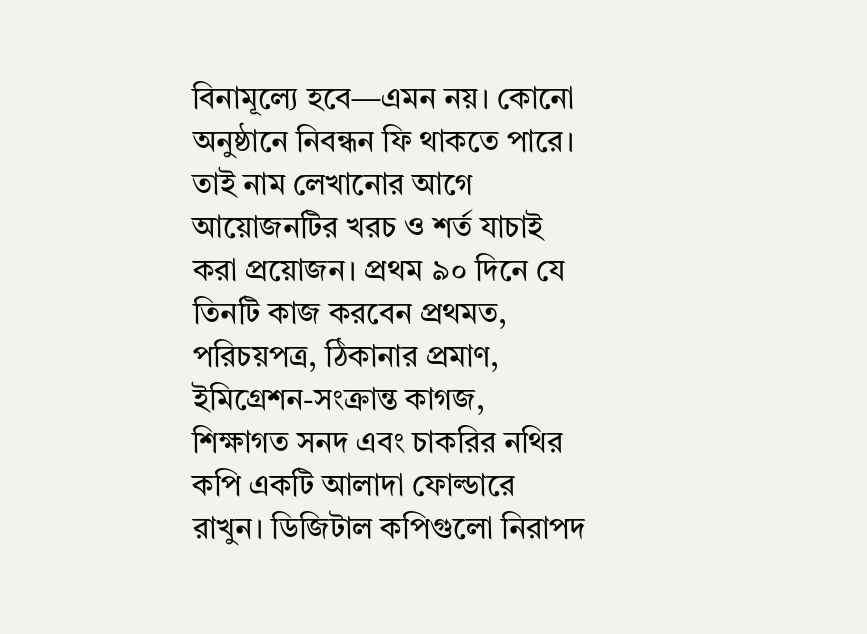বিনামূল্যে হবে—এমন নয়। কোনো অনুষ্ঠানে নিবন্ধন ফি থাকতে পারে। তাই নাম লেখানোর আগে আয়োজনটির খরচ ও শর্ত যাচাই করা প্রয়োজন। প্রথম ৯০ দিনে যে তিনটি কাজ করবেন প্রথমত, পরিচয়পত্র, ঠিকানার প্রমাণ, ইমিগ্রেশন-সংক্রান্ত কাগজ, শিক্ষাগত সনদ এবং চাকরির নথির কপি একটি আলাদা ফোল্ডারে রাখুন। ডিজিটাল কপিগুলো নিরাপদ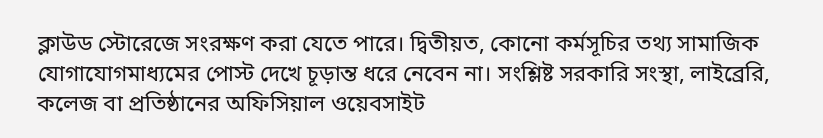ক্লাউড স্টোরেজে সংরক্ষণ করা যেতে পারে। দ্বিতীয়ত, কোনো কর্মসূচির তথ্য সামাজিক যোগাযোগমাধ্যমের পোস্ট দেখে চূড়ান্ত ধরে নেবেন না। সংশ্লিষ্ট সরকারি সংস্থা, লাইব্রেরি, কলেজ বা প্রতিষ্ঠানের অফিসিয়াল ওয়েবসাইট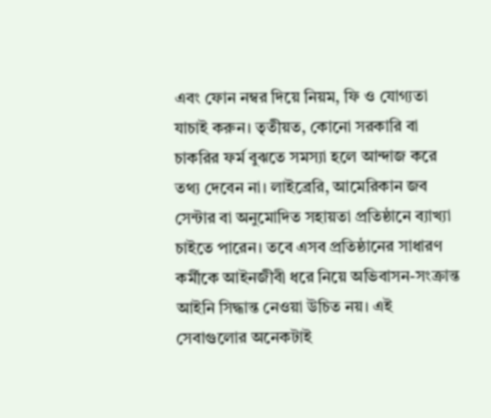এবং ফোন নম্বর দিয়ে নিয়ম, ফি ও যোগ্যতা যাচাই করুন। তৃতীয়ত, কোনো সরকারি বা চাকরির ফর্ম বুঝতে সমস্যা হলে আন্দাজ করে তথ্য দেবেন না। লাইব্রেরি, আমেরিকান জব সেন্টার বা অনুমোদিত সহায়তা প্রতিষ্ঠানে ব্যাখ্যা চাইতে পারেন। তবে এসব প্রতিষ্ঠানের সাধারণ কর্মীকে আইনজীবী ধরে নিয়ে অভিবাসন-সংক্রান্ত আইনি সিদ্ধান্ত নেওয়া উচিত নয়। এই সেবাগুলোর অনেকটাই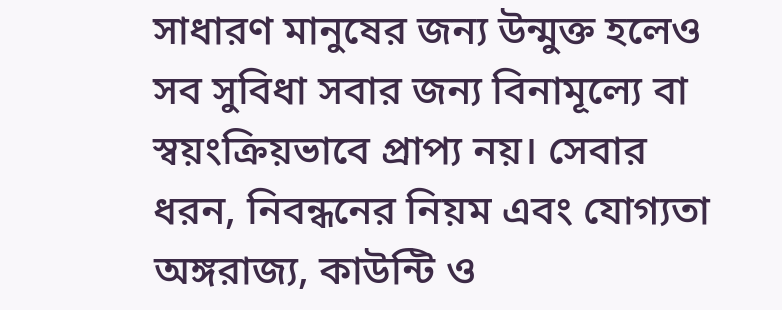সাধারণ মানুষের জন্য উন্মুক্ত হলেও সব সুবিধা সবার জন্য বিনামূল্যে বা স্বয়ংক্রিয়ভাবে প্রাপ্য নয়। সেবার ধরন, নিবন্ধনের নিয়ম এবং যোগ্যতা অঙ্গরাজ্য, কাউন্টি ও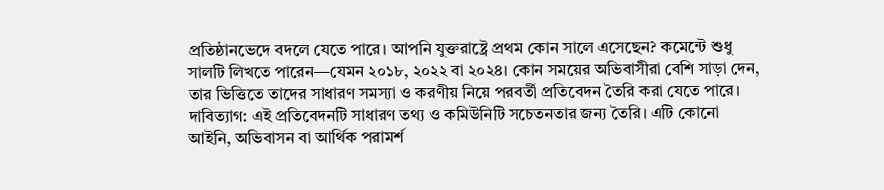প্রতিষ্ঠানভেদে বদলে যেতে পারে। আপনি যুক্তরাষ্ট্রে প্রথম কোন সালে এসেছেন? কমেন্টে শুধু সালটি লিখতে পারেন—যেমন ২০১৮, ২০২২ বা ২০২৪। কোন সময়ের অভিবাসীরা বেশি সাড়া দেন, তার ভিত্তিতে তাদের সাধারণ সমস্যা ও করণীয় নিয়ে পরবর্তী প্রতিবেদন তৈরি করা যেতে পারে। দাবিত্যাগ: এই প্রতিবেদনটি সাধারণ তথ্য ও কমিউনিটি সচেতনতার জন্য তৈরি। এটি কোনো আইনি, অভিবাসন বা আর্থিক পরামর্শ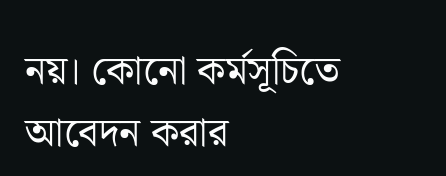নয়। কোনো কর্মসূচিতে আবেদন করার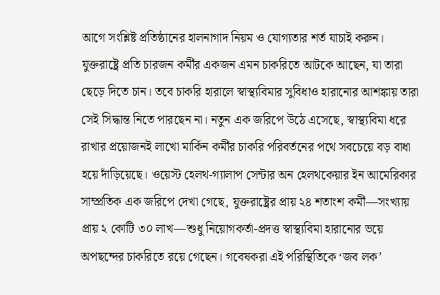আগে সংশ্লিষ্ট প্রতিষ্ঠানের হালনাগাদ নিয়ম ও যোগ্যতার শর্ত যাচাই করুন।
যুক্তরাষ্ট্রে প্রতি চারজন কর্মীর একজন এমন চাকরিতে আটকে আছেন, যা তারা ছেড়ে দিতে চান। তবে চাকরি হারালে স্বাস্থ্যবিমার সুবিধাও হারানোর আশঙ্কায় তারা সেই সিদ্ধান্ত নিতে পারছেন না। নতুন এক জরিপে উঠে এসেছে, স্বাস্থ্যবিমা ধরে রাখার প্রয়োজনই লাখো মার্কিন কর্মীর চাকরি পরিবর্তনের পথে সবচেয়ে বড় বাধা হয়ে দাঁড়িয়েছে। ওয়েস্ট হেলথ-গ্যালাপ সেন্টার অন হেলথকেয়ার ইন আমেরিকার সাম্প্রতিক এক জরিপে দেখা গেছে, যুক্তরাষ্ট্রের প্রায় ২৪ শতাংশ কর্মী—সংখ্যায় প্রায় ২ কোটি ৩০ লাখ—শুধু নিয়োগকর্তা-প্রদত্ত স্বাস্থ্যবিমা হারানোর ভয়ে অপছন্দের চাকরিতে রয়ে গেছেন। গবেষকরা এই পরিস্থিতিকে ‘জব লক’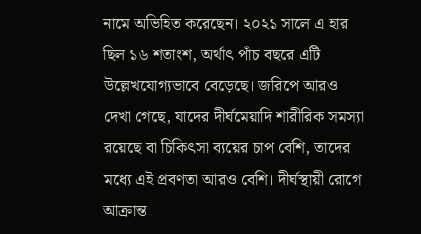নামে অভিহিত করেছেন। ২০২১ সালে এ হার ছিল ১৬ শতাংশ, অর্থাৎ পাঁচ বছরে এটি উল্লেখযোগ্যভাবে বেড়েছে। জরিপে আরও দেখা গেছে, যাদের দীর্ঘমেয়াদি শারীরিক সমস্যা রয়েছে বা চিকিৎসা ব্যয়ের চাপ বেশি, তাদের মধ্যে এই প্রবণতা আরও বেশি। দীর্ঘস্থায়ী রোগে আক্রান্ত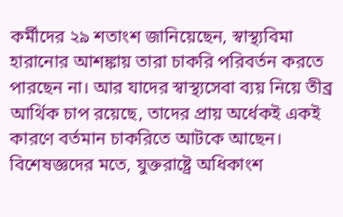কর্মীদের ২৯ শতাংশ জানিয়েছেন, স্বাস্থ্যবিমা হারানোর আশঙ্কায় তারা চাকরি পরিবর্তন করতে পারছেন না। আর যাদের স্বাস্থ্যসেবা ব্যয় নিয়ে তীব্র আর্থিক চাপ রয়েছে, তাদের প্রায় অর্ধেকই একই কারণে বর্তমান চাকরিতে আটকে আছেন। বিশেষজ্ঞদের মতে, যুক্তরাষ্ট্রে অধিকাংশ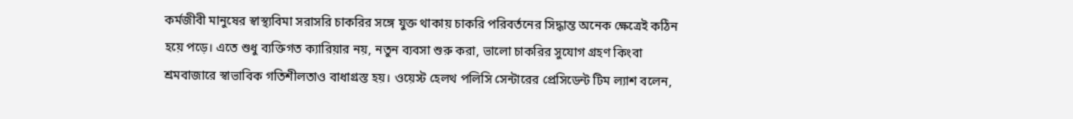কর্মজীবী মানুষের স্বাস্থ্যবিমা সরাসরি চাকরির সঙ্গে যুক্ত থাকায় চাকরি পরিবর্তনের সিদ্ধান্ত অনেক ক্ষেত্রেই কঠিন হয়ে পড়ে। এতে শুধু ব্যক্তিগত ক্যারিয়ার নয়, নতুন ব্যবসা শুরু করা, ভালো চাকরির সুযোগ গ্রহণ কিংবা শ্রমবাজারে স্বাভাবিক গতিশীলতাও বাধাগ্রস্ত হয়। ওয়েস্ট হেলথ পলিসি সেন্টারের প্রেসিডেন্ট টিম ল্যাশ বলেন,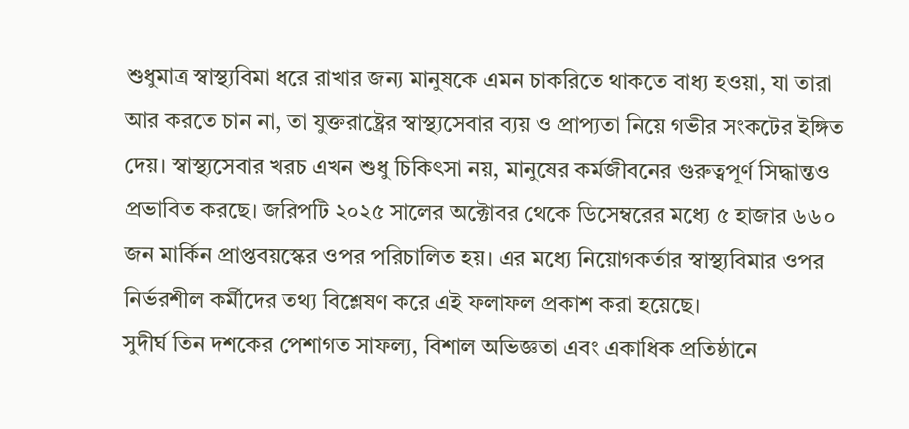শুধুমাত্র স্বাস্থ্যবিমা ধরে রাখার জন্য মানুষকে এমন চাকরিতে থাকতে বাধ্য হওয়া, যা তারা আর করতে চান না, তা যুক্তরাষ্ট্রের স্বাস্থ্যসেবার ব্যয় ও প্রাপ্যতা নিয়ে গভীর সংকটের ইঙ্গিত দেয়। স্বাস্থ্যসেবার খরচ এখন শুধু চিকিৎসা নয়, মানুষের কর্মজীবনের গুরুত্বপূর্ণ সিদ্ধান্তও প্রভাবিত করছে। জরিপটি ২০২৫ সালের অক্টোবর থেকে ডিসেম্বরের মধ্যে ৫ হাজার ৬৬০ জন মার্কিন প্রাপ্তবয়স্কের ওপর পরিচালিত হয়। এর মধ্যে নিয়োগকর্তার স্বাস্থ্যবিমার ওপর নির্ভরশীল কর্মীদের তথ্য বিশ্লেষণ করে এই ফলাফল প্রকাশ করা হয়েছে।
সুদীর্ঘ তিন দশকের পেশাগত সাফল্য, বিশাল অভিজ্ঞতা এবং একাধিক প্রতিষ্ঠানে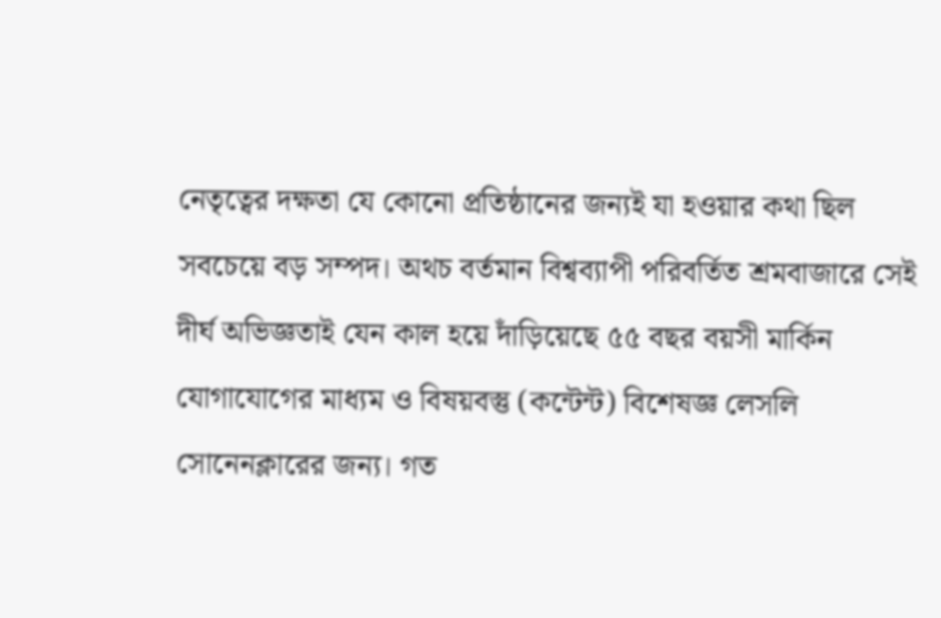নেতৃত্বের দক্ষতা যে কোনো প্রতিষ্ঠানের জন্যই যা হওয়ার কথা ছিল সবচেয়ে বড় সম্পদ। অথচ বর্তমান বিশ্বব্যাপী পরিবর্তিত শ্রমবাজারে সেই দীর্ঘ অভিজ্ঞতাই যেন কাল হয়ে দাঁড়িয়েছে ৫৫ বছর বয়সী মার্কিন যোগাযোগের মাধ্যম ও বিষয়বস্তু (কন্টেন্ট) বিশেষজ্ঞ লেসলি সোনেনক্লারের জন্য। গত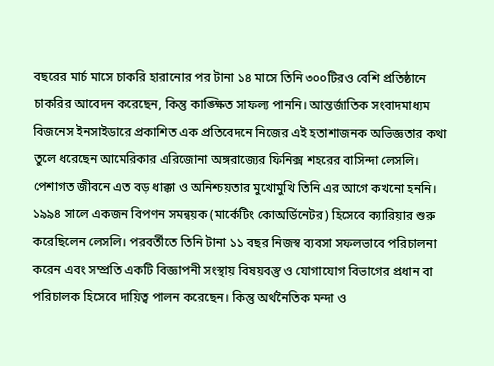বছরের মার্চ মাসে চাকরি হারানোর পর টানা ১৪ মাসে তিনি ৩০০টিরও বেশি প্রতিষ্ঠানে চাকরির আবেদন করেছেন, কিন্তু কাঙ্ক্ষিত সাফল্য পাননি। আন্তর্জাতিক সংবাদমাধ্যম বিজনেস ইনসাইডারে প্রকাশিত এক প্রতিবেদনে নিজের এই হতাশাজনক অভিজ্ঞতার কথা তুলে ধরেছেন আমেরিকার এরিজোনা অঙ্গরাজ্যের ফিনিক্স শহরের বাসিন্দা লেসলি। পেশাগত জীবনে এত বড় ধাক্কা ও অনিশ্চয়তার মুখোমুখি তিনি এর আগে কখনো হননি। ১৯৯৪ সালে একজন বিপণন সমন্বয়ক (মার্কেটিং কোঅর্ডিনেটর) হিসেবে ক্যারিয়ার শুরু করেছিলেন লেসলি। পরবর্তীতে তিনি টানা ১১ বছর নিজস্ব ব্যবসা সফলভাবে পরিচালনা করেন এবং সম্প্রতি একটি বিজ্ঞাপনী সংস্থায় বিষয়বস্তু ও যোগাযোগ বিভাগের প্রধান বা পরিচালক হিসেবে দায়িত্ব পালন করেছেন। কিন্তু অর্থনৈতিক মন্দা ও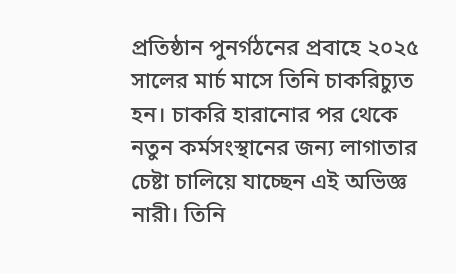প্রতিষ্ঠান পুনর্গঠনের প্রবাহে ২০২৫ সালের মার্চ মাসে তিনি চাকরিচ্যুত হন। চাকরি হারানোর পর থেকে নতুন কর্মসংস্থানের জন্য লাগাতার চেষ্টা চালিয়ে যাচ্ছেন এই অভিজ্ঞ নারী। তিনি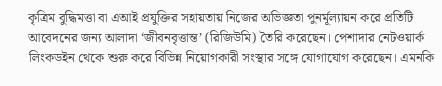কৃত্রিম বুদ্ধিমত্তা বা এআই প্রযুক্তির সহায়তায় নিজের অভিজ্ঞতা পুনর্মূল্যায়ন করে প্রতিটি আবেদনের জন্য আলাদা ‘জীবনবৃত্তান্ত’ (রিজিউমি) তৈরি করেছেন। পেশাদার নেটওয়ার্ক লিংকডইন থেকে শুরু করে বিভিন্ন নিয়োগকারী সংস্থার সঙ্গে যোগাযোগ করেছেন। এমনকি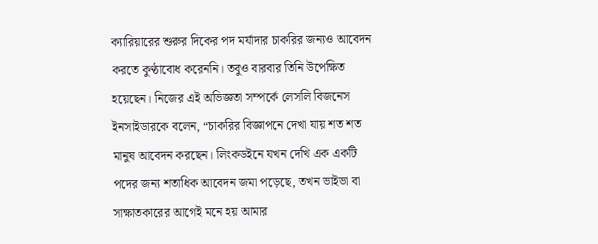ক্যারিয়ারের শুরুর দিকের পদ মর্যাদার চাকরির জন্যও আবেদন করতে কুণ্ঠাবোধ করেননি। তবুও বারবার তিনি উপেক্ষিত হয়েছেন। নিজের এই অভিজ্ঞতা সম্পর্কে লেসলি বিজনেস ইনসাইডারকে বলেন, “চাকরির বিজ্ঞাপনে দেখা যায় শত শত মানুষ আবেদন করছেন। লিংকডইনে যখন দেখি এক একটি পদের জন্য শতাধিক আবেদন জমা পড়েছে, তখন ভাইভা বা সাক্ষাতকারের আগেই মনে হয় আমার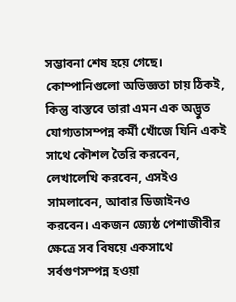সম্ভাবনা শেষ হয়ে গেছে। কোম্পানিগুলো অভিজ্ঞতা চায় ঠিকই, কিন্তু বাস্তবে তারা এমন এক অদ্ভুত যোগ্যতাসম্পন্ন কর্মী খোঁজে যিনি একই সাথে কৌশল তৈরি করবেন, লেখালেখি করবেন, এসইও সামলাবেন, আবার ডিজাইনও করবেন। একজন জ্যেষ্ঠ পেশাজীবীর ক্ষেত্রে সব বিষয়ে একসাথে সর্বগুণসম্পন্ন হওয়া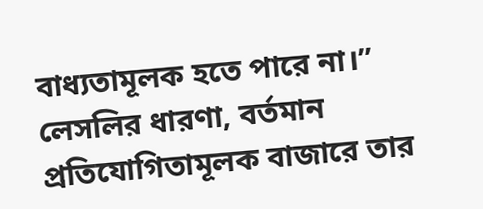বাধ্যতামূলক হতে পারে না।” লেসলির ধারণা, বর্তমান প্রতিযোগিতামূলক বাজারে তার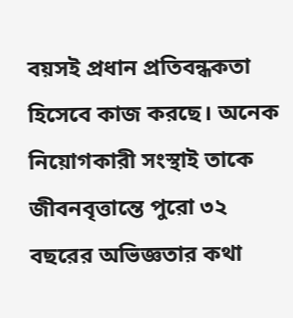বয়সই প্রধান প্রতিবন্ধকতা হিসেবে কাজ করছে। অনেক নিয়োগকারী সংস্থাই তাকে জীবনবৃত্তান্তে পুরো ৩২ বছরের অভিজ্ঞতার কথা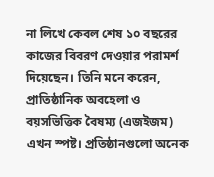না লিখে কেবল শেষ ১০ বছরের কাজের বিবরণ দেওয়ার পরামর্শ দিয়েছেন। তিনি মনে করেন, প্রাতিষ্ঠানিক অবহেলা ও বয়সভিত্তিক বৈষম্য (এজইজম) এখন স্পষ্ট। প্রতিষ্ঠানগুলো অনেক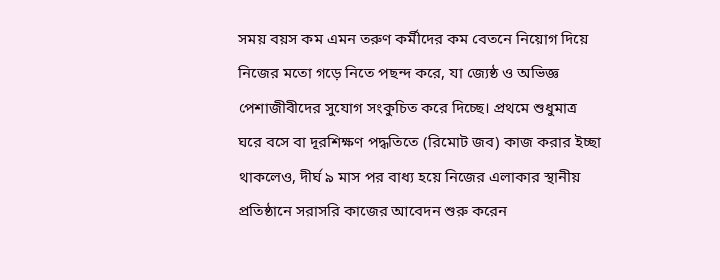সময় বয়স কম এমন তরুণ কর্মীদের কম বেতনে নিয়োগ দিয়ে নিজের মতো গড়ে নিতে পছন্দ করে, যা জ্যেষ্ঠ ও অভিজ্ঞ পেশাজীবীদের সুযোগ সংকুচিত করে দিচ্ছে। প্রথমে শুধুমাত্র ঘরে বসে বা দূরশিক্ষণ পদ্ধতিতে (রিমোট জব) কাজ করার ইচ্ছা থাকলেও, দীর্ঘ ৯ মাস পর বাধ্য হয়ে নিজের এলাকার স্থানীয় প্রতিষ্ঠানে সরাসরি কাজের আবেদন শুরু করেন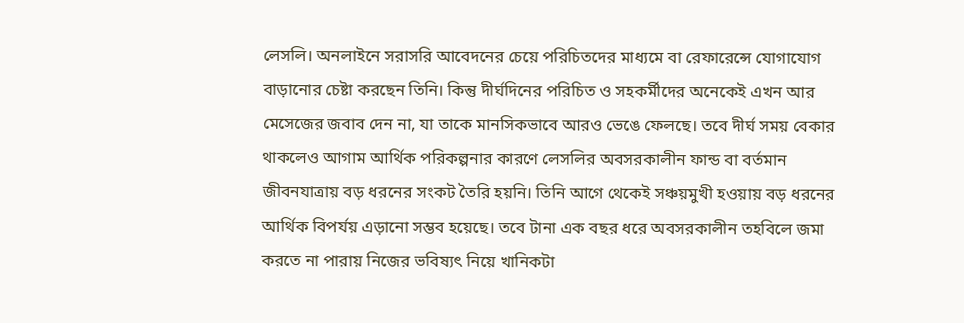লেসলি। অনলাইনে সরাসরি আবেদনের চেয়ে পরিচিতদের মাধ্যমে বা রেফারেন্সে যোগাযোগ বাড়ানোর চেষ্টা করছেন তিনি। কিন্তু দীর্ঘদিনের পরিচিত ও সহকর্মীদের অনেকেই এখন আর মেসেজের জবাব দেন না, যা তাকে মানসিকভাবে আরও ভেঙে ফেলছে। তবে দীর্ঘ সময় বেকার থাকলেও আগাম আর্থিক পরিকল্পনার কারণে লেসলির অবসরকালীন ফান্ড বা বর্তমান জীবনযাত্রায় বড় ধরনের সংকট তৈরি হয়নি। তিনি আগে থেকেই সঞ্চয়মুখী হওয়ায় বড় ধরনের আর্থিক বিপর্যয় এড়ানো সম্ভব হয়েছে। তবে টানা এক বছর ধরে অবসরকালীন তহবিলে জমা করতে না পারায় নিজের ভবিষ্যৎ নিয়ে খানিকটা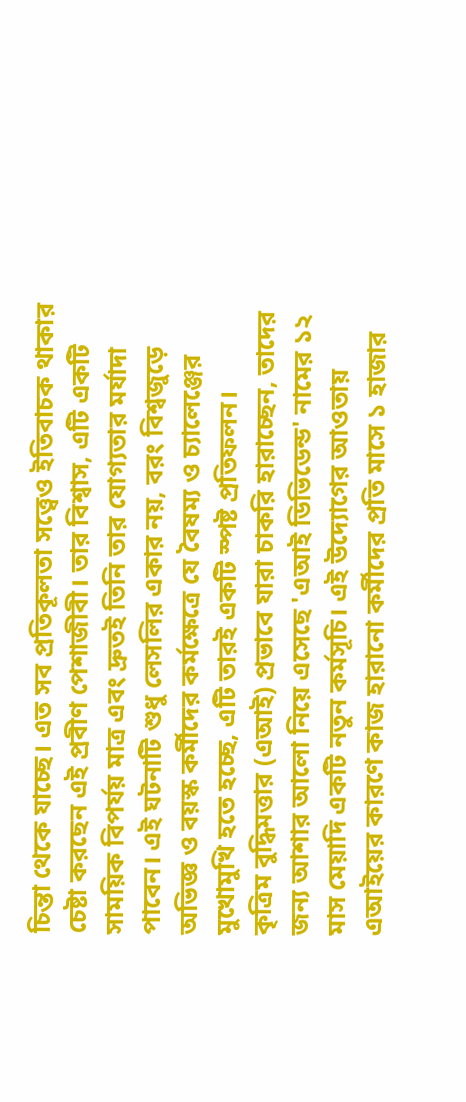চিন্তা থেকে যাচ্ছে। এত সব প্রতিকূলতা সত্ত্বেও ইতিবাচক থাকার চেষ্টা করছেন এই প্রবীণ পেশাজীবী। তার বিশ্বাস, এটি একটি সাময়িক বিপর্যয় মাত্র এবং দ্রুতই তিনি তার যোগ্যতার মর্যাদা পাবেন। এই ঘটনাটি শুধু লেসলির একার নয়, বরং বিশ্বজুড়ে অভিজ্ঞ ও বয়স্ক কর্মীদের কর্মক্ষেত্রে যে বৈষম্য ও চ্যালেঞ্জের মুখোমুখি হতে হচ্ছে, এটি তারই একটি স্পষ্ট প্রতিফলন।
কৃত্রিম বুদ্ধিমত্তার (এআই) প্রভাবে যারা চাকরি হারাচ্ছেন, তাদের জন্য আশার আলো নিয়ে এসেছে 'এআই ডিভিডেন্ড' নামের ১২ মাস মেয়াদি একটি নতুন কর্মসূচি। এই উদ্যোগের আওতায় এআইয়ের কারণে কাজ হারানো কর্মীদের প্রতি মাসে ১ হাজার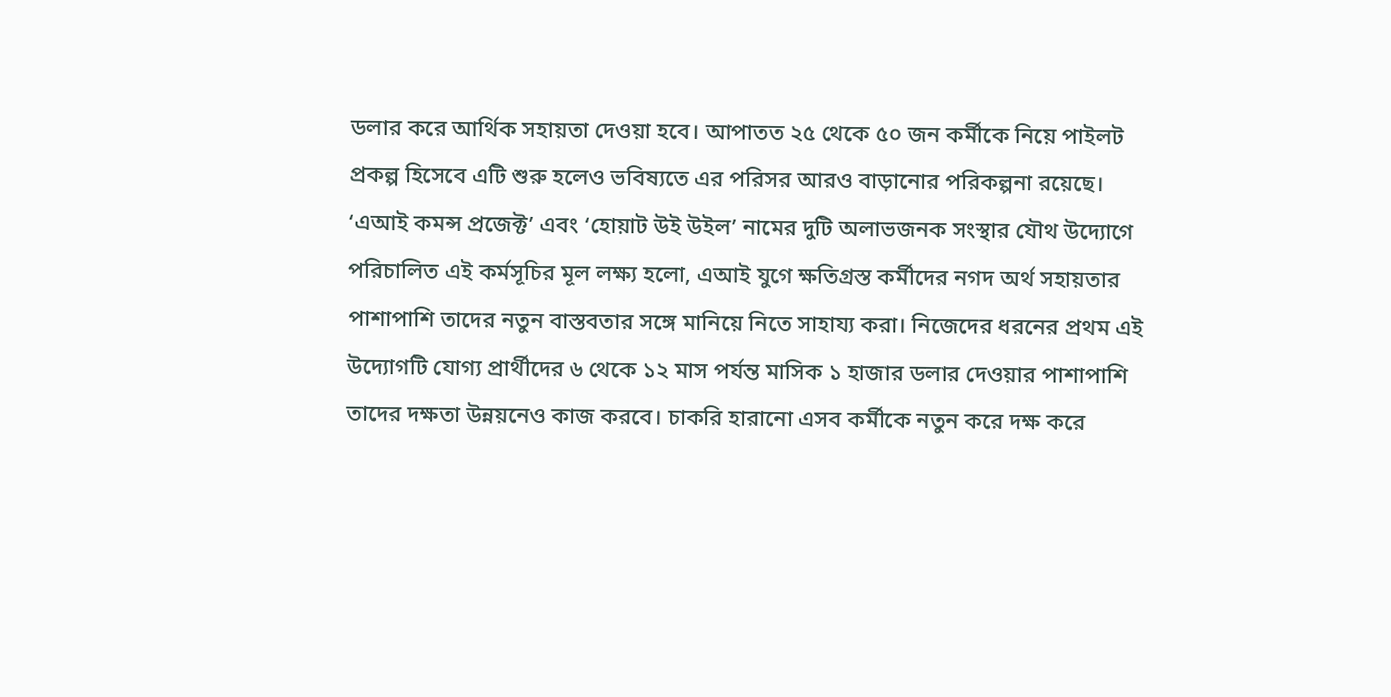ডলার করে আর্থিক সহায়তা দেওয়া হবে। আপাতত ২৫ থেকে ৫০ জন কর্মীকে নিয়ে পাইলট প্রকল্প হিসেবে এটি শুরু হলেও ভবিষ্যতে এর পরিসর আরও বাড়ানোর পরিকল্পনা রয়েছে। ‘এআই কমন্স প্রজেক্ট’ এবং ‘হোয়াট উই উইল’ নামের দুটি অলাভজনক সংস্থার যৌথ উদ্যোগে পরিচালিত এই কর্মসূচির মূল লক্ষ্য হলো, এআই যুগে ক্ষতিগ্রস্ত কর্মীদের নগদ অর্থ সহায়তার পাশাপাশি তাদের নতুন বাস্তবতার সঙ্গে মানিয়ে নিতে সাহায্য করা। নিজেদের ধরনের প্রথম এই উদ্যোগটি যোগ্য প্রার্থীদের ৬ থেকে ১২ মাস পর্যন্ত মাসিক ১ হাজার ডলার দেওয়ার পাশাপাশি তাদের দক্ষতা উন্নয়নেও কাজ করবে। চাকরি হারানো এসব কর্মীকে নতুন করে দক্ষ করে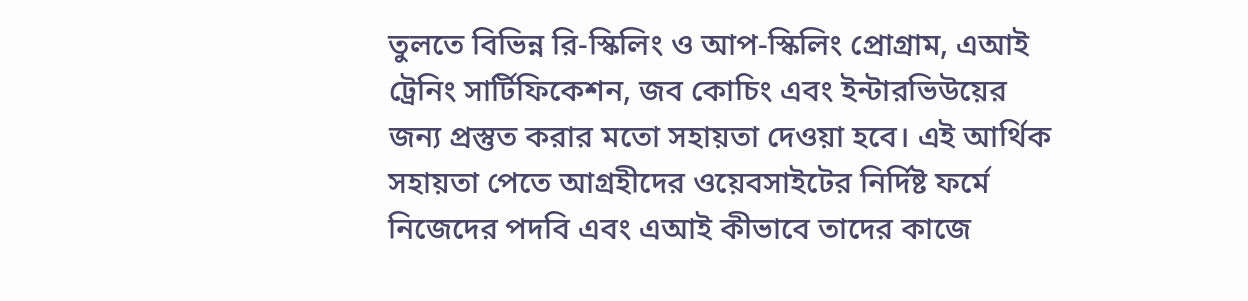তুলতে বিভিন্ন রি-স্কিলিং ও আপ-স্কিলিং প্রোগ্রাম, এআই ট্রেনিং সার্টিফিকেশন, জব কোচিং এবং ইন্টারভিউয়ের জন্য প্রস্তুত করার মতো সহায়তা দেওয়া হবে। এই আর্থিক সহায়তা পেতে আগ্রহীদের ওয়েবসাইটের নির্দিষ্ট ফর্মে নিজেদের পদবি এবং এআই কীভাবে তাদের কাজে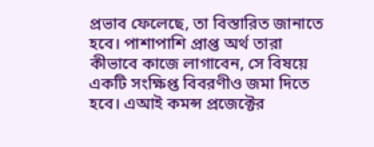প্রভাব ফেলেছে, তা বিস্তারিত জানাতে হবে। পাশাপাশি প্রাপ্ত অর্থ তারা কীভাবে কাজে লাগাবেন, সে বিষয়ে একটি সংক্ষিপ্ত বিবরণীও জমা দিতে হবে। এআই কমন্স প্রজেক্টের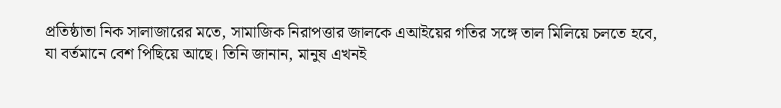প্রতিষ্ঠাতা নিক সালাজারের মতে, সামাজিক নিরাপত্তার জালকে এআইয়ের গতির সঙ্গে তাল মিলিয়ে চলতে হবে, যা বর্তমানে বেশ পিছিয়ে আছে। তিনি জানান, মানুষ এখনই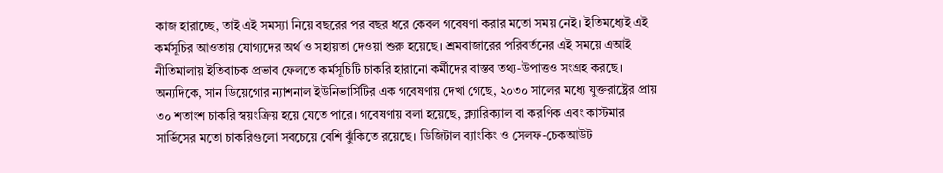কাজ হারাচ্ছে, তাই এই সমস্যা নিয়ে বছরের পর বছর ধরে কেবল গবেষণা করার মতো সময় নেই। ইতিমধ্যেই এই কর্মসূচির আওতায় যোগ্যদের অর্থ ও সহায়তা দেওয়া শুরু হয়েছে। শ্রমবাজারের পরিবর্তনের এই সময়ে এআই নীতিমালায় ইতিবাচক প্রভাব ফেলতে কর্মসূচিটি চাকরি হারানো কর্মীদের বাস্তব তথ্য-উপাত্তও সংগ্রহ করছে। অন্যদিকে, সান ডিয়েগোর ন্যাশনাল ইউনিভার্সিটির এক গবেষণায় দেখা গেছে, ২০৩০ সালের মধ্যে যুক্তরাষ্ট্রের প্রায় ৩০ শতাংশ চাকরি স্বয়ংক্রিয় হয়ে যেতে পারে। গবেষণায় বলা হয়েছে, ক্ল্যারিক্যাল বা করণিক এবং কাস্টমার সার্ভিসের মতো চাকরিগুলো সবচেয়ে বেশি ঝুঁকিতে রয়েছে। ডিজিটাল ব্যাংকিং ও সেলফ-চেকআউট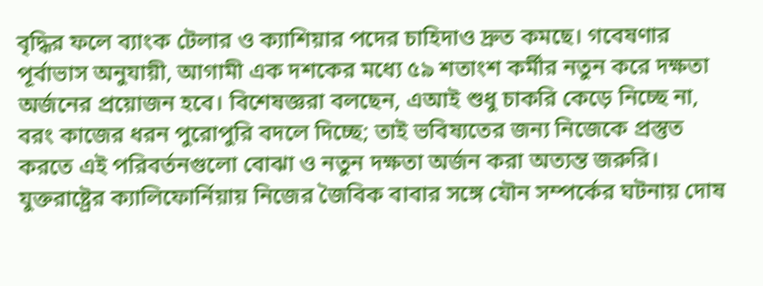বৃদ্ধির ফলে ব্যাংক টেলার ও ক্যাশিয়ার পদের চাহিদাও দ্রুত কমছে। গবেষণার পূর্বাভাস অনুযায়ী, আগামী এক দশকের মধ্যে ৫৯ শতাংশ কর্মীর নতুন করে দক্ষতা অর্জনের প্রয়োজন হবে। বিশেষজ্ঞরা বলছেন, এআই শুধু চাকরি কেড়ে নিচ্ছে না, বরং কাজের ধরন পুরোপুরি বদলে দিচ্ছে; তাই ভবিষ্যতের জন্য নিজেকে প্রস্তুত করতে এই পরিবর্তনগুলো বোঝা ও নতুন দক্ষতা অর্জন করা অত্যন্ত জরুরি।
যুক্তরাষ্ট্রের ক্যালিফোর্নিয়ায় নিজের জৈবিক বাবার সঙ্গে যৌন সম্পর্কের ঘটনায় দোষ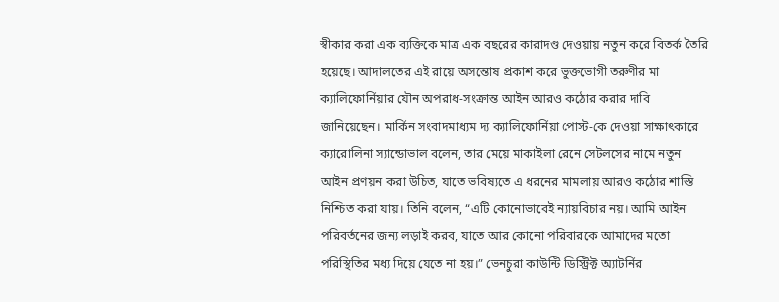স্বীকার করা এক ব্যক্তিকে মাত্র এক বছরের কারাদণ্ড দেওয়ায় নতুন করে বিতর্ক তৈরি হয়েছে। আদালতের এই রায়ে অসন্তোষ প্রকাশ করে ভুক্তভোগী তরুণীর মা ক্যালিফোর্নিয়ার যৌন অপরাধ-সংক্রান্ত আইন আরও কঠোর করার দাবি জানিয়েছেন। মার্কিন সংবাদমাধ্যম দ্য ক্যালিফোর্নিয়া পোস্ট-কে দেওয়া সাক্ষাৎকারে ক্যারোলিনা স্যান্ডোভাল বলেন, তার মেয়ে মাকাইলা রেনে সেটলসের নামে নতুন আইন প্রণয়ন করা উচিত, যাতে ভবিষ্যতে এ ধরনের মামলায় আরও কঠোর শাস্তি নিশ্চিত করা যায়। তিনি বলেন, “এটি কোনোভাবেই ন্যায়বিচার নয়। আমি আইন পরিবর্তনের জন্য লড়াই করব, যাতে আর কোনো পরিবারকে আমাদের মতো পরিস্থিতির মধ্য দিয়ে যেতে না হয়।” ভেনচুরা কাউন্টি ডিস্ট্রিক্ট অ্যাটর্নির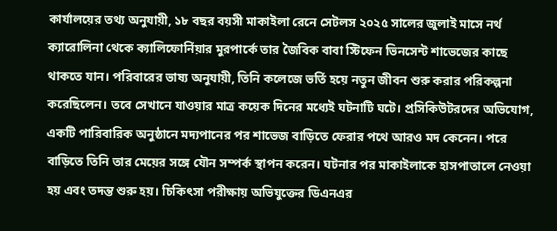কার্যালয়ের তথ্য অনুযায়ী, ১৮ বছর বয়সী মাকাইলা রেনে সেটলস ২০২৫ সালের জুলাই মাসে নর্থ ক্যারোলিনা থেকে ক্যালিফোর্নিয়ার মুরপার্কে তার জৈবিক বাবা স্টিফেন ভিনসেন্ট শাভেজের কাছে থাকতে যান। পরিবারের ভাষ্য অনুযায়ী, তিনি কলেজে ভর্তি হয়ে নতুন জীবন শুরু করার পরিকল্পনা করেছিলেন। তবে সেখানে যাওয়ার মাত্র কয়েক দিনের মধ্যেই ঘটনাটি ঘটে। প্রসিকিউটরদের অভিযোগ, একটি পারিবারিক অনুষ্ঠানে মদ্যপানের পর শাভেজ বাড়িতে ফেরার পথে আরও মদ কেনেন। পরে বাড়িতে তিনি তার মেয়ের সঙ্গে যৌন সম্পর্ক স্থাপন করেন। ঘটনার পর মাকাইলাকে হাসপাতালে নেওয়া হয় এবং তদন্ত শুরু হয়। চিকিৎসা পরীক্ষায় অভিযুক্তের ডিএনএর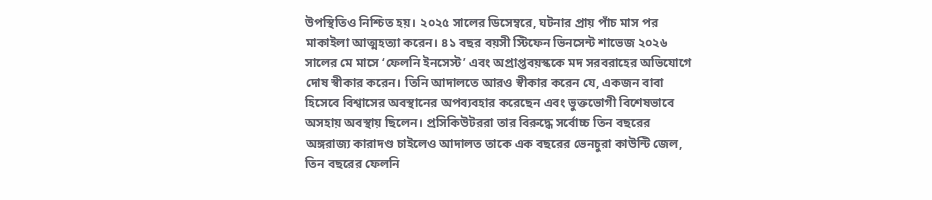উপস্থিতিও নিশ্চিত হয়। ২০২৫ সালের ডিসেম্বরে, ঘটনার প্রায় পাঁচ মাস পর মাকাইলা আত্মহত্যা করেন। ৪১ বছর বয়সী স্টিফেন ভিনসেন্ট শাভেজ ২০২৬ সালের মে মাসে ‘ফেলনি ইনসেস্ট’ এবং অপ্রাপ্তবয়স্ককে মদ সরবরাহের অভিযোগে দোষ স্বীকার করেন। তিনি আদালতে আরও স্বীকার করেন যে, একজন বাবা হিসেবে বিশ্বাসের অবস্থানের অপব্যবহার করেছেন এবং ভুক্তভোগী বিশেষভাবে অসহায় অবস্থায় ছিলেন। প্রসিকিউটররা তার বিরুদ্ধে সর্বোচ্চ তিন বছরের অঙ্গরাজ্য কারাদণ্ড চাইলেও আদালত তাকে এক বছরের ভেনচুরা কাউন্টি জেল, তিন বছরের ফেলনি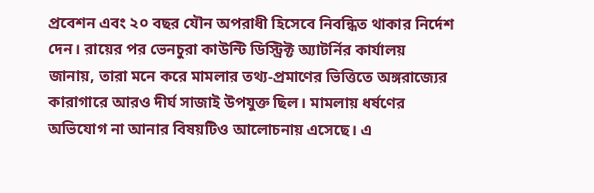প্রবেশন এবং ২০ বছর যৌন অপরাধী হিসেবে নিবন্ধিত থাকার নির্দেশ দেন। রায়ের পর ভেনচুরা কাউন্টি ডিস্ট্রিক্ট অ্যাটর্নির কার্যালয় জানায়, তারা মনে করে মামলার তথ্য-প্রমাণের ভিত্তিতে অঙ্গরাজ্যের কারাগারে আরও দীর্ঘ সাজাই উপযুক্ত ছিল। মামলায় ধর্ষণের অভিযোগ না আনার বিষয়টিও আলোচনায় এসেছে। এ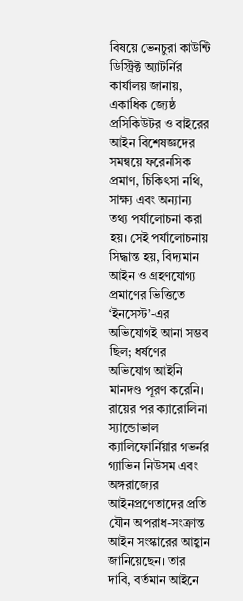বিষয়ে ভেনচুরা কাউন্টি ডিস্ট্রিক্ট অ্যাটর্নির কার্যালয় জানায়, একাধিক জ্যেষ্ঠ প্রসিকিউটর ও বাইরের আইন বিশেষজ্ঞদের সমন্বয়ে ফরেনসিক প্রমাণ, চিকিৎসা নথি, সাক্ষ্য এবং অন্যান্য তথ্য পর্যালোচনা করা হয়। সেই পর্যালোচনায় সিদ্ধান্ত হয়, বিদ্যমান আইন ও গ্রহণযোগ্য প্রমাণের ভিত্তিতে ‘ইনসেস্ট’-এর অভিযোগই আনা সম্ভব ছিল; ধর্ষণের অভিযোগ আইনি মানদণ্ড পূরণ করেনি। রায়ের পর ক্যারোলিনা স্যান্ডোভাল ক্যালিফোর্নিয়ার গভর্নর গ্যাভিন নিউসম এবং অঙ্গরাজ্যের আইনপ্রণেতাদের প্রতি যৌন অপরাধ-সংক্রান্ত আইন সংস্কারের আহ্বান জানিয়েছেন। তার দাবি, বর্তমান আইনে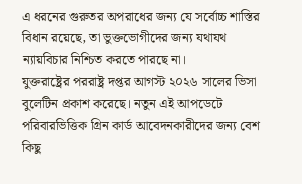এ ধরনের গুরুতর অপরাধের জন্য যে সর্বোচ্চ শাস্তির বিধান রয়েছে, তা ভুক্তভোগীদের জন্য যথাযথ ন্যায়বিচার নিশ্চিত করতে পারছে না।
যুক্তরাষ্ট্রের পররাষ্ট্র দপ্তর আগস্ট ২০২৬ সালের ভিসা বুলেটিন প্রকাশ করেছে। নতুন এই আপডেটে পরিবারভিত্তিক গ্রিন কার্ড আবেদনকারীদের জন্য বেশ কিছু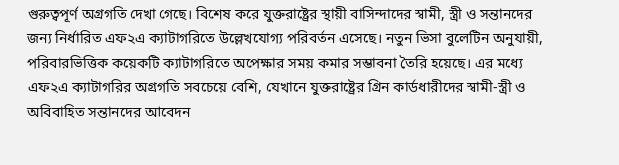গুরুত্বপূর্ণ অগ্রগতি দেখা গেছে। বিশেষ করে যুক্তরাষ্ট্রের স্থায়ী বাসিন্দাদের স্বামী, স্ত্রী ও সন্তানদের জন্য নির্ধারিত এফ২এ ক্যাটাগরিতে উল্লেখযোগ্য পরিবর্তন এসেছে। নতুন ভিসা বুলেটিন অনুযায়ী, পরিবারভিত্তিক কয়েকটি ক্যাটাগরিতে অপেক্ষার সময় কমার সম্ভাবনা তৈরি হয়েছে। এর মধ্যে এফ২এ ক্যাটাগরির অগ্রগতি সবচেয়ে বেশি, যেখানে যুক্তরাষ্ট্রের গ্রিন কার্ডধারীদের স্বামী-স্ত্রী ও অবিবাহিত সন্তানদের আবেদন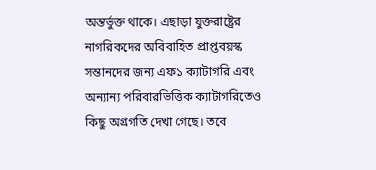অন্তর্ভুক্ত থাকে। এছাড়া যুক্তরাষ্ট্রের নাগরিকদের অবিবাহিত প্রাপ্তবয়স্ক সন্তানদের জন্য এফ১ ক্যাটাগরি এবং অন্যান্য পরিবারভিত্তিক ক্যাটাগরিতেও কিছু অগ্রগতি দেখা গেছে। তবে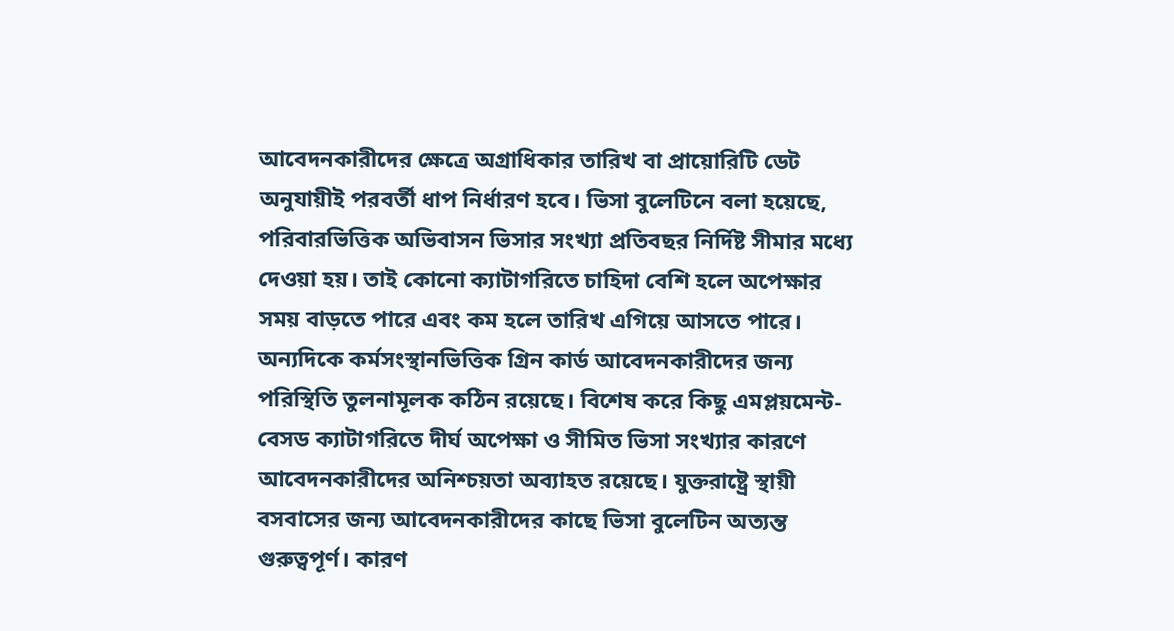আবেদনকারীদের ক্ষেত্রে অগ্রাধিকার তারিখ বা প্রায়োরিটি ডেট অনুযায়ীই পরবর্তী ধাপ নির্ধারণ হবে। ভিসা বুলেটিনে বলা হয়েছে, পরিবারভিত্তিক অভিবাসন ভিসার সংখ্যা প্রতিবছর নির্দিষ্ট সীমার মধ্যে দেওয়া হয়। তাই কোনো ক্যাটাগরিতে চাহিদা বেশি হলে অপেক্ষার সময় বাড়তে পারে এবং কম হলে তারিখ এগিয়ে আসতে পারে। অন্যদিকে কর্মসংস্থানভিত্তিক গ্রিন কার্ড আবেদনকারীদের জন্য পরিস্থিতি তুলনামূলক কঠিন রয়েছে। বিশেষ করে কিছু এমপ্লয়মেন্ট-বেসড ক্যাটাগরিতে দীর্ঘ অপেক্ষা ও সীমিত ভিসা সংখ্যার কারণে আবেদনকারীদের অনিশ্চয়তা অব্যাহত রয়েছে। যুক্তরাষ্ট্রে স্থায়ী বসবাসের জন্য আবেদনকারীদের কাছে ভিসা বুলেটিন অত্যন্ত গুরুত্বপূর্ণ। কারণ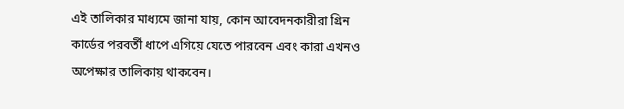এই তালিকার মাধ্যমে জানা যায়, কোন আবেদনকারীরা গ্রিন কার্ডের পরবর্তী ধাপে এগিয়ে যেতে পারবেন এবং কারা এখনও অপেক্ষার তালিকায় থাকবেন।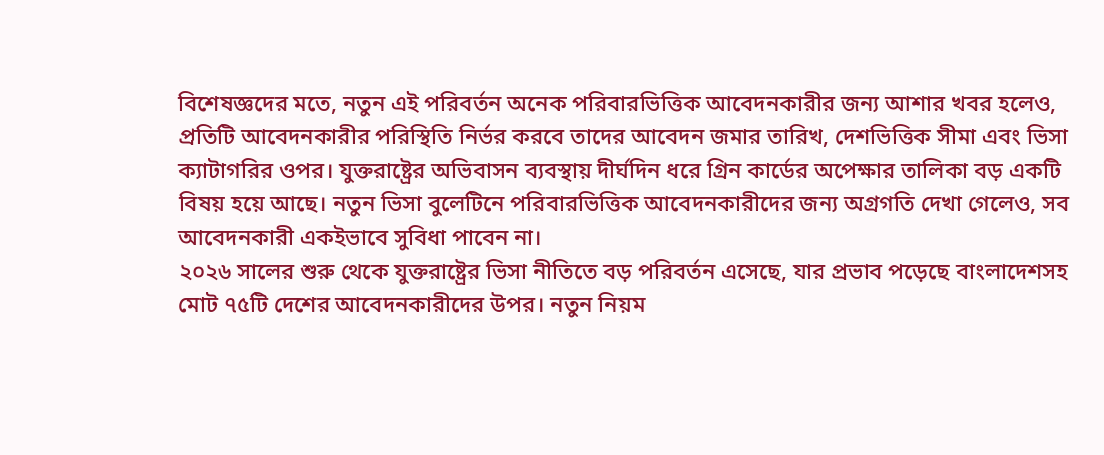বিশেষজ্ঞদের মতে, নতুন এই পরিবর্তন অনেক পরিবারভিত্তিক আবেদনকারীর জন্য আশার খবর হলেও, প্রতিটি আবেদনকারীর পরিস্থিতি নির্ভর করবে তাদের আবেদন জমার তারিখ, দেশভিত্তিক সীমা এবং ভিসা ক্যাটাগরির ওপর। যুক্তরাষ্ট্রের অভিবাসন ব্যবস্থায় দীর্ঘদিন ধরে গ্রিন কার্ডের অপেক্ষার তালিকা বড় একটি বিষয় হয়ে আছে। নতুন ভিসা বুলেটিনে পরিবারভিত্তিক আবেদনকারীদের জন্য অগ্রগতি দেখা গেলেও, সব আবেদনকারী একইভাবে সুবিধা পাবেন না।
২০২৬ সালের শুরু থেকে যুক্তরাষ্ট্রের ভিসা নীতিতে বড় পরিবর্তন এসেছে, যার প্রভাব পড়েছে বাংলাদেশসহ মোট ৭৫টি দেশের আবেদনকারীদের উপর। নতুন নিয়ম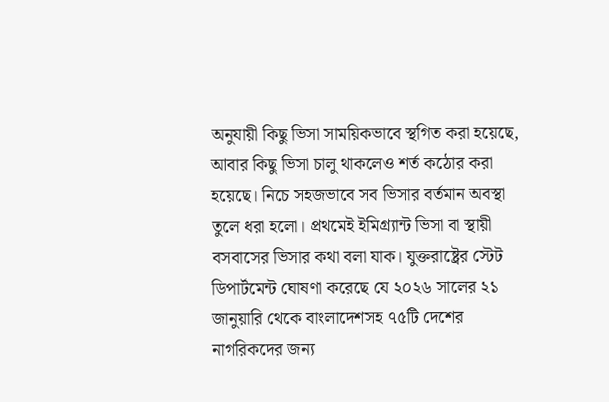অনুযায়ী কিছু ভিসা সাময়িকভাবে স্থগিত করা হয়েছে, আবার কিছু ভিসা চালু থাকলেও শর্ত কঠোর করা হয়েছে। নিচে সহজভাবে সব ভিসার বর্তমান অবস্থা তুলে ধরা হলো। প্রথমেই ইমিগ্র্যান্ট ভিসা বা স্থায়ী বসবাসের ভিসার কথা বলা যাক। যুক্তরাষ্ট্রের স্টেট ডিপার্টমেন্ট ঘোষণা করেছে যে ২০২৬ সালের ২১ জানুয়ারি থেকে বাংলাদেশসহ ৭৫টি দেশের নাগরিকদের জন্য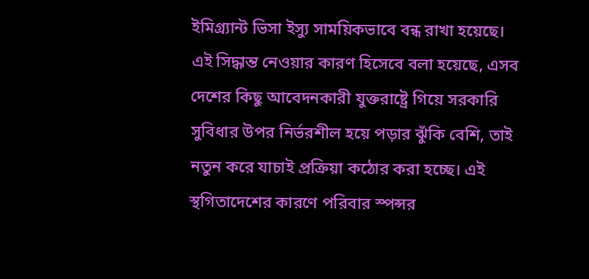ইমিগ্র্যান্ট ভিসা ইস্যু সাময়িকভাবে বন্ধ রাখা হয়েছে। এই সিদ্ধান্ত নেওয়ার কারণ হিসেবে বলা হয়েছে, এসব দেশের কিছু আবেদনকারী যুক্তরাষ্ট্রে গিয়ে সরকারি সুবিধার উপর নির্ভরশীল হয়ে পড়ার ঝুঁকি বেশি, তাই নতুন করে যাচাই প্রক্রিয়া কঠোর করা হচ্ছে। এই স্থগিতাদেশের কারণে পরিবার স্পন্সর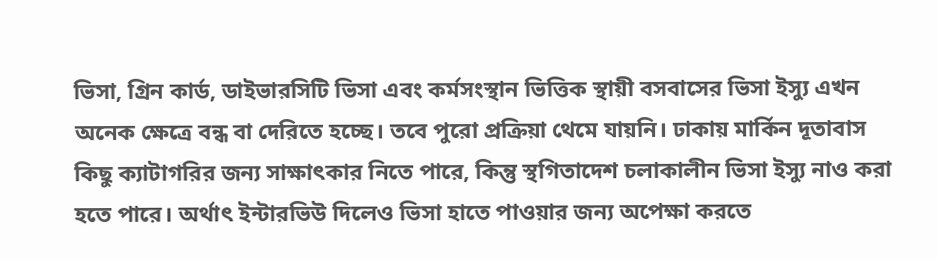ভিসা, গ্রিন কার্ড, ডাইভারসিটি ভিসা এবং কর্মসংস্থান ভিত্তিক স্থায়ী বসবাসের ভিসা ইস্যু এখন অনেক ক্ষেত্রে বন্ধ বা দেরিতে হচ্ছে। তবে পুরো প্রক্রিয়া থেমে যায়নি। ঢাকায় মার্কিন দূতাবাস কিছু ক্যাটাগরির জন্য সাক্ষাৎকার নিতে পারে, কিন্তু স্থগিতাদেশ চলাকালীন ভিসা ইস্যু নাও করা হতে পারে। অর্থাৎ ইন্টারভিউ দিলেও ভিসা হাতে পাওয়ার জন্য অপেক্ষা করতে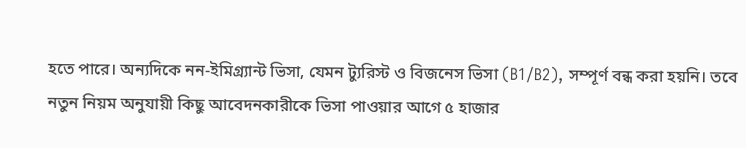হতে পারে। অন্যদিকে নন-ইমিগ্র্যান্ট ভিসা, যেমন ট্যুরিস্ট ও বিজনেস ভিসা (B1/B2), সম্পূর্ণ বন্ধ করা হয়নি। তবে নতুন নিয়ম অনুযায়ী কিছু আবেদনকারীকে ভিসা পাওয়ার আগে ৫ হাজার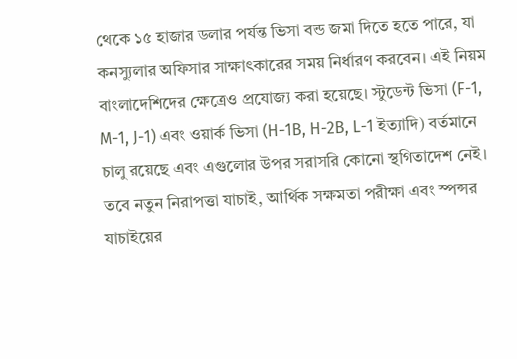থেকে ১৫ হাজার ডলার পর্যন্ত ভিসা বন্ড জমা দিতে হতে পারে, যা কনস্যুলার অফিসার সাক্ষাৎকারের সময় নির্ধারণ করবেন। এই নিয়ম বাংলাদেশিদের ক্ষেত্রেও প্রযোজ্য করা হয়েছে। স্টুডেন্ট ভিসা (F-1, M-1, J-1) এবং ওয়ার্ক ভিসা (H-1B, H-2B, L-1 ইত্যাদি) বর্তমানে চালু রয়েছে এবং এগুলোর উপর সরাসরি কোনো স্থগিতাদেশ নেই। তবে নতুন নিরাপত্তা যাচাই, আর্থিক সক্ষমতা পরীক্ষা এবং স্পন্সর যাচাইয়ের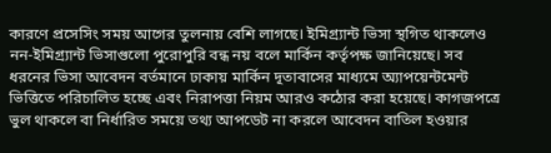কারণে প্রসেসিং সময় আগের তুলনায় বেশি লাগছে। ইমিগ্র্যান্ট ভিসা স্থগিত থাকলেও নন-ইমিগ্র্যান্ট ভিসাগুলো পুরোপুরি বন্ধ নয় বলে মার্কিন কর্তৃপক্ষ জানিয়েছে। সব ধরনের ভিসা আবেদন বর্তমানে ঢাকায় মার্কিন দূতাবাসের মাধ্যমে অ্যাপয়েন্টমেন্ট ভিত্তিতে পরিচালিত হচ্ছে এবং নিরাপত্তা নিয়ম আরও কঠোর করা হয়েছে। কাগজপত্রে ভুল থাকলে বা নির্ধারিত সময়ে তথ্য আপডেট না করলে আবেদন বাতিল হওয়ার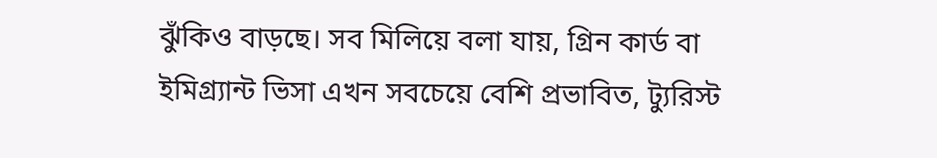ঝুঁকিও বাড়ছে। সব মিলিয়ে বলা যায়, গ্রিন কার্ড বা ইমিগ্র্যান্ট ভিসা এখন সবচেয়ে বেশি প্রভাবিত, ট্যুরিস্ট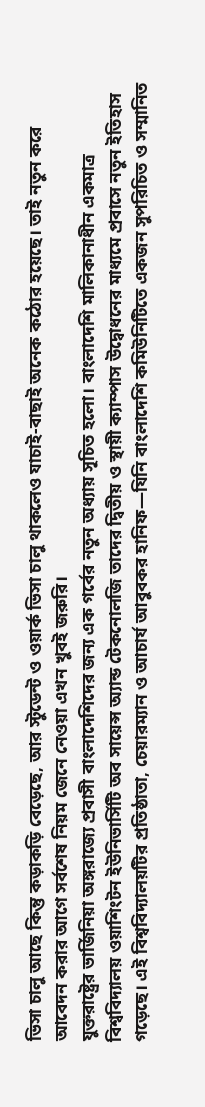ভিসা চালু আছে কিন্তু কড়াকড়ি বেড়েছে, আর স্টুডেন্ট ও ওয়ার্ক ভিসা চালু থাকলেও যাচাই-বাছাই অনেক কঠোর হয়েছে। তাই নতুন করে আবেদন করার আগে সর্বশেষ নিয়ম জেনে নেওয়া এখন খুবই জরুরি।
যুক্তরাষ্ট্রের ভার্জিনিয়া অঙ্গরাজ্যে প্রবাসী বাংলাদেশিদের জন্য এক গর্বের নতুন অধ্যায় সূচিত হলো। বাংলাদেশি মালিকানাধীন একমাত্র বিশ্ববিদ্যালয় ওয়াশিংটন ইউনিভার্সিটি অব সায়েন্স অ্যান্ড টেকনোলজি তাদের দ্বিতীয় ও স্থায়ী ক্যাম্পাস উদ্বোধনের মাধ্যমে প্রবাসে নতুন ইতিহাস গড়েছে। এই বিশ্ববিদ্যালয়টির প্রতিষ্ঠাতা, চেয়ারম্যান ও আচার্য আবুবকর হানিফ—যিনি বাংলাদেশি কমিউনিটিতে একজন সুপরিচিত ও সম্মানিত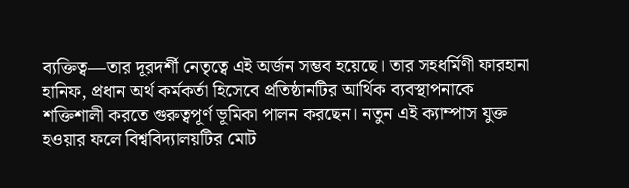ব্যক্তিত্ব—তার দূরদর্শী নেতৃত্বে এই অর্জন সম্ভব হয়েছে। তার সহধর্মিণী ফারহানা হানিফ, প্রধান অর্থ কর্মকর্তা হিসেবে প্রতিষ্ঠানটির আর্থিক ব্যবস্থাপনাকে শক্তিশালী করতে গুরুত্বপূর্ণ ভূমিকা পালন করছেন। নতুন এই ক্যাম্পাস যুক্ত হওয়ার ফলে বিশ্ববিদ্যালয়টির মোট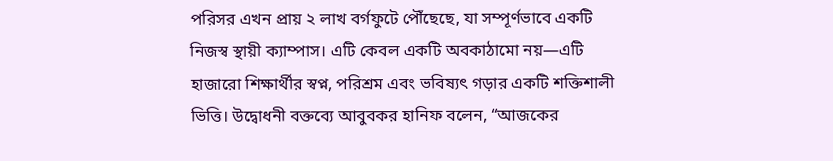পরিসর এখন প্রায় ২ লাখ বর্গফুটে পৌঁছেছে, যা সম্পূর্ণভাবে একটি নিজস্ব স্থায়ী ক্যাম্পাস। এটি কেবল একটি অবকাঠামো নয়—এটি হাজারো শিক্ষার্থীর স্বপ্ন, পরিশ্রম এবং ভবিষ্যৎ গড়ার একটি শক্তিশালী ভিত্তি। উদ্বোধনী বক্তব্যে আবুবকর হানিফ বলেন, “আজকের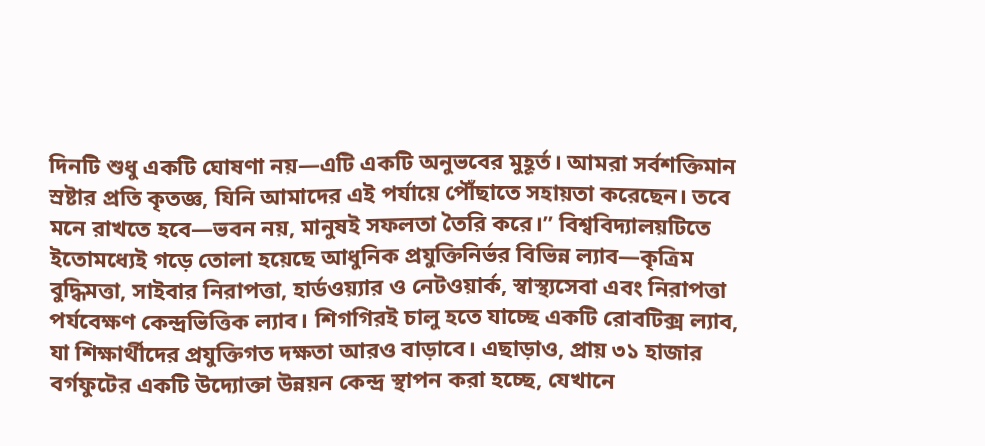দিনটি শুধু একটি ঘোষণা নয়—এটি একটি অনুভবের মুহূর্ত। আমরা সর্বশক্তিমান স্রষ্টার প্রতি কৃতজ্ঞ, যিনি আমাদের এই পর্যায়ে পৌঁছাতে সহায়তা করেছেন। তবে মনে রাখতে হবে—ভবন নয়, মানুষই সফলতা তৈরি করে।” বিশ্ববিদ্যালয়টিতে ইতোমধ্যেই গড়ে তোলা হয়েছে আধুনিক প্রযুক্তিনির্ভর বিভিন্ন ল্যাব—কৃত্রিম বুদ্ধিমত্তা, সাইবার নিরাপত্তা, হার্ডওয়্যার ও নেটওয়ার্ক, স্বাস্থ্যসেবা এবং নিরাপত্তা পর্যবেক্ষণ কেন্দ্রভিত্তিক ল্যাব। শিগগিরই চালু হতে যাচ্ছে একটি রোবটিক্স ল্যাব, যা শিক্ষার্থীদের প্রযুক্তিগত দক্ষতা আরও বাড়াবে। এছাড়াও, প্রায় ৩১ হাজার বর্গফুটের একটি উদ্যোক্তা উন্নয়ন কেন্দ্র স্থাপন করা হচ্ছে, যেখানে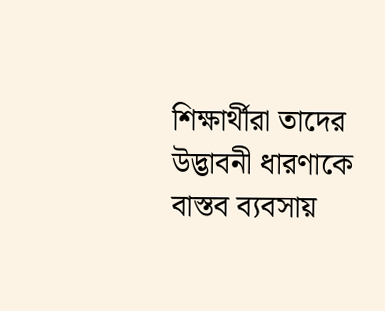শিক্ষার্থীরা তাদের উদ্ভাবনী ধারণাকে বাস্তব ব্যবসায়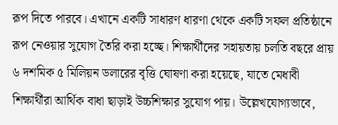রূপ দিতে পারবে। এখানে একটি সাধারণ ধারণা থেকে একটি সফল প্রতিষ্ঠানে রূপ নেওয়ার সুযোগ তৈরি করা হচ্ছে। শিক্ষার্থীদের সহায়তায় চলতি বছরে প্রায় ৬ দশমিক ৫ মিলিয়ন ডলারের বৃত্তি ঘোষণা করা হয়েছে, যাতে মেধাবী শিক্ষার্থীরা আর্থিক বাধা ছাড়াই উচ্চশিক্ষার সুযোগ পায়। উল্লেখযোগ্যভাবে,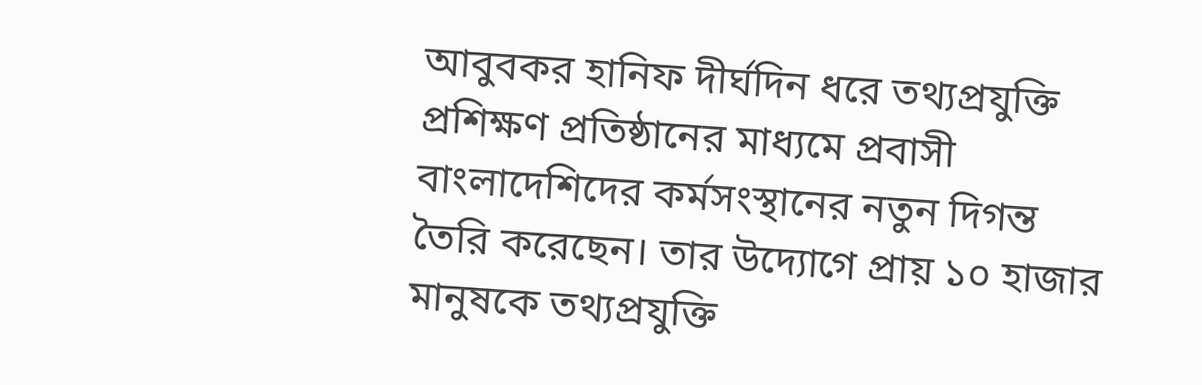আবুবকর হানিফ দীর্ঘদিন ধরে তথ্যপ্রযুক্তি প্রশিক্ষণ প্রতিষ্ঠানের মাধ্যমে প্রবাসী বাংলাদেশিদের কর্মসংস্থানের নতুন দিগন্ত তৈরি করেছেন। তার উদ্যোগে প্রায় ১০ হাজার মানুষকে তথ্যপ্রযুক্তি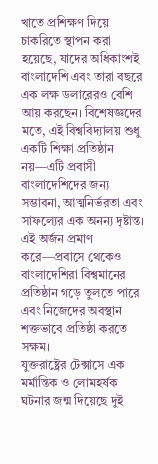খাতে প্রশিক্ষণ দিয়ে চাকরিতে স্থাপন করা হয়েছে, যাদের অধিকাংশই বাংলাদেশি এবং তারা বছরে এক লক্ষ ডলারেরও বেশি আয় করছেন। বিশেষজ্ঞদের মতে, এই বিশ্ববিদ্যালয় শুধু একটি শিক্ষা প্রতিষ্ঠান নয়—এটি প্রবাসী বাংলাদেশিদের জন্য সম্ভাবনা, আত্মনির্ভরতা এবং সাফল্যের এক অনন্য দৃষ্টান্ত। এই অর্জন প্রমাণ করে—প্রবাসে থেকেও বাংলাদেশিরা বিশ্বমানের প্রতিষ্ঠান গড়ে তুলতে পারে এবং নিজেদের অবস্থান শক্তভাবে প্রতিষ্ঠা করতে সক্ষম।
যুক্তরাষ্ট্রের টেক্সাসে এক মর্মান্তিক ও লোমহর্ষক ঘটনার জন্ম দিয়েছে দুই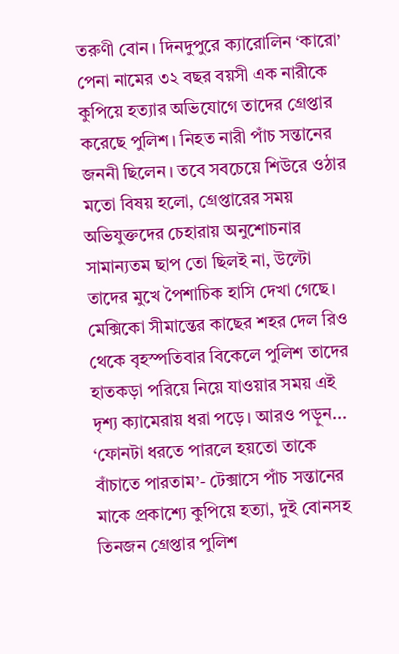তরুণী বোন। দিনদুপুরে ক্যারোলিন ‘কারো’ পেনা নামের ৩২ বছর বয়সী এক নারীকে কুপিয়ে হত্যার অভিযোগে তাদের গ্রেপ্তার করেছে পুলিশ। নিহত নারী পাঁচ সন্তানের জননী ছিলেন। তবে সবচেয়ে শিউরে ওঠার মতো বিষয় হলো, গ্রেপ্তারের সময় অভিযুক্তদের চেহারায় অনুশোচনার সামান্যতম ছাপ তো ছিলই না, উল্টো তাদের মুখে পৈশাচিক হাসি দেখা গেছে। মেক্সিকো সীমান্তের কাছের শহর দেল রিও থেকে বৃহস্পতিবার বিকেলে পুলিশ তাদের হাতকড়া পরিয়ে নিয়ে যাওয়ার সময় এই দৃশ্য ক্যামেরায় ধরা পড়ে। আরও পড়ুন... ‘ফোনটা ধরতে পারলে হয়তো তাকে বাঁচাতে পারতাম’- টেক্সাসে পাঁচ সন্তানের মাকে প্রকাশ্যে কুপিয়ে হত্যা, দুই বোনসহ তিনজন গ্রেপ্তার পুলিশ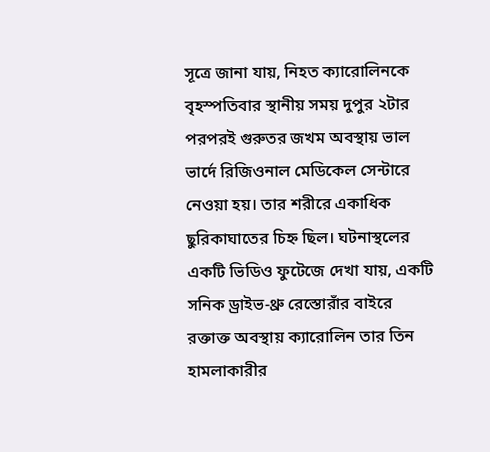সূত্রে জানা যায়, নিহত ক্যারোলিনকে বৃহস্পতিবার স্থানীয় সময় দুপুর ২টার পরপরই গুরুতর জখম অবস্থায় ভাল ভার্দে রিজিওনাল মেডিকেল সেন্টারে নেওয়া হয়। তার শরীরে একাধিক ছুরিকাঘাতের চিহ্ন ছিল। ঘটনাস্থলের একটি ভিডিও ফুটেজে দেখা যায়, একটি সনিক ড্রাইভ-থ্রু রেস্তোরাঁর বাইরে রক্তাক্ত অবস্থায় ক্যারোলিন তার তিন হামলাকারীর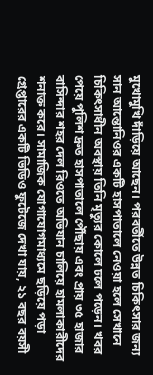মুখোমুখি দাঁড়িয়ে আছেন। পরবর্তীতে উন্নত চিকিৎসার জন্য সান আন্তোনিওর একটি হাসপাতালে নেওয়া হলে সেখানে চিকিৎসাধীন অবস্থায় তিনি মৃত্যুর কোলে ঢলে পড়েন। খবর পেয়ে পুলিশ দ্রুত হাসপাতালে পৌঁছায় এবং প্রায় ৩৫ হাজার বাসিন্দার শহর দেল রিওতে অভিযান চালিয়ে হামলাকারীদের শনাক্ত করে। সামাজিক যোগাযোগমাধ্যমে ছড়িয়ে পড়া গ্রেপ্তারের একটি ভিডিও ফুটেজে দেখা যায়, ২১ বছর বয়সী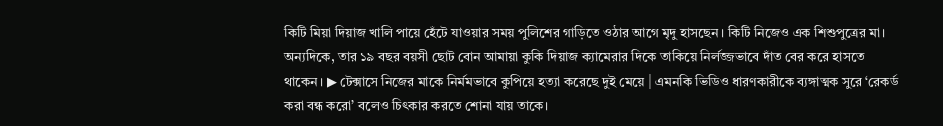কিটি মিয়া দিয়াজ খালি পায়ে হেঁটে যাওয়ার সময় পুলিশের গাড়িতে ওঠার আগে মৃদু হাসছেন। কিটি নিজেও এক শিশুপুত্রের মা। অন্যদিকে, তার ১৯ বছর বয়সী ছোট বোন আমায়া কুকি দিয়াজ ক্যামেরার দিকে তাকিয়ে নির্লজ্জভাবে দাঁত বের করে হাসতে থাকেন। ▶ টেক্সাসে নিজের মাকে নির্মমভাবে কুপিয়ে হত্যা করেছে দুই মেয়ে | এমনকি ভিডিও ধারণকারীকে ব্যঙ্গাত্মক সুরে ‘রেকর্ড করা বন্ধ করো’ বলেও চিৎকার করতে শোনা যায় তাকে।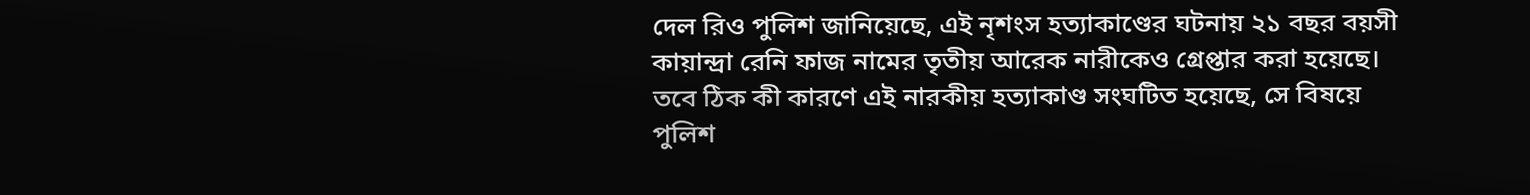দেল রিও পুলিশ জানিয়েছে, এই নৃশংস হত্যাকাণ্ডের ঘটনায় ২১ বছর বয়সী কায়ান্দ্রা রেনি ফাজ নামের তৃতীয় আরেক নারীকেও গ্রেপ্তার করা হয়েছে। তবে ঠিক কী কারণে এই নারকীয় হত্যাকাণ্ড সংঘটিত হয়েছে, সে বিষয়ে পুলিশ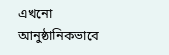এখনো আনুষ্ঠানিকভাবে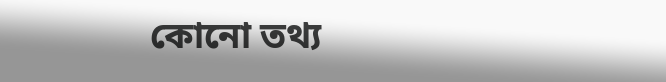কোনো তথ্য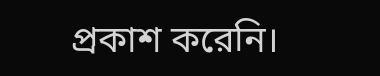প্রকাশ করেনি।